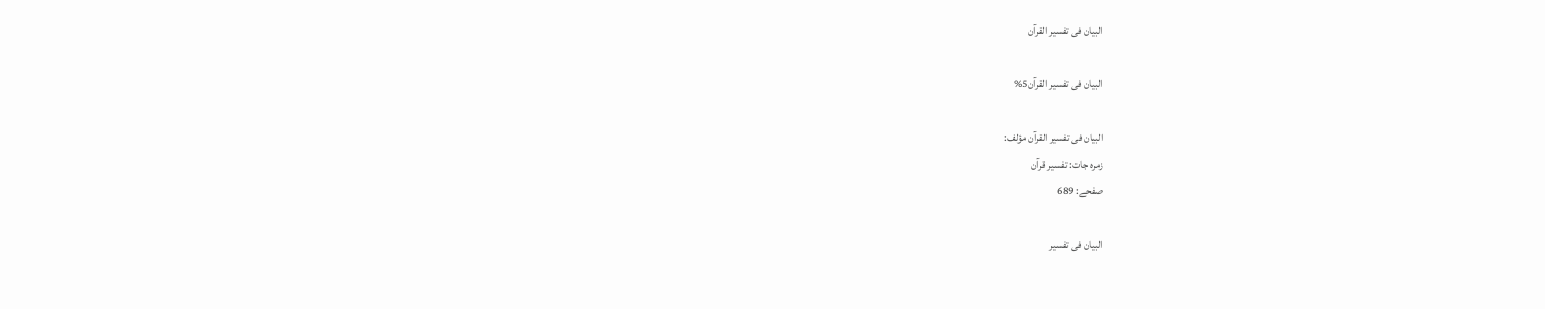البیان فی تفسیر القرآن

البیان فی تفسیر القرآن5%

البیان فی تفسیر القرآن مؤلف:
زمرہ جات: تفسیر قرآن
صفحے: 689

البیان فی تفسیر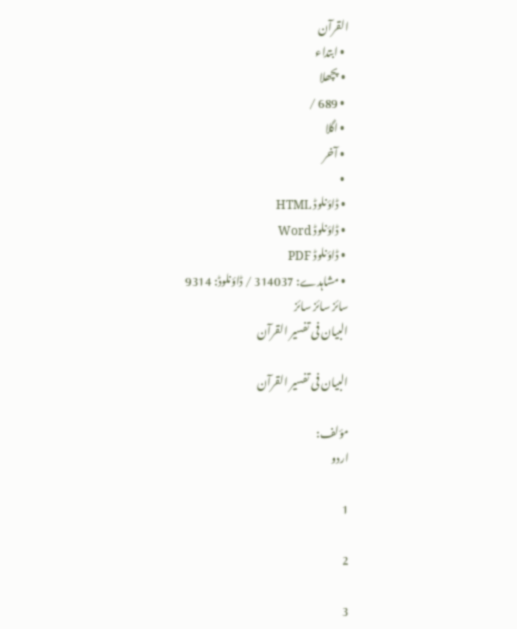القرآن
  • ابتداء
  • پچھلا
  • 689 /
  • اگلا
  • آخر
  •
  • ڈاؤنلوڈ HTML
  • ڈاؤنلوڈ Word
  • ڈاؤنلوڈ PDF
  • مشاہدے: 314037 / ڈاؤنلوڈ: 9314
سائز سائز سائز
البیان فی تفسیر القرآن

البیان فی تفسیر القرآن

مؤلف:
اردو

1

2

3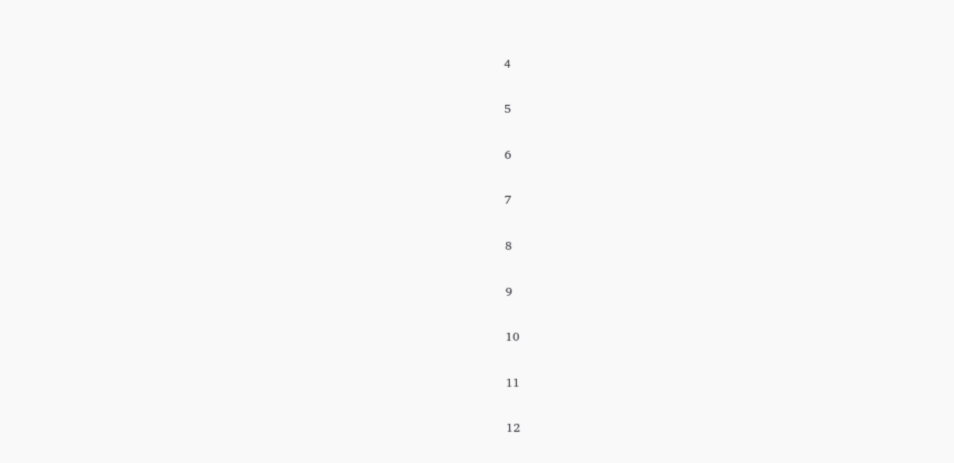4

5

6

7

8

9

10

11

12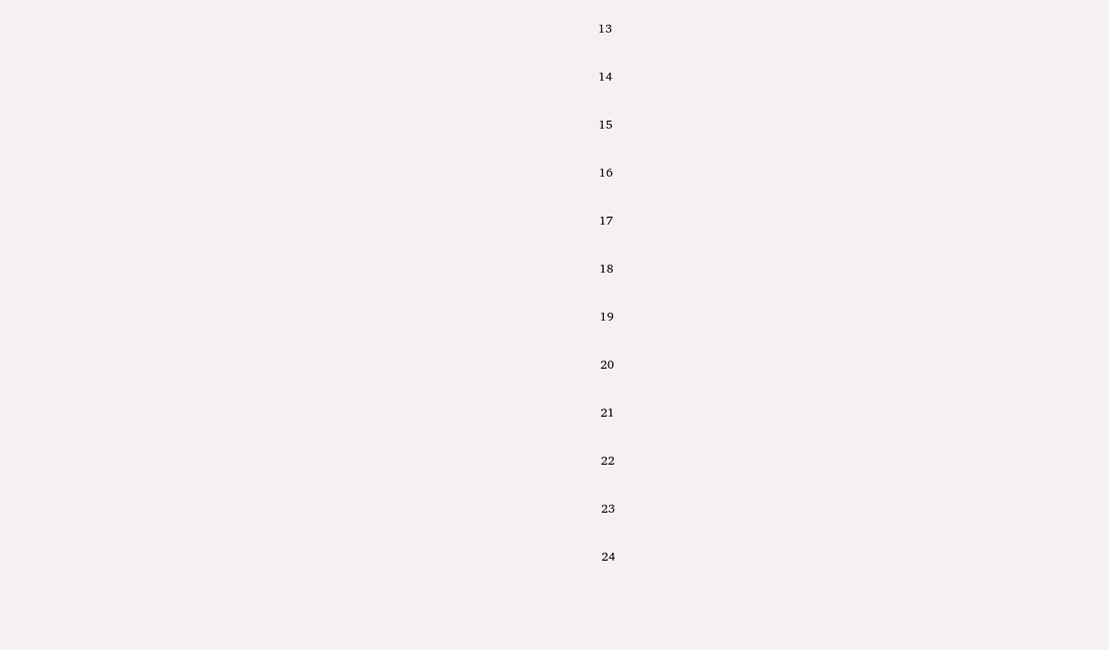13

14

15

16

17

18

19

20

21

22

23

24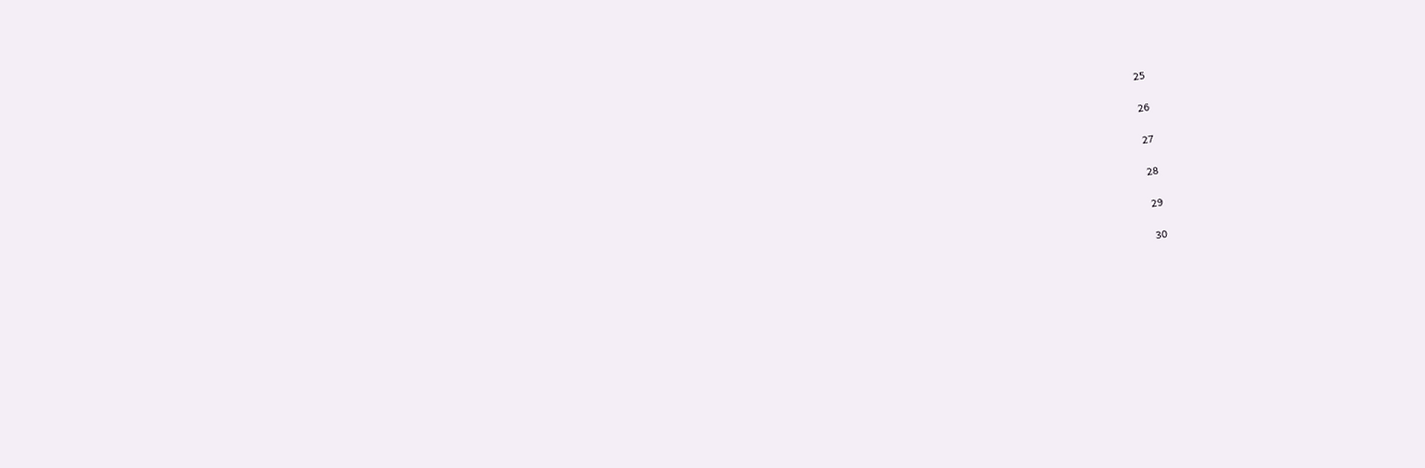25

26

27

28

29

30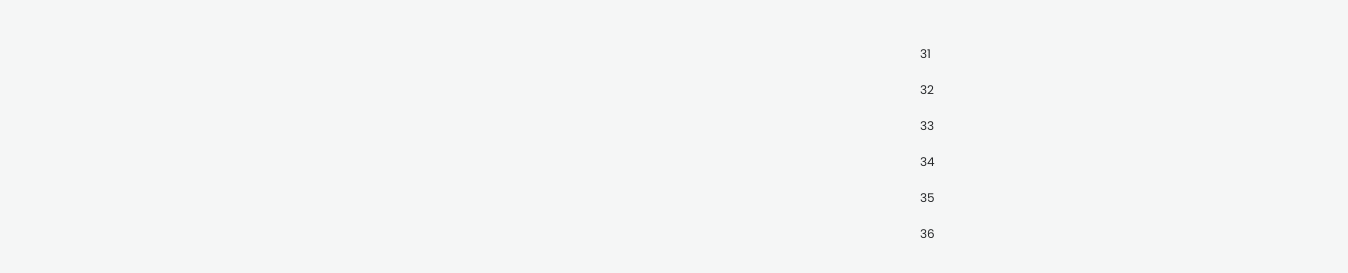31

32

33

34

35

36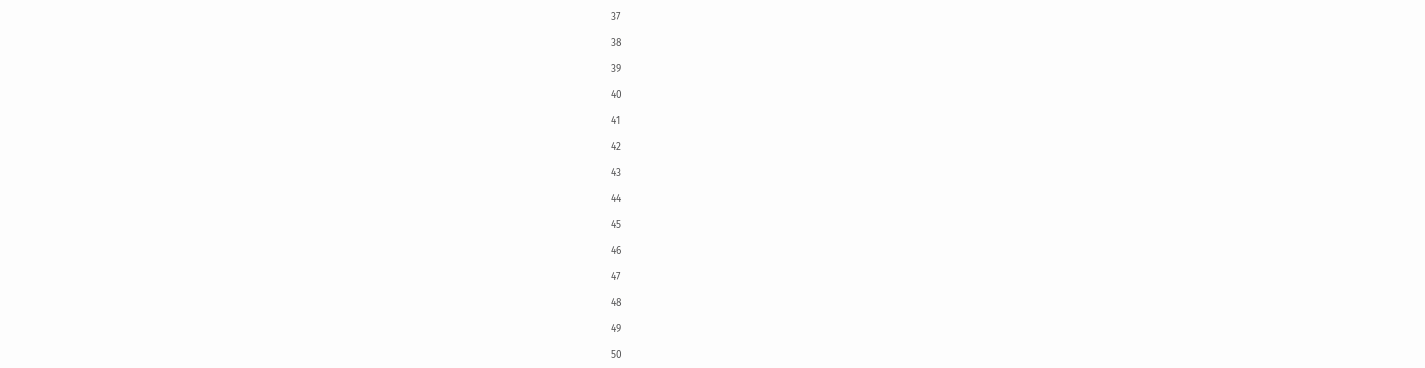37

38

39

40

41

42

43

44

45

46

47

48

49

50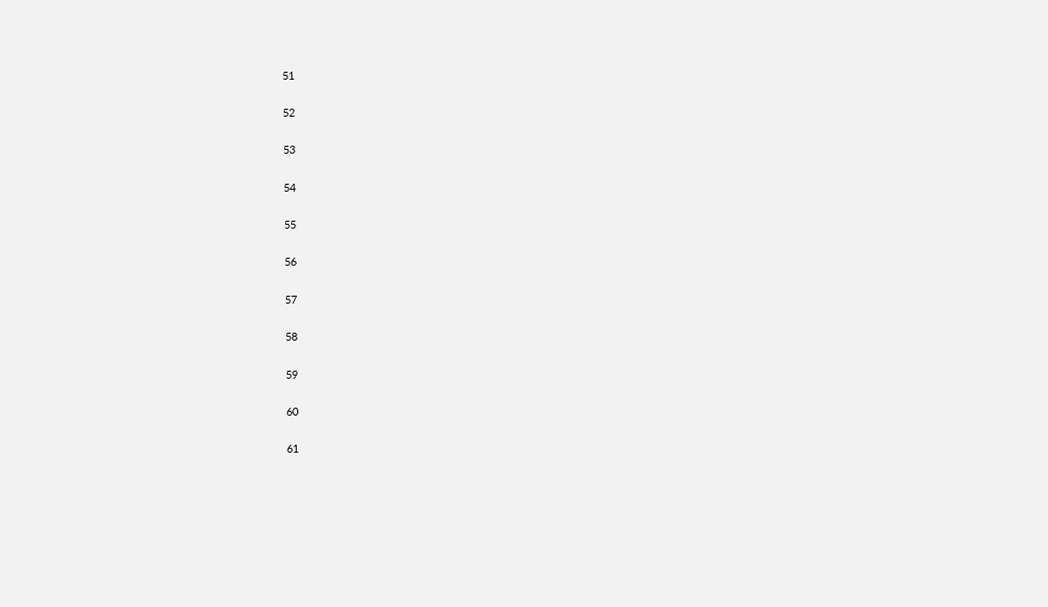51

52

53

54

55

56

57

58

59

60

61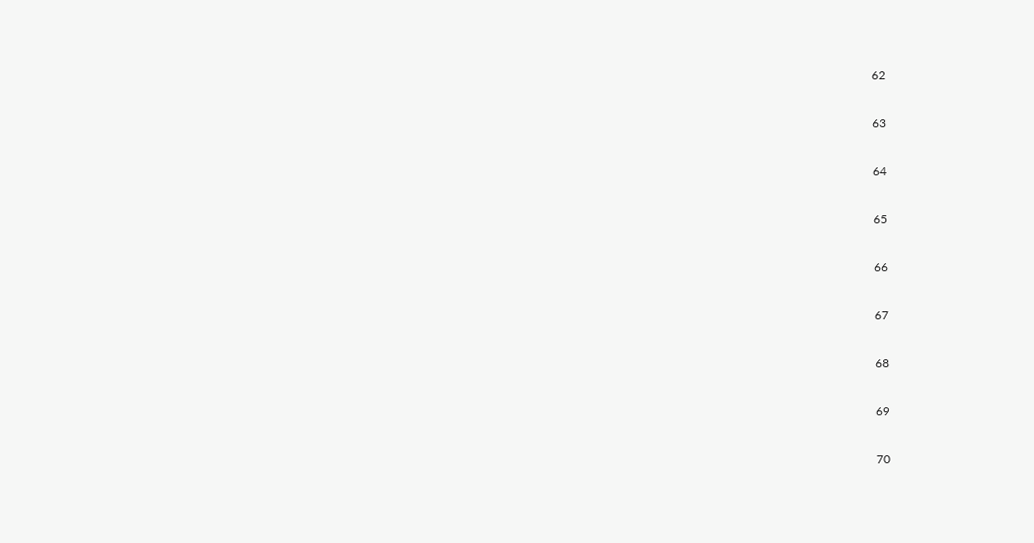62

63

64

65

66

67

68

69

70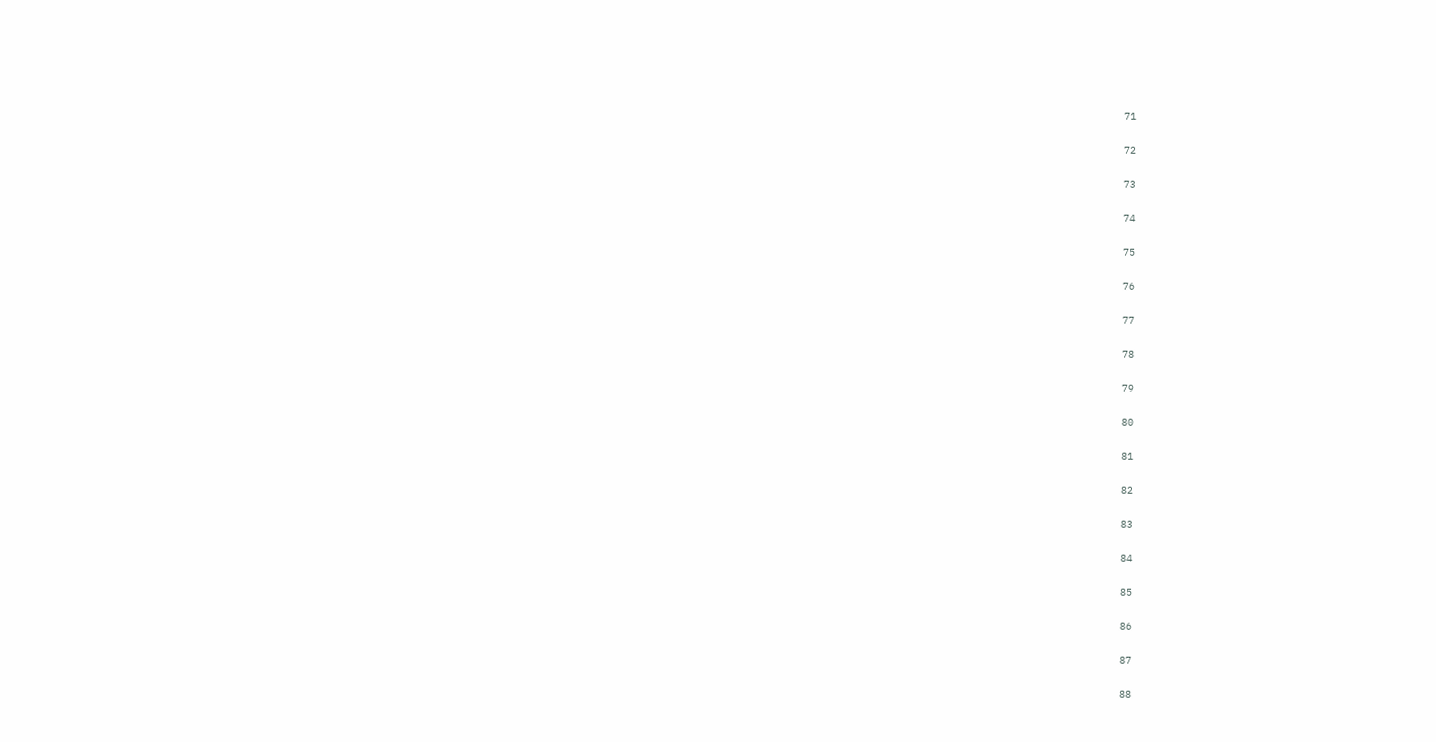71

72

73

74

75

76

77

78

79

80

81

82

83

84

85

86

87

88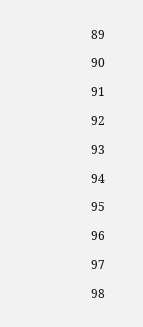89

90

91

92

93

94

95

96

97

98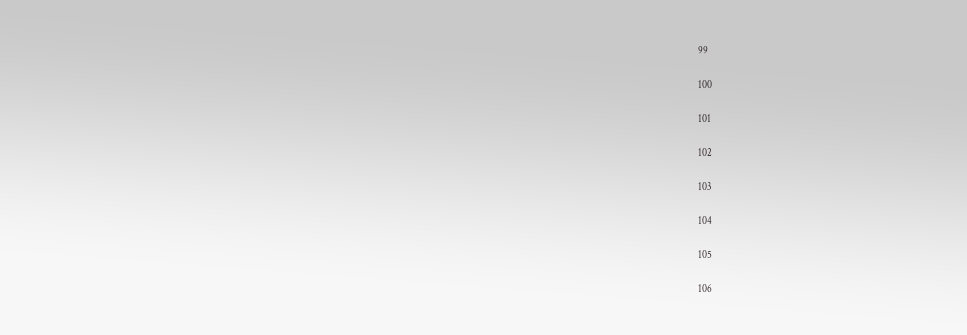99

100

101

102

103

104

105

106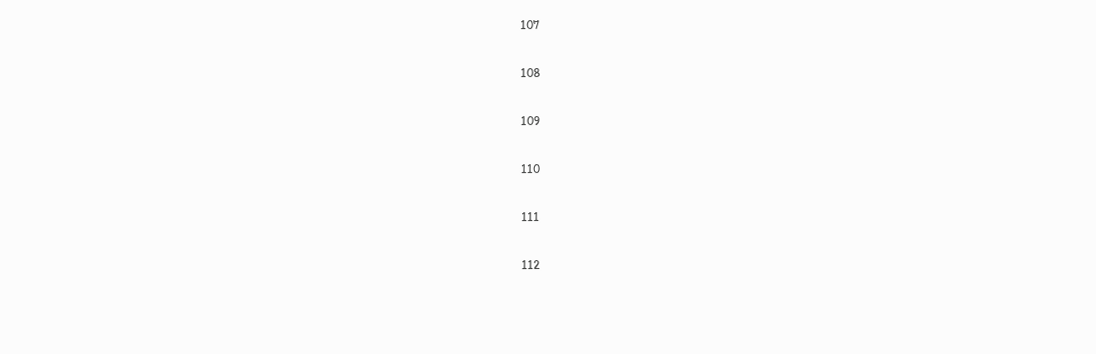107

108

109

110

111

112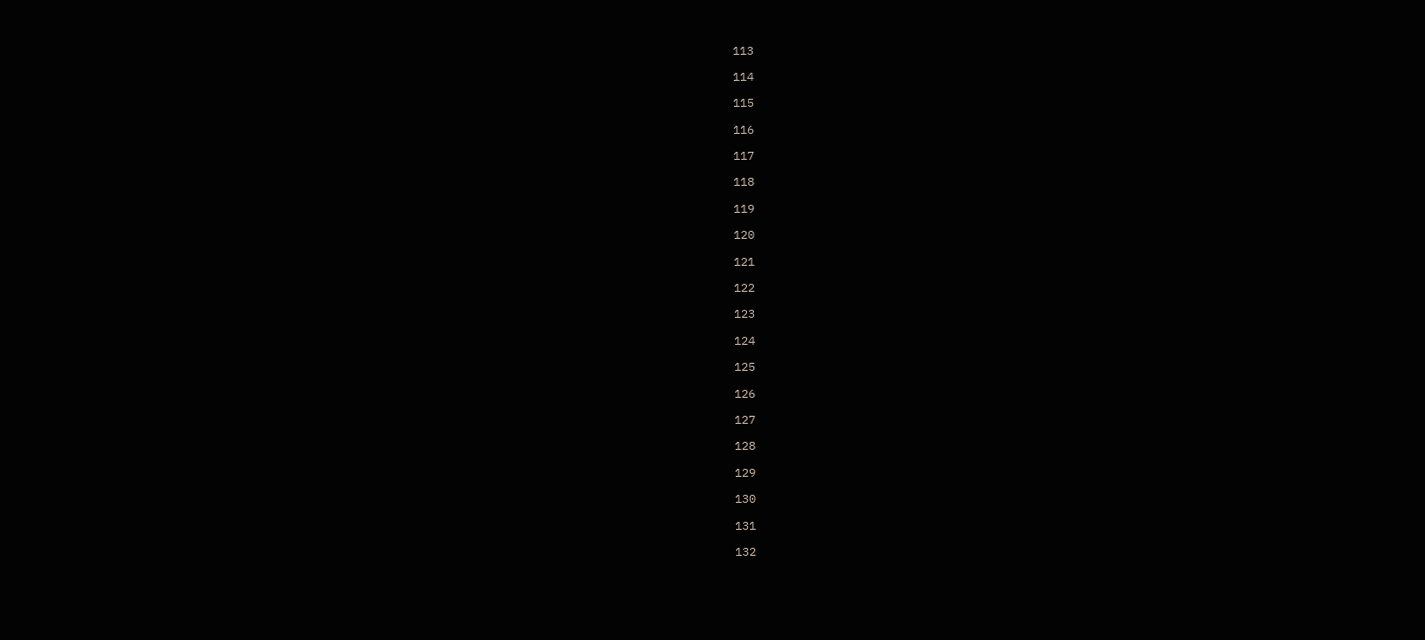113

114

115

116

117

118

119

120

121

122

123

124

125

126

127

128

129

130

131

132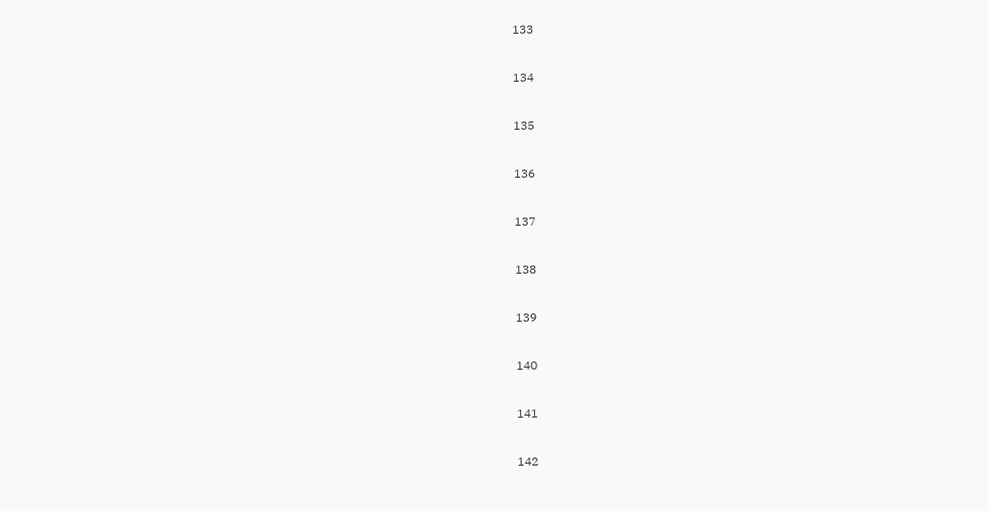133

134

135

136

137

138

139

140

141

142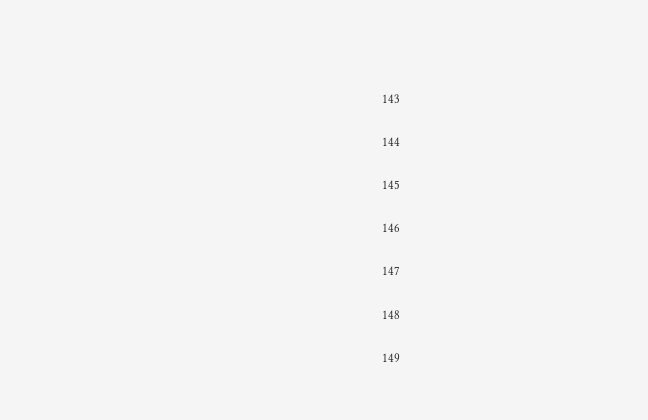143

144

145

146

147

148

149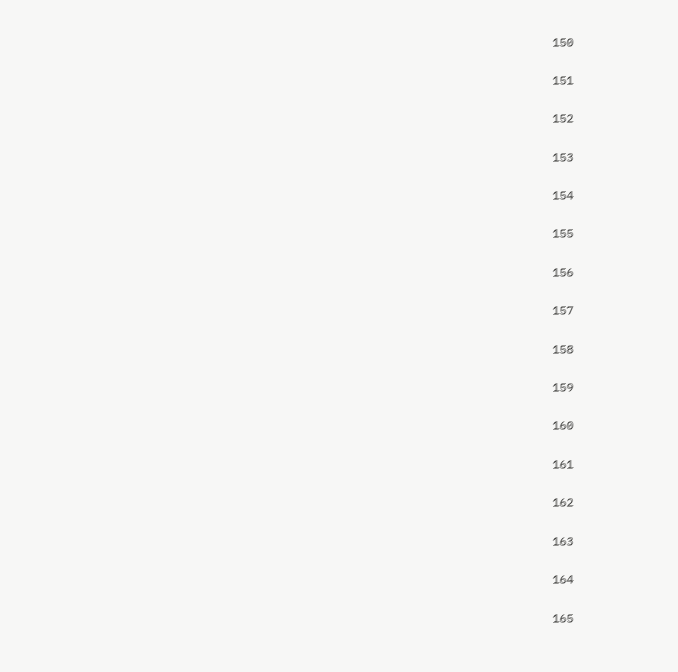150

151

152

153

154

155

156

157

158

159

160

161

162

163

164

165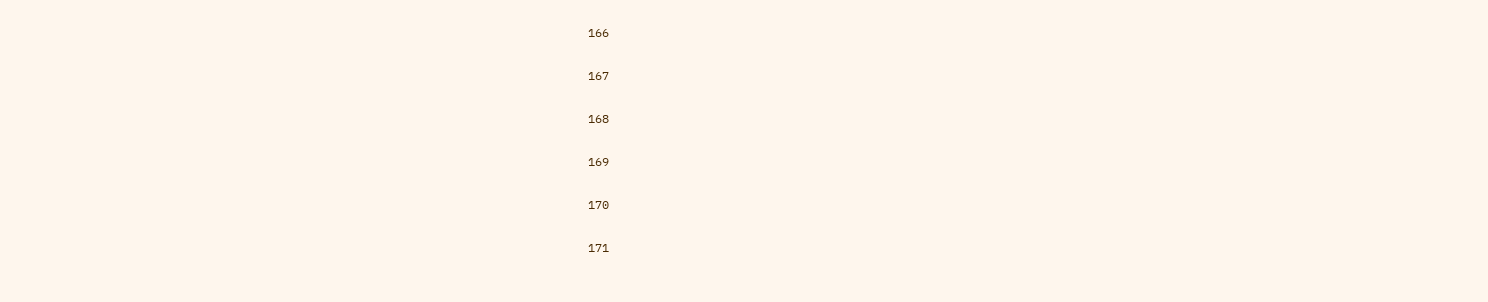166

167

168

169

170

171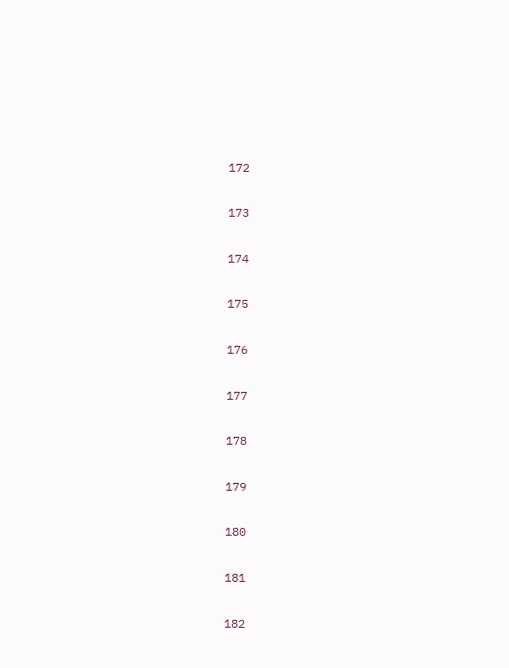172

173

174

175

176

177

178

179

180

181

182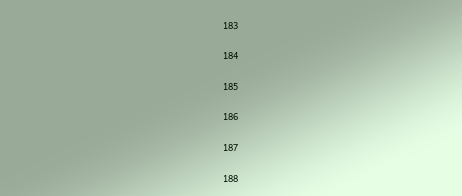183

184

185

186

187

188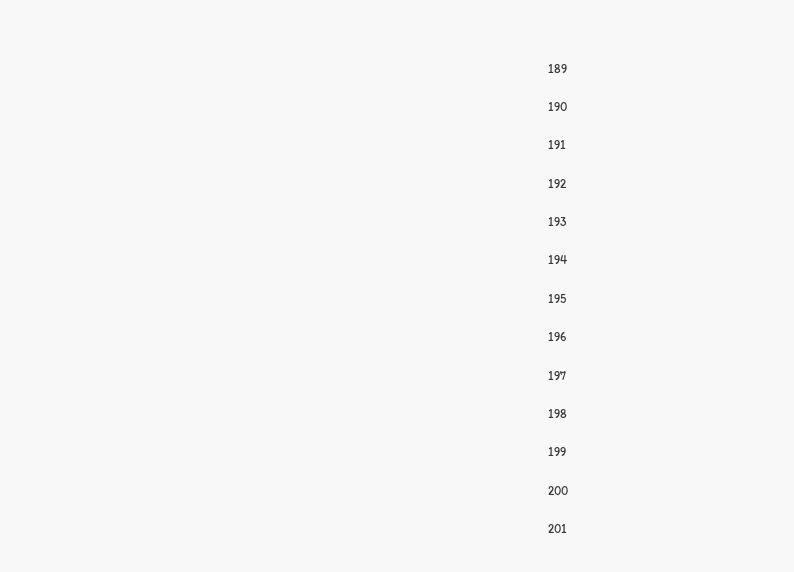189

190

191

192

193

194

195

196

197

198

199

200

201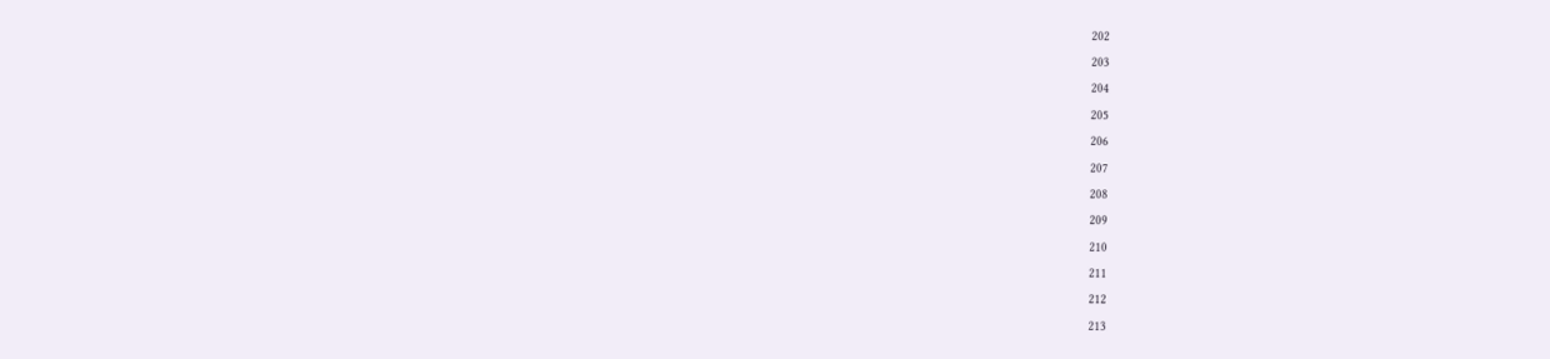202

203

204

205

206

207

208

209

210

211

212

213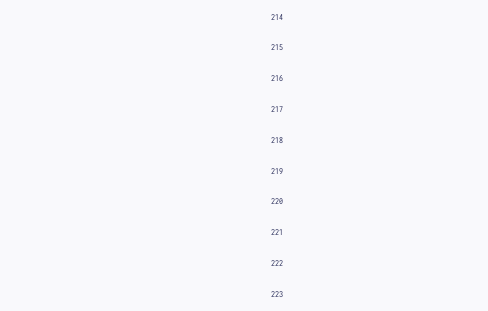214

215

216

217

218

219

220

221

222

223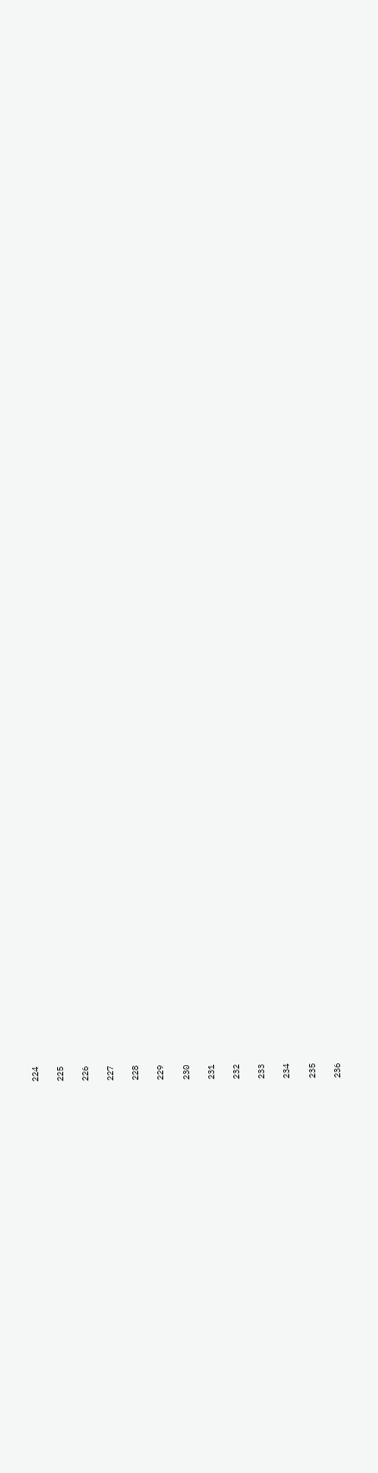224

225

226

227

228

229

230

231

232

233

234

235

236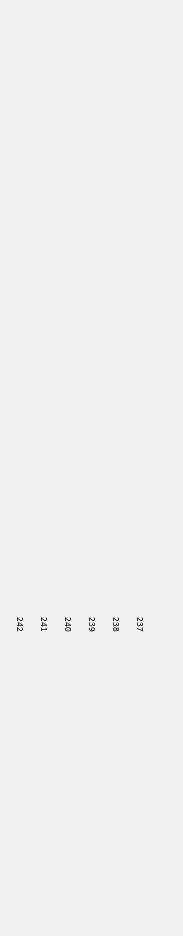237

238

239

240

241

242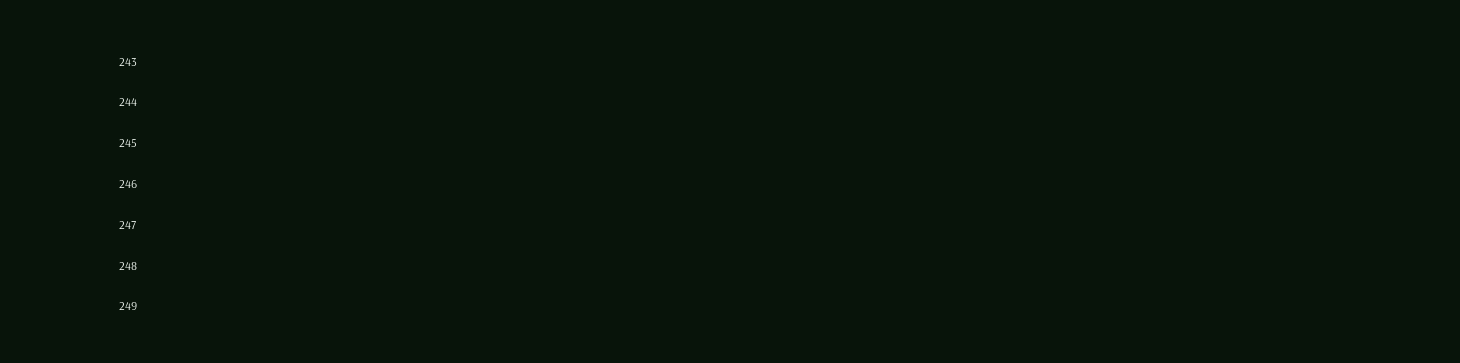243

244

245

246

247

248

249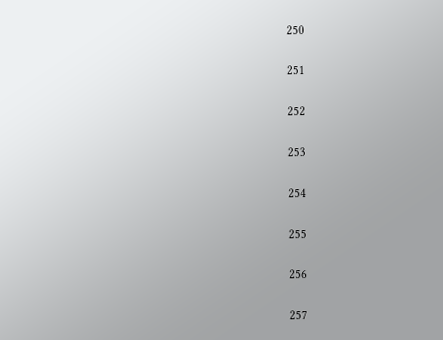250

251

252

253

254

255

256

257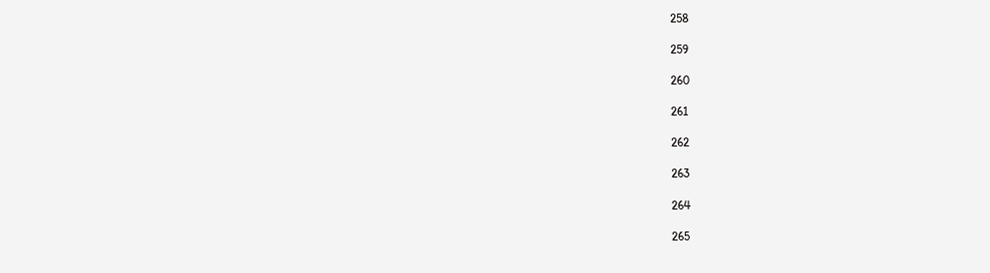258

259

260

261

262

263

264

265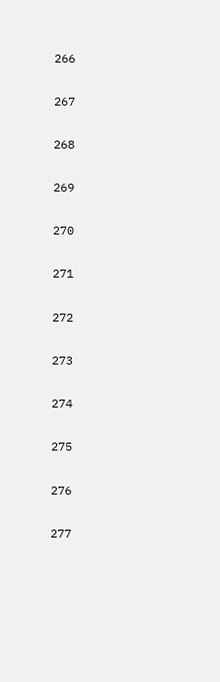266

267

268

269

270

271

272

273

274

275

276

277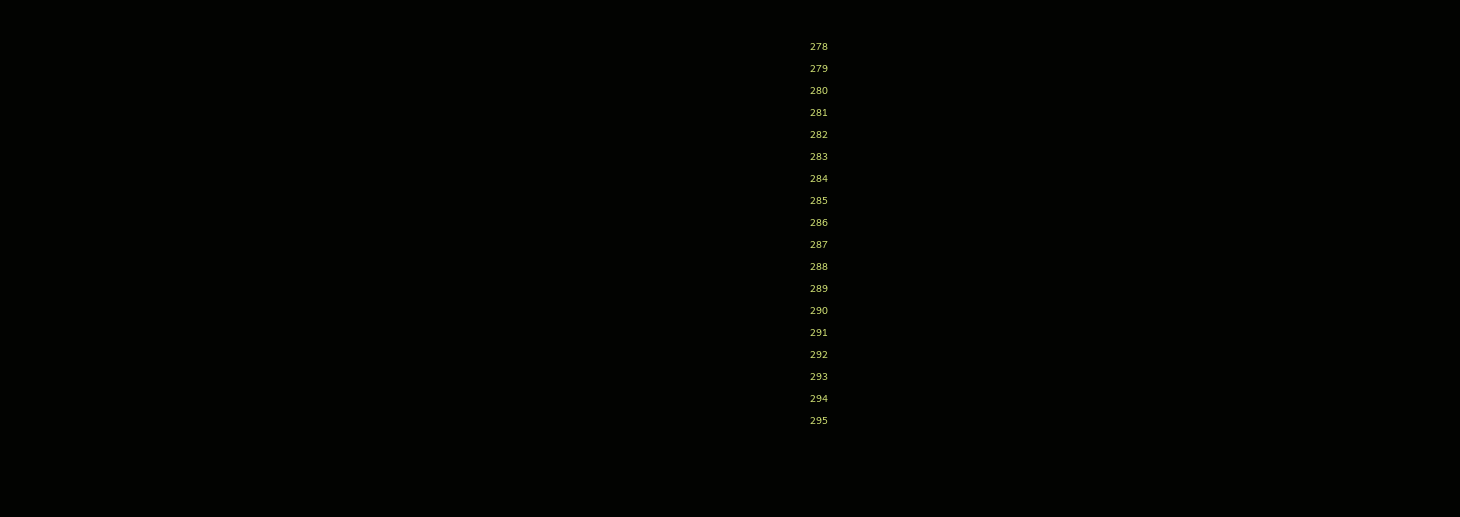278

279

280

281

282

283

284

285

286

287

288

289

290

291

292

293

294

295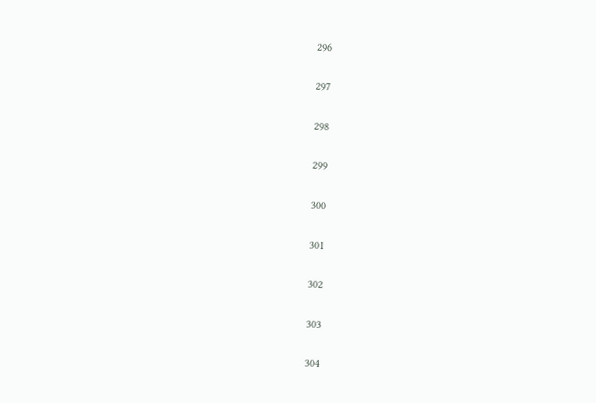296

297

298

299

300

301

302

303

304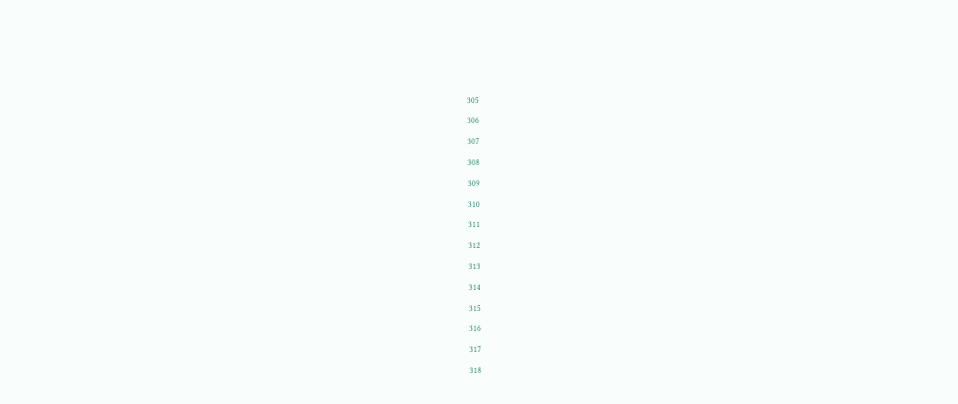305

306

307

308

309

310

311

312

313

314

315

316

317

318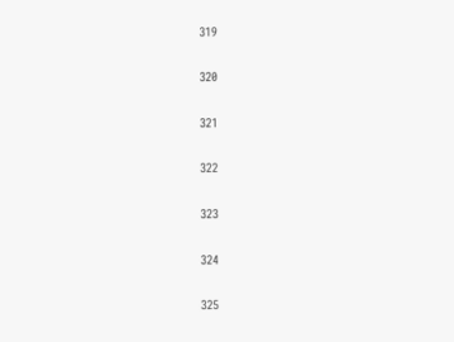319

320

321

322

323

324

325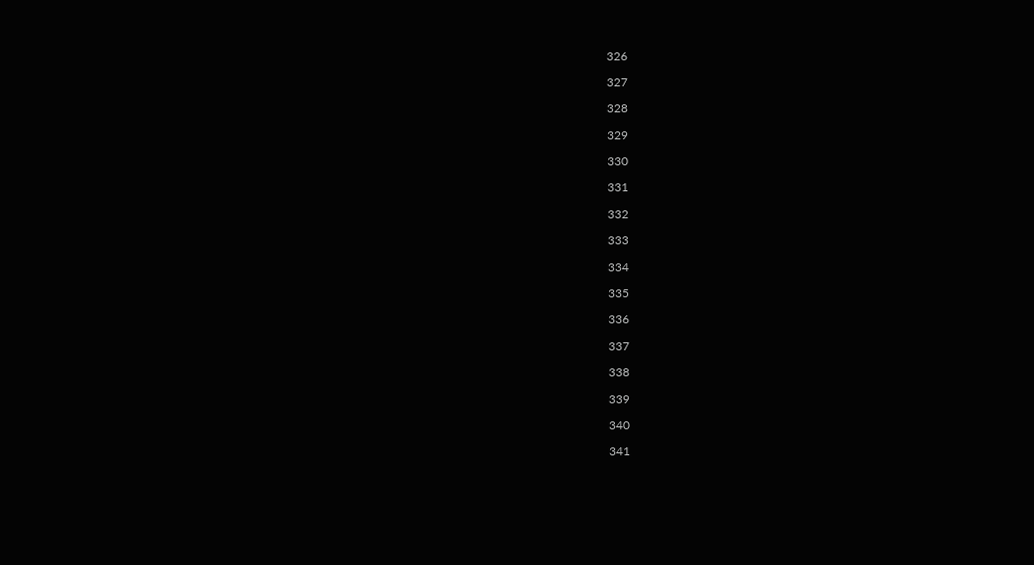326

327

328

329

330

331

332

333

334

335

336

337

338

339

340

341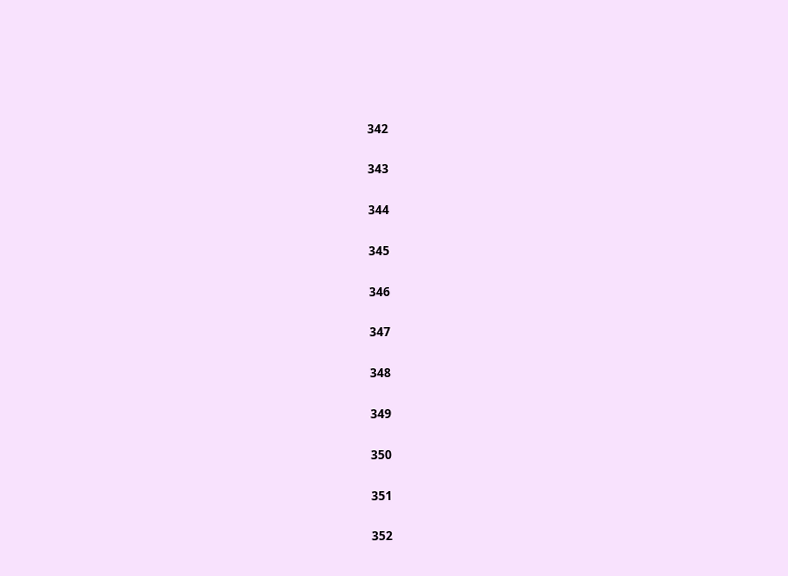342

343

344

345

346

347

348

349

350

351

352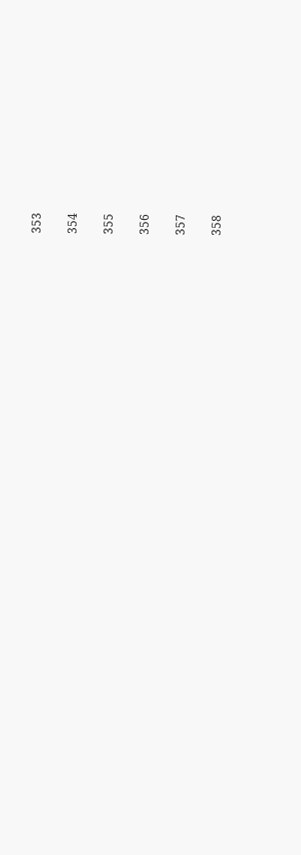353

354

355

356

357

358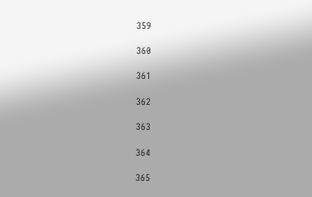359

360

361

362

363

364

365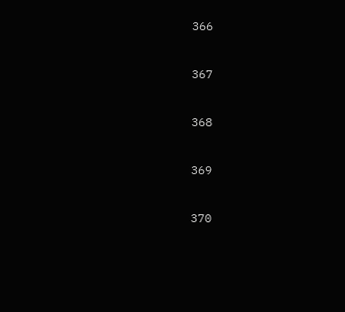366

367

368

369

370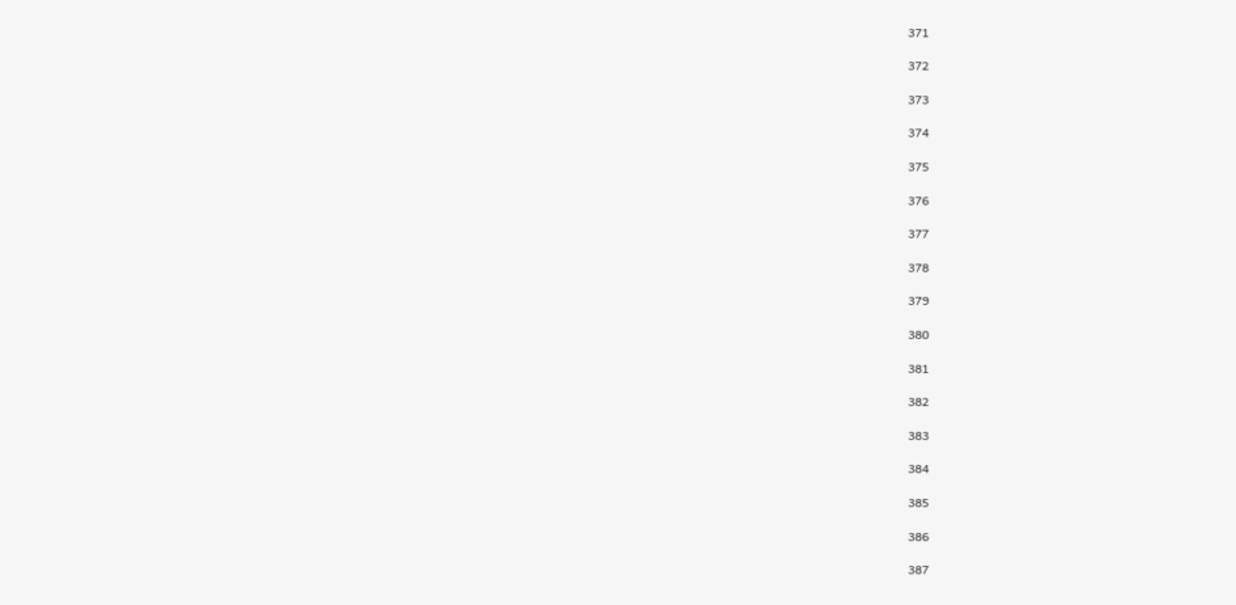371

372

373

374

375

376

377

378

379

380

381

382

383

384

385

386

387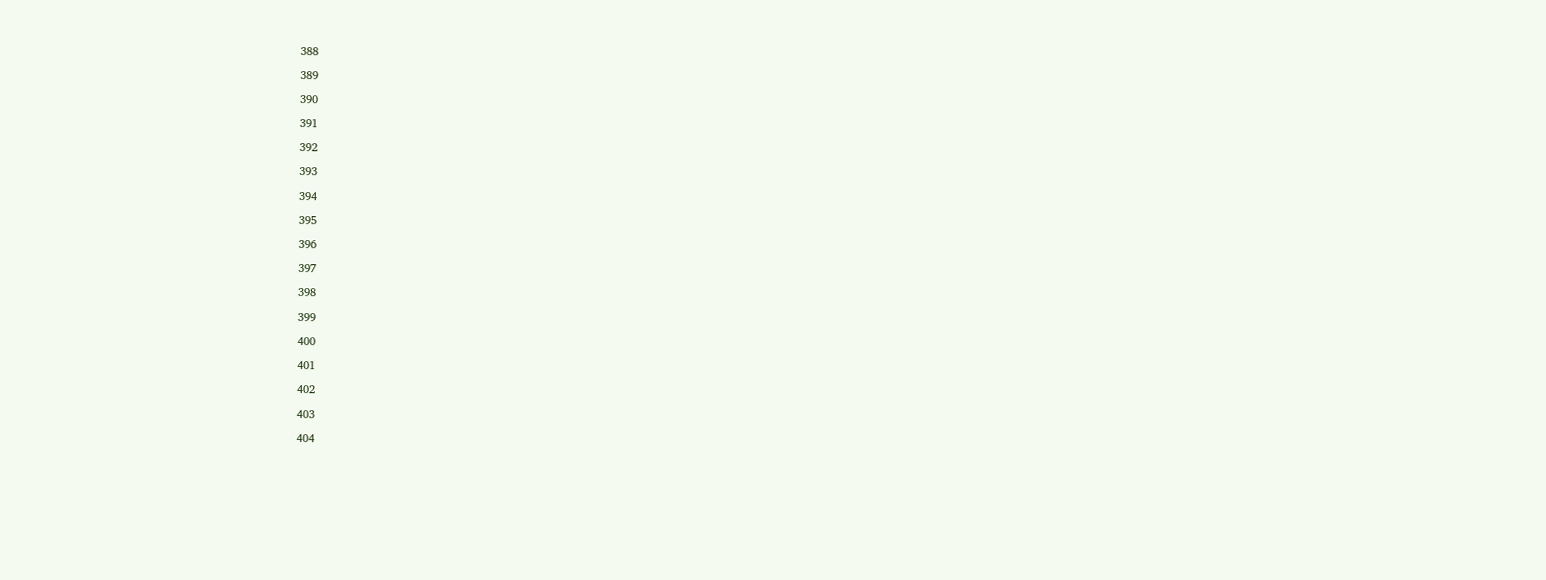388

389

390

391

392

393

394

395

396

397

398

399

400

401

402

403

404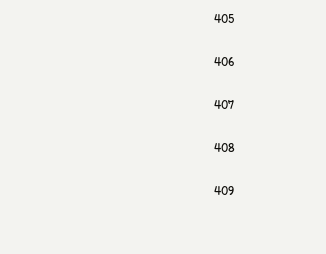405

406

407

408

409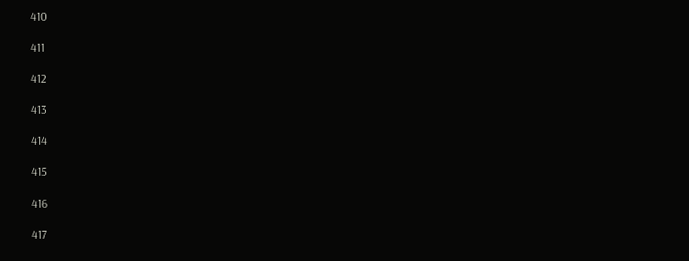410

411

412

413

414

415

416

417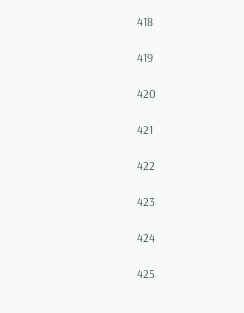418

419

420

421

422

423

424

425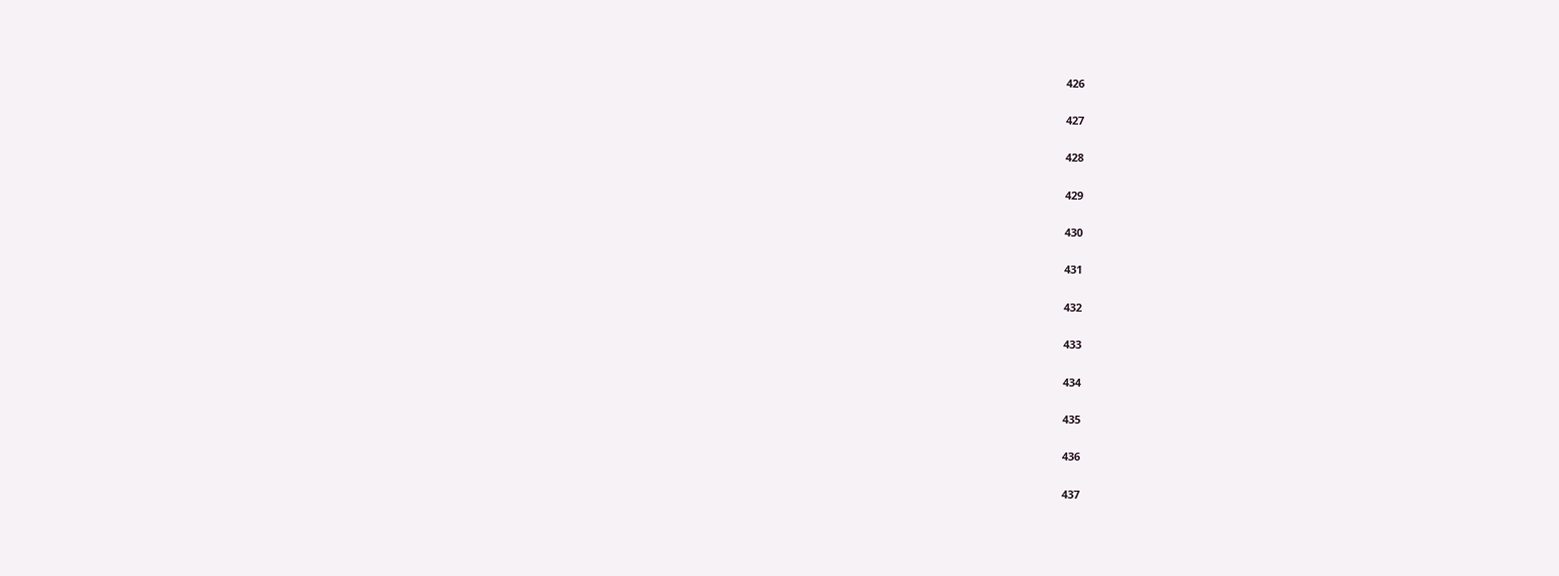426

427

428

429

430

431

432

433

434

435

436

437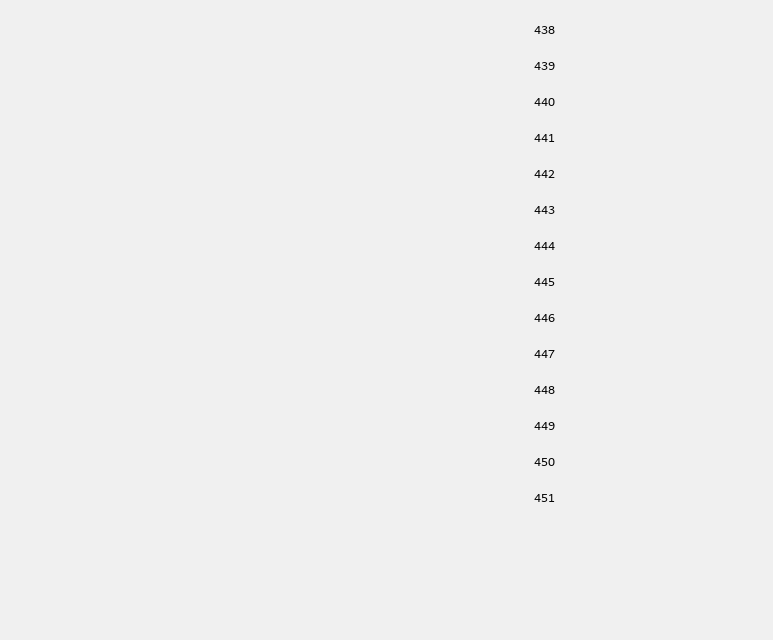438

439

440

441

442

443

444

445

446

447

448

449

450

451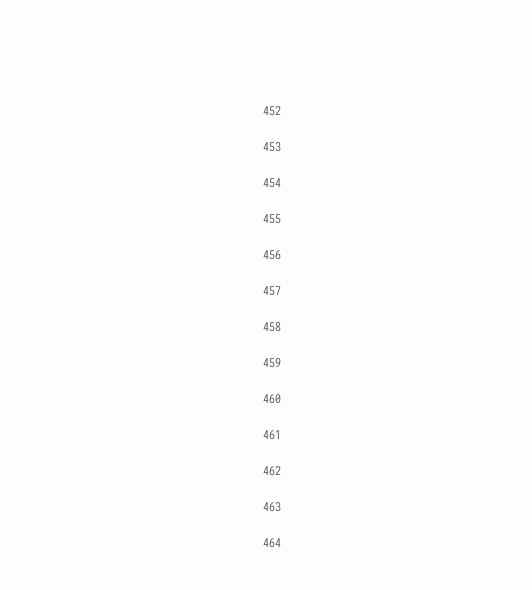452

453

454

455

456

457

458

459

460

461

462

463

464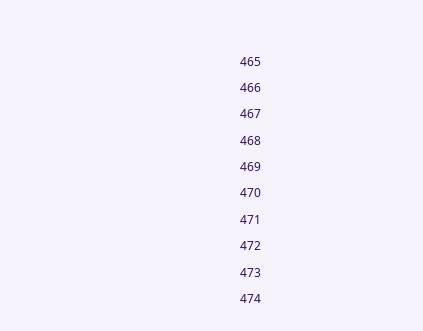465

466

467

468

469

470

471

472

473

474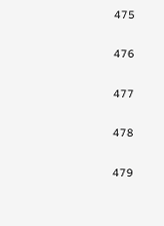475

476

477

478

479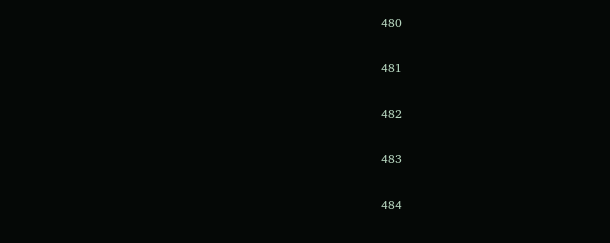480

481

482

483

484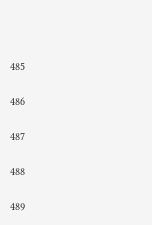485

486

487

488

489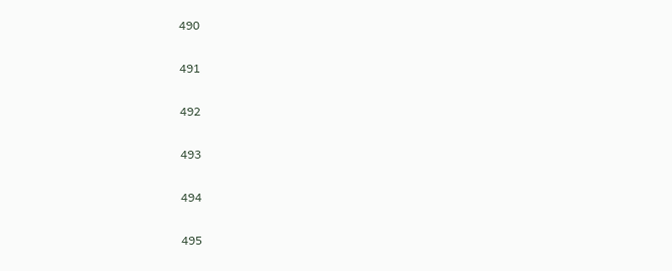490

491

492

493

494

495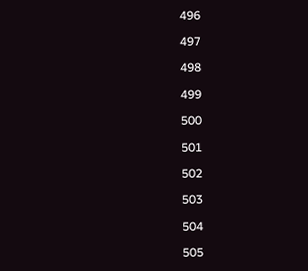496

497

498

499

500

501

502

503

504

505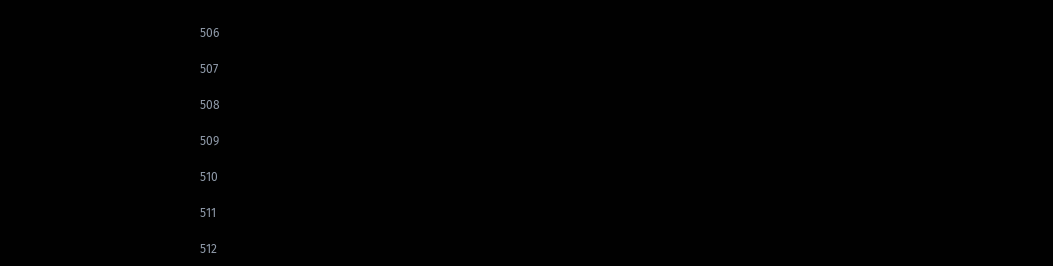506

507

508

509

510

511

512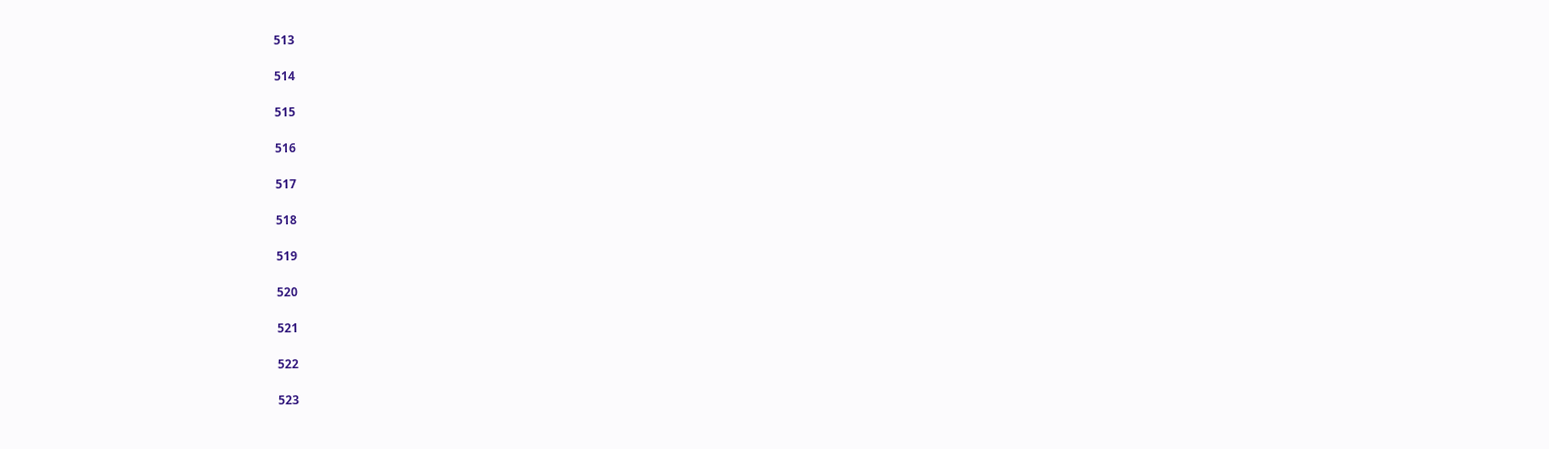513

514

515

516

517

518

519

520

521

522

523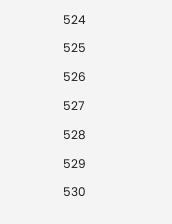524

525

526

527

528

529

530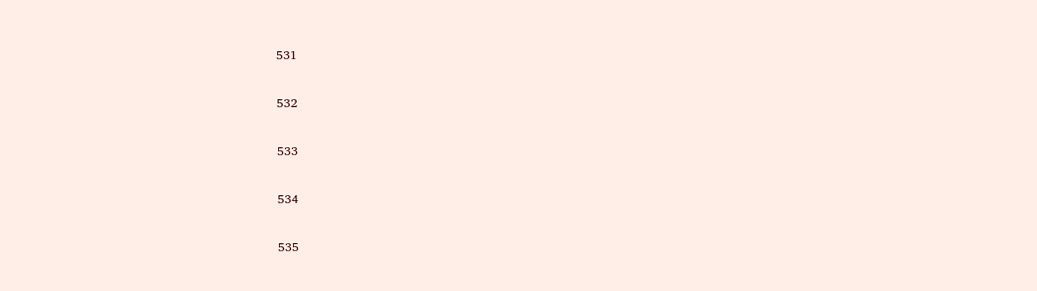531

532

533

534

535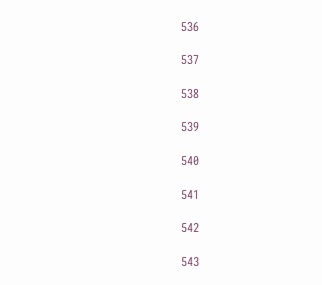536

537

538

539

540

541

542

543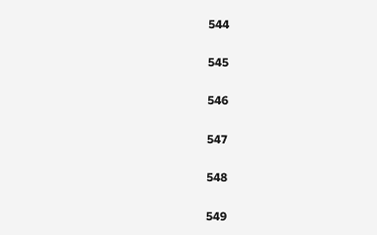544

545

546

547

548

549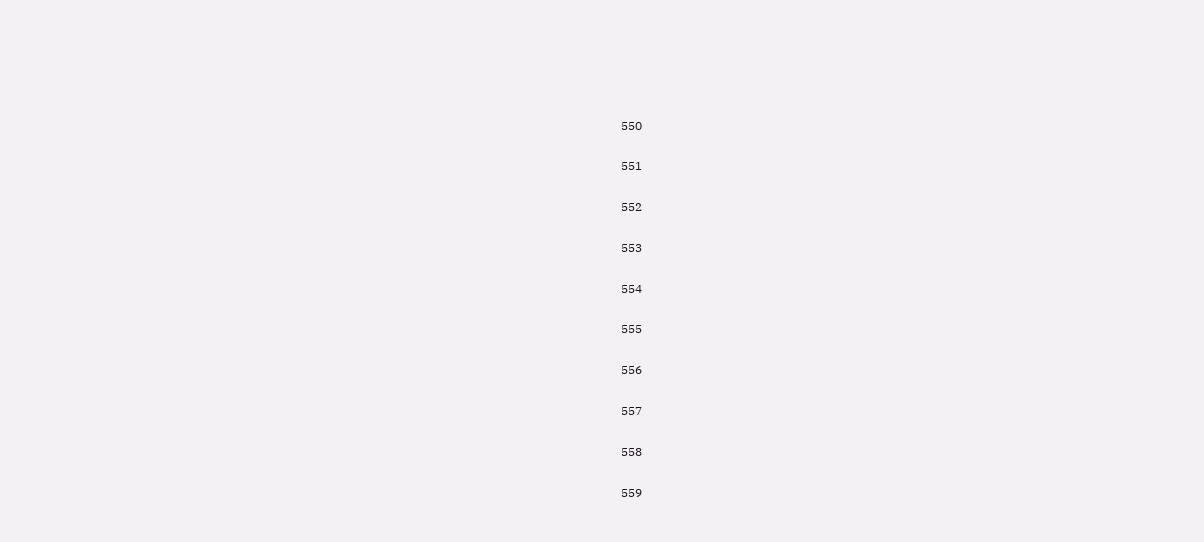550

551

552

553

554

555

556

557

558

559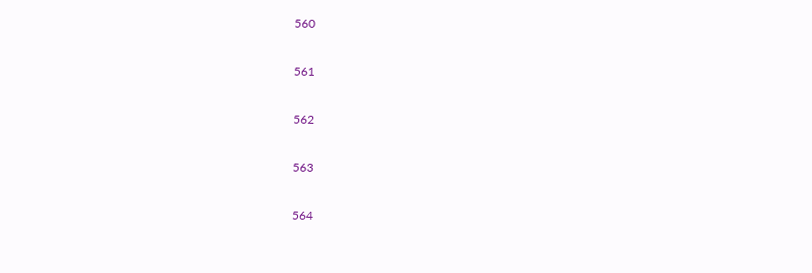560

561

562

563

564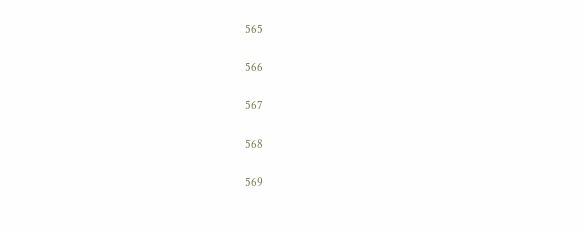565

566

567

568

569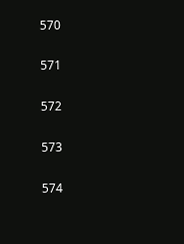570

571

572

573

574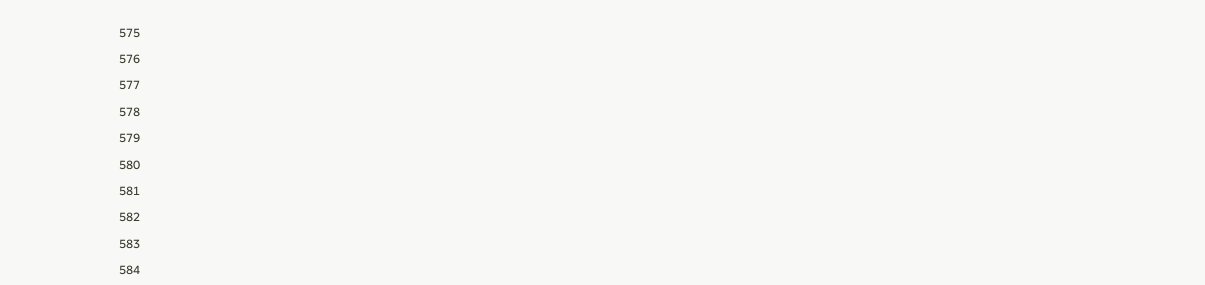575

576

577

578

579

580

581

582

583

584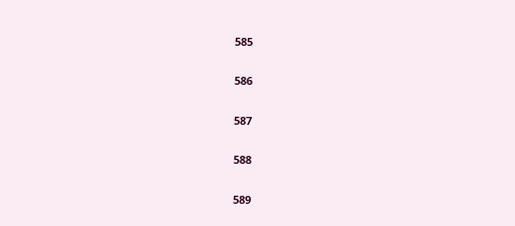585

586

587

588

589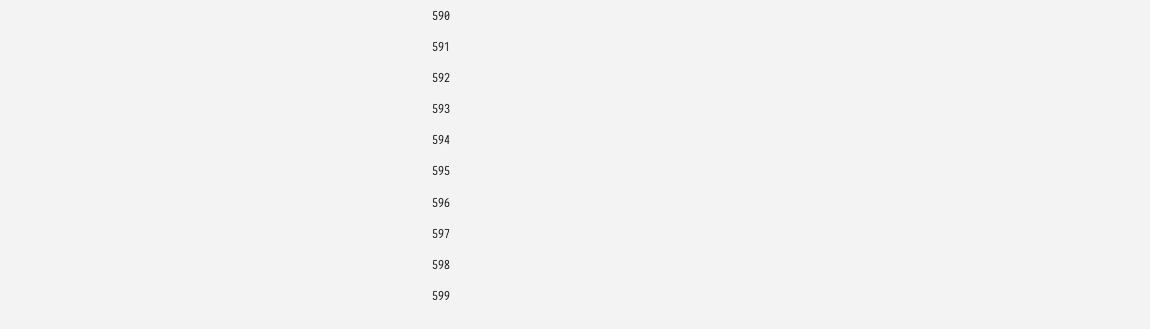590

591

592

593

594

595

596

597

598

599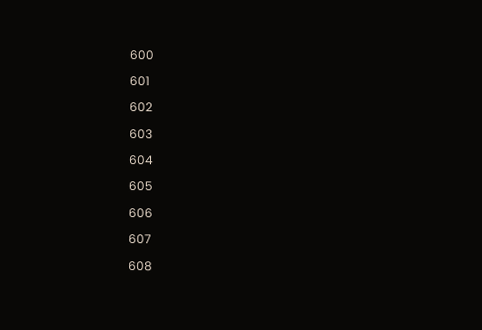600

601

602

603

604

605

606

607

608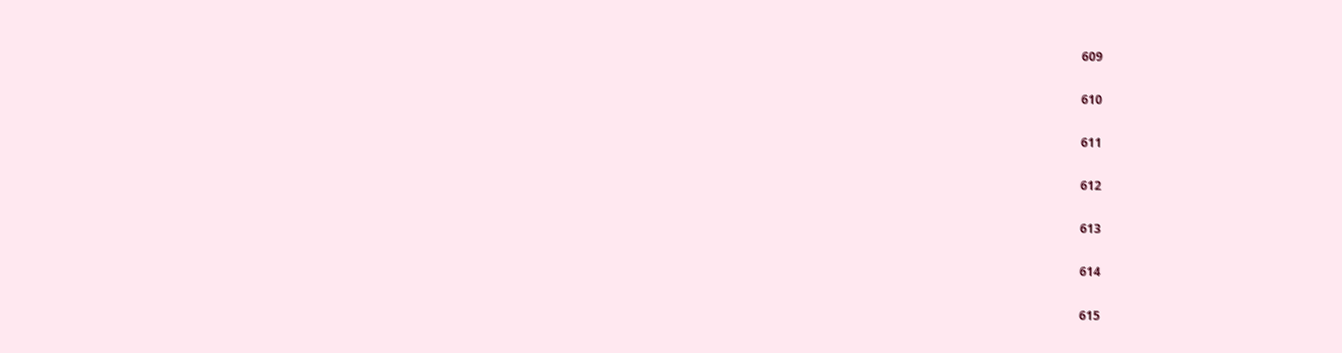609

610

611

612

613

614

615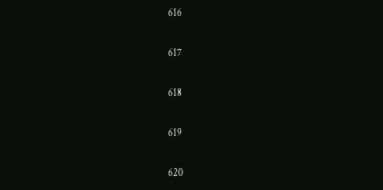616

617

618

619

620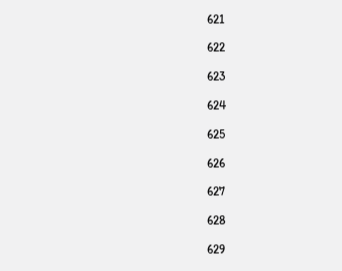621

622

623

624

625

626

627

628

629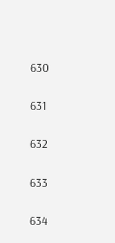630

631

632

633

634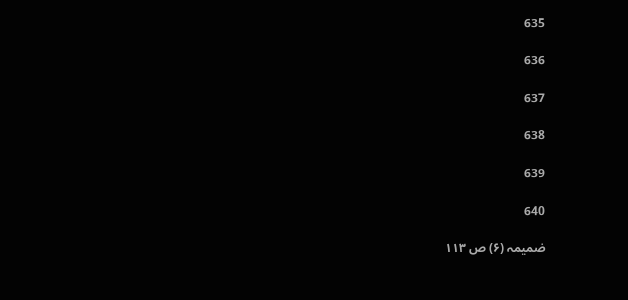635

636

637

638

639

640

ضمیمہ (۶) ص ۱۱۳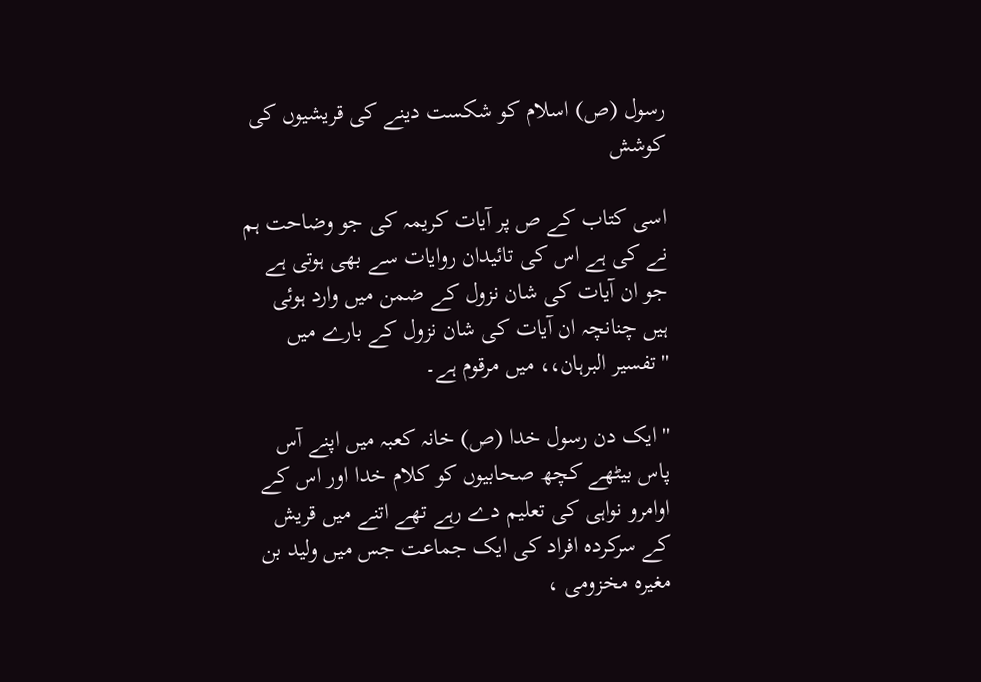رسول (ص) اسلام کو شکست دینے کی قریشیوں کی کوشش

اسی کتاب کے ص پر آیات کریمہ کی جو وضاحت ہم نے کی ہے اس کی تائیدان روایات سے بھی ہوتی ہے جو ان آیات کی شان نزول کے ضمن میں وارد ہوئی ہیں چنانچہ ان آیات کی شان نزول کے بارے میں ''تفسیر البرہان،، میں مرقوم ہے۔

''ایک دن رسول خدا (ص) خانہ کعبہ میں اپنے آس پاس بیٹھے کچھ صحابیوں کو کلام خدا اور اس کے اوامرو نواہی کی تعلیم دے رہے تھے اتنے میں قریش کے سرکردہ افراد کی ایک جماعت جس میں ولید بن مغیرہ مخزومی ،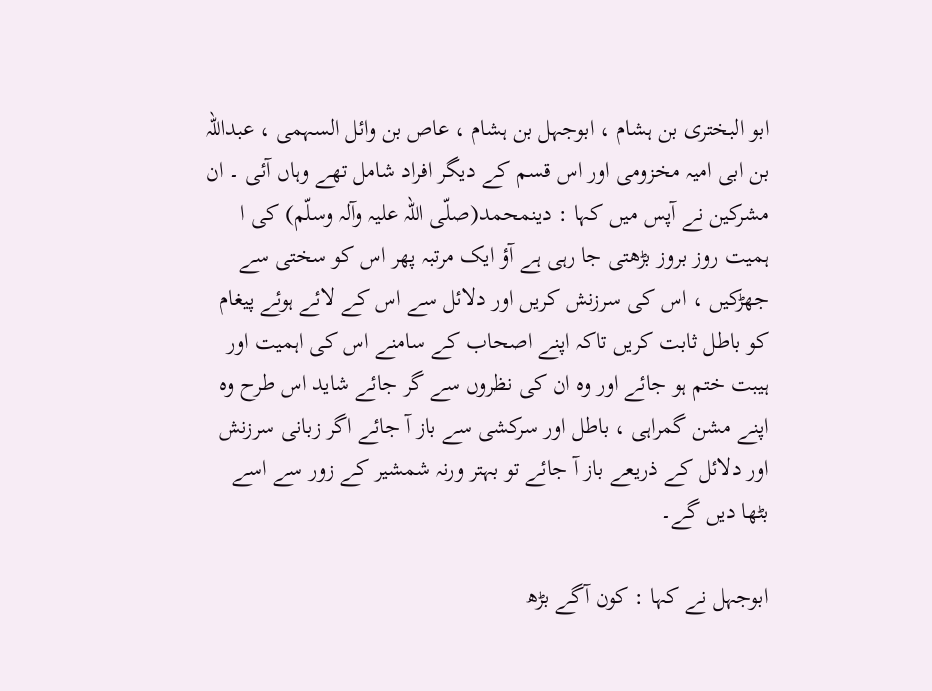ابو البختری بن ہشام ، ابوجہل بن ہشام ، عاص بن وائل السہمی ، عبداللہ بن ابی امیہ مخزومی اور اس قسم کے دیگر افراد شامل تھے وہاں آئی ۔ ان مشرکین نے آپس میں کہا : دینمحمد(صلّی اللّہ علیہ وآلہ وسلّم) کی ا ہمیت روز بروز بڑھتی جا رہی ہے آؤ ایک مرتبہ پھر اس کو سختی سے جھڑکیں ، اس کی سرزنش کریں اور دلائل سے اس کے لائے ہوئے پیغام کو باطل ثابت کریں تاکہ اپنے اصحاب کے سامنے اس کی اہمیت اور ہیبت ختم ہو جائے اور وہ ان کی نظروں سے گر جائے شاید اس طرح وہ اپنے مشن گمراہی ، باطل اور سرکشی سے باز آ جائے اگر زبانی سرزنش اور دلائل کے ذریعے باز آ جائے تو بہتر ورنہ شمشیر کے زور سے اسے بٹھا دیں گے۔

ابوجہل نے کہا : کون آگے بڑھ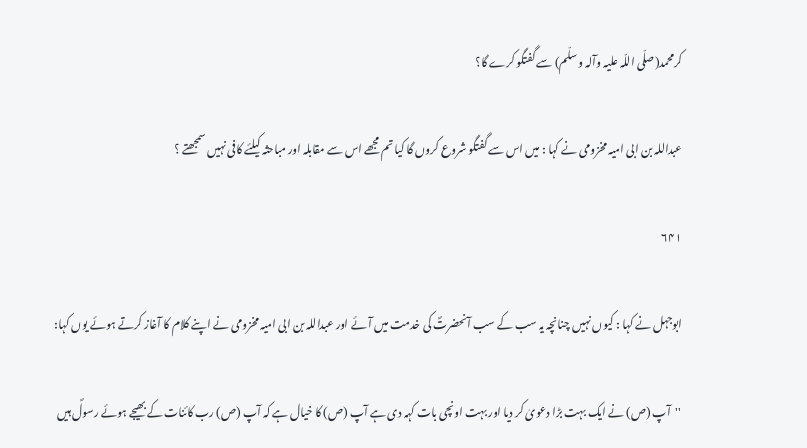کرمحمد(صلّی اللّہ علیہ وآلہ وسلّم) سے گفتگو کرے گا؟

عبداللہ بن ابی امیہ مخزومی نے کہا : میں اس سے گفتگو شروع کروں گا کیا تم مجھے اس سے مقابلہ اور مباحثہ کیلئے کافی نہیں سمجھتے ؟

۶۴۱

ابوجہل نے کہا : کیوں نہیں چنانچہ یہ سب کے سب آنحضرتؐ کی خدمت میں آئے اور عبداللہ بن ابی امیہ مخزومی نے اپنے کلام کا آغاز کرتے ہوئے یوں کہا:

''آپ (ص) نے ایک بہت بڑا دعویٰ کر دیا اور بہت اونچی بات کہہ دی ہے آپ (ص) کا خیال ہے کہ آپ (ص) رب کائنات کے بھیجے ہوئے رسولؐ ہیں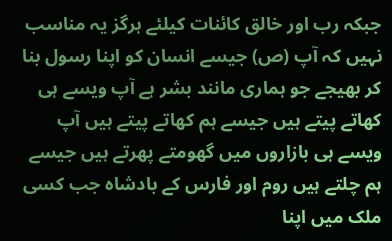جبکہ رب اور خالق کائنات کیلئے ہرگز یہ مناسب نہیں کہ آپ (ص) جیسے انسان کو اپنا رسول بنا کر بھیجے جو ہماری مانند بشر ہے آپ ویسے ہی کھاتے پیتے ہیں جیسے ہم کھاتے پیتے ہیں آپ ویسے ہی بازاروں میں گھومتے پھرتے ہیں جیسے ہم چلتے ہیں روم اور فارس کے بادشاہ جب کسی ملک میں اپنا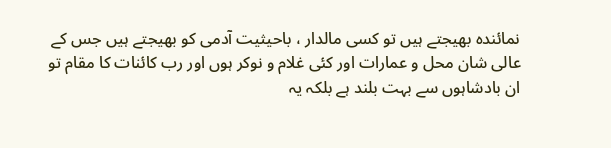نمائندہ بھیجتے ہیں تو کسی مالدار ، باحیثیت آدمی کو بھیجتے ہیں جس کے عالی شان محل و عمارات اور کئی غلام و نوکر ہوں اور رب کائنات کا مقام تو ان بادشاہوں سے بہت بلند ہے بلکہ یہ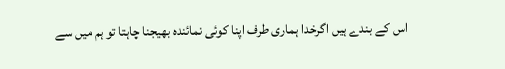اس کے بندے ہیں اگرخدا ہماری طرف اپنا کوئی نمائندہ بھیجنا چاہتا تو ہم میں سے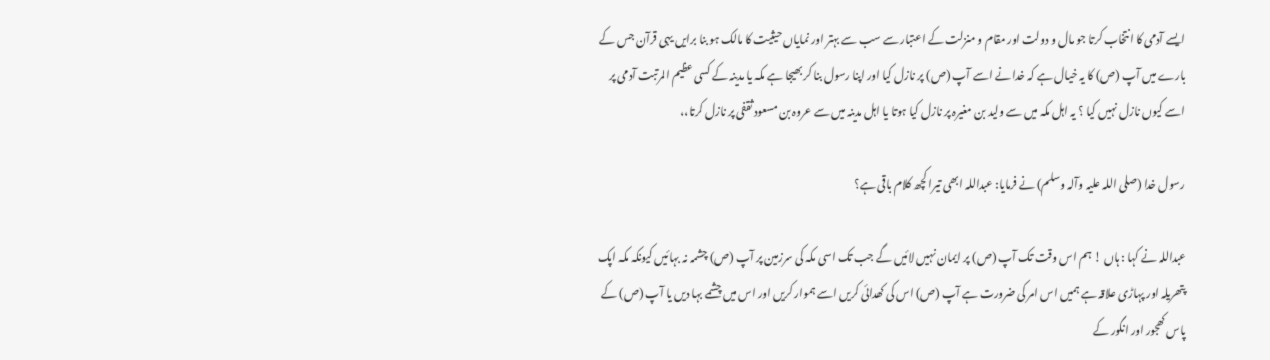ایسے آدمی کا انتخاب کرتا جو مال و دولت اور مقام و منزلت کے اعتبار سے سب سے بہتر اور نمایاں حیثیت کا مالک ہو بنا برایں یہی قرآن جس کے بارے میں آپ (ص) کا یہ خیال ہے کہ خدا نے اسے آپ (ص) پر نازل کیا اور اپنا رسول بنا کر بھیجا ہے مکہ یا مدینہ کے کسی عظیم المرتبت آدمی پر اسے کیوں نازل نہیں کیا ؟ یہ اہل مکہ میں سے ولید بن مغیرہ پر نازل کیا ہوتا یا اہل مدینہ میں سے عروہ بن مسعود ثقفی پر نازل کرتا،،

رسول خدا (صلی اللہ علیہ وآلہ وسلم) نے فرمایا: عبداللہ ابھی تیرا کچھ کلام باقی ہے؟

عبداللہ نے کہا : ہاں ! ہم اس وقت تک آپ (ص) پر ایمان نہیں لائیں گے جب تک اسی مکہ کی سرزمین پر آپ (ص) چشمہ نہ بہائیں کیونکہ مکہ اپک پتھریلہ اور پہاڑی علاقہ ہے ہمیں اس امر کی ضرورت ہے آپ (ص) اس کی کھدائی کریں اسے ہموار کریں اور اس میں چشمے بہا دیں یا آپ (ص) کے پاس کھجور اور انگور کے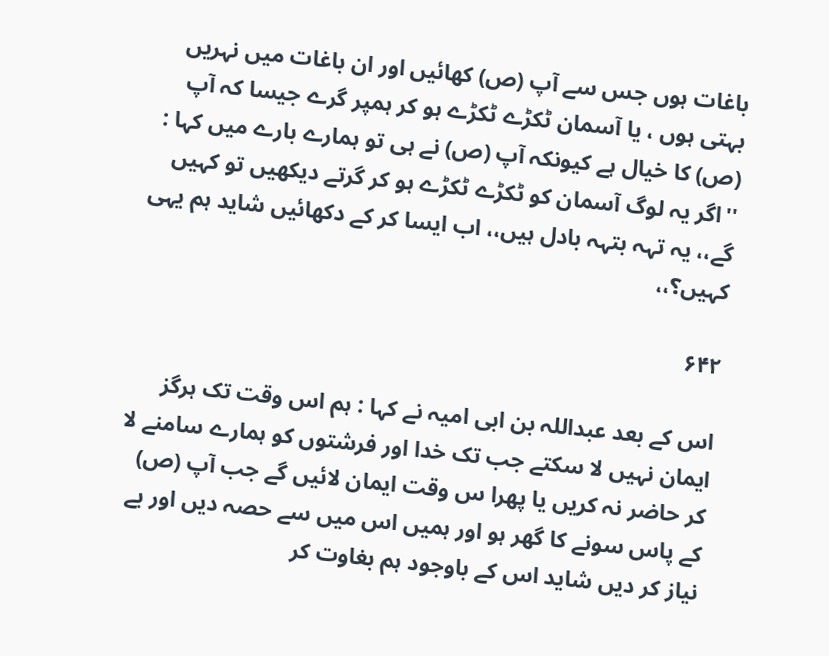باغات ہوں جس سے آپ (ص) کھائیں اور ان باغات میں نہریں بہتی ہوں ، یا آسمان ٹکڑے ٹکڑے ہو کر ہمپر گرے جیسا کہ آپ (ص) کا خیال ہے کیونکہ آپ (ص) نے ہی تو ہمارے بارے میں کہا : ''اگر یہ لوگ آسمان کو ٹکڑے ٹکڑے ہو کر گرتے دیکھیں تو کہیں گے،، یہ تہہ بتہہ بادل ہیں،، اب ایسا کر کے دکھائیں شاید ہم یہی کہیں؟،،

۶۴۲

اس کے بعد عبداللہ بن ابی امیہ نے کہا : ہم اس وقت تک ہرگز ایمان نہیں لا سکتے جب تک خدا اور فرشتوں کو ہمارے سامنے لا کر حاضر نہ کریں یا پھرا س وقت ایمان لائیں گے جب آپ (ص) کے پاس سونے کا گھر ہو اور ہمیں اس میں سے حصہ دیں اور بے نیاز کر دیں شاید اس کے باوجود ہم بغاوت کر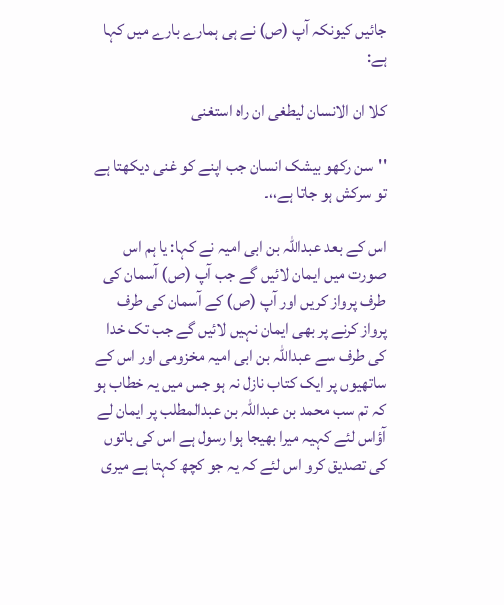جائیں کیونکہ آپ (ص) نے ہی ہمارے بارے میں کہا ہے:

کلا ان الانسان لیطغی ان راه استغنی

''سن رکھو بیشک انسان جب اپنے کو غنی دیکھتا ہے تو سرکش ہو جاتا ہے،،۔

اس کے بعد عبداللہ بن ابی امیہ نے کہا: یا ہم اس صورت میں ایمان لائیں گے جب آپ (ص) آسمان کی طرف پرواز کریں اور آپ (ص) کے آسمان کی طرف پرواز کرنے پر بھی ایمان نہیں لائیں گے جب تک خدا کی طرف سے عبداللہ بن ابی امیہ مخزومی اور اس کے ساتھیوں پر ایک کتاب نازل نہ ہو جس میں یہ خطاب ہو کہ تم سب محمد بن عبداللہ بن عبدالمطلب پر ایمان لے آؤاس لئے کہیہ میرا بھیجا ہوا رسول ہے اس کی باتوں کی تصدیق کرو اس لئے کہ یہ جو کچھ کہتا ہے میری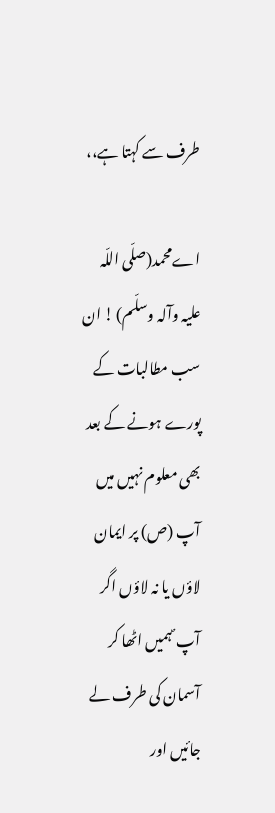طرف سے کہتا ہے،،

اےمحمد(صلّی اللّہ علیہ وآلہ وسلّم) ! ان سب مطالبات کے پورے ہونے کے بعد بھی معلوم نہیں میں آپ (ص) پر ایمان لاؤں یا نہ لاؤں اگر آپ ؐ ہمیں اٹھا کر آسمان کی طرف لے جائیں اور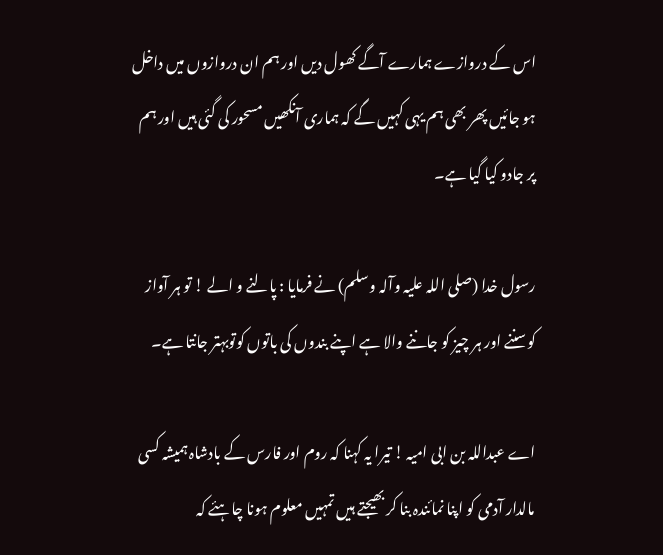اس کے دروازے ہمارے آگے کھول دیں اور ہم ان دروازوں میں داخل ہو جائیں پھر بھی ہم یہی کہیں گے کہ ہماری آنکھیں مسحور کی گئی ہیں اور ہم پر جادو کیا گیا ہے۔

رسول خدا (صلی اللہ علیہ وآلہ وسلم) نے فرمایا : پالنے و الے ! تو ہر آواز کوسننے اور ہر چیز کو جاننے والا ہے اپنے بندوں کی باتوں کوتوبہتر جانتا ہے۔

اے عبداللہ بن ابی امیہ ! تیرا یہ کہنا کہ روم اور فارس کے بادشاہ ہمیشہ کسی مالدار آدمی کو اپنا نمائندہ بنا کر بھیجتے ہیں تمہیں معلوم ہونا چاہئے کہ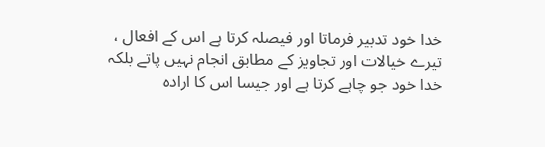خدا خود تدبیر فرماتا اور فیصلہ کرتا ہے اس کے افعال ، تیرے خیالات اور تجاویز کے مطابق انجام نہیں پاتے بلکہ خدا خود جو چاہے کرتا ہے اور جیسا اس کا ارادہ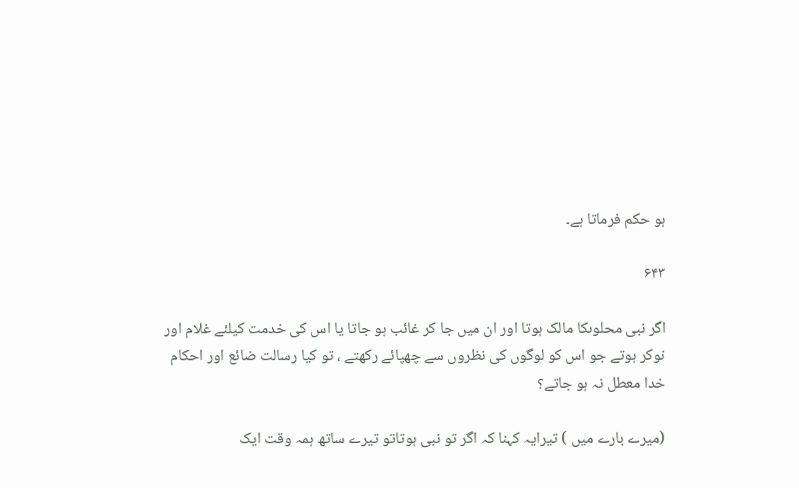ہو حکم فرماتا ہے۔

۶۴۳

اگر نبی محلوںکا مالک ہوتا اور ان میں جا کر غائب ہو جاتا یا اس کی خدمت کیلئے غلام اور نوکر ہوتے جو اس کو لوگوں کی نظروں سے چھپائے رکھتے ، تو کیا رسالت ضائع اور احکام خدا معطل نہ ہو جاتے؟

(میرے بارے میں ) تیرایہ کہنا کہ اگر تو نبی ہوتاتو تیرے ساتھ ہمہ وقت ایک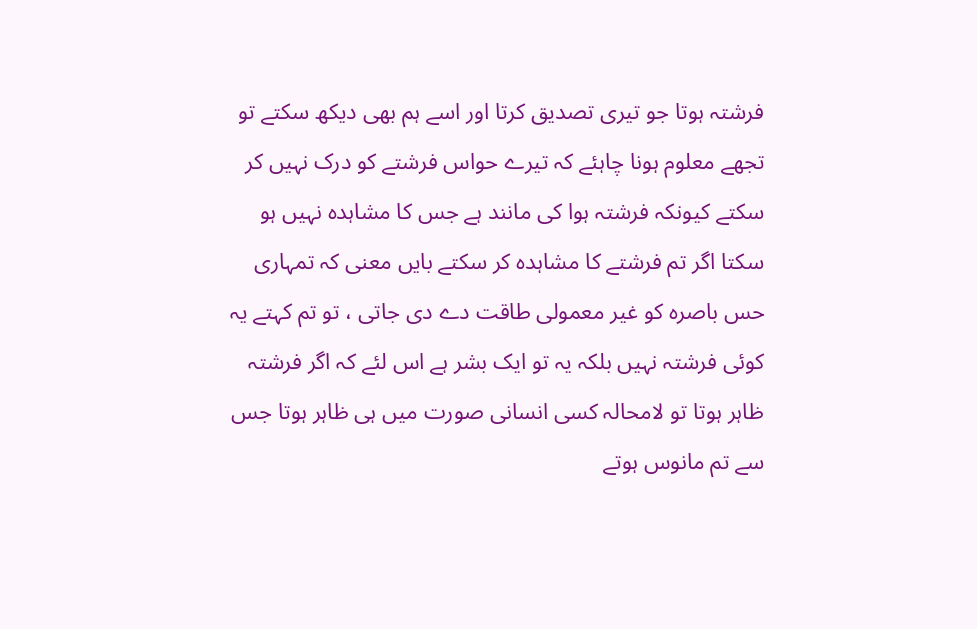فرشتہ ہوتا جو تیری تصدیق کرتا اور اسے ہم بھی دیکھ سکتے تو تجھے معلوم ہونا چاہئے کہ تیرے حواس فرشتے کو درک نہیں کر سکتے کیونکہ فرشتہ ہوا کی مانند ہے جس کا مشاہدہ نہیں ہو سکتا اگر تم فرشتے کا مشاہدہ کر سکتے بایں معنی کہ تمہاری حس باصرہ کو غیر معمولی طاقت دے دی جاتی ، تو تم کہتے یہ کوئی فرشتہ نہیں بلکہ یہ تو ایک بشر ہے اس لئے کہ اگر فرشتہ ظاہر ہوتا تو لامحالہ کسی انسانی صورت میں ہی ظاہر ہوتا جس سے تم مانوس ہوتے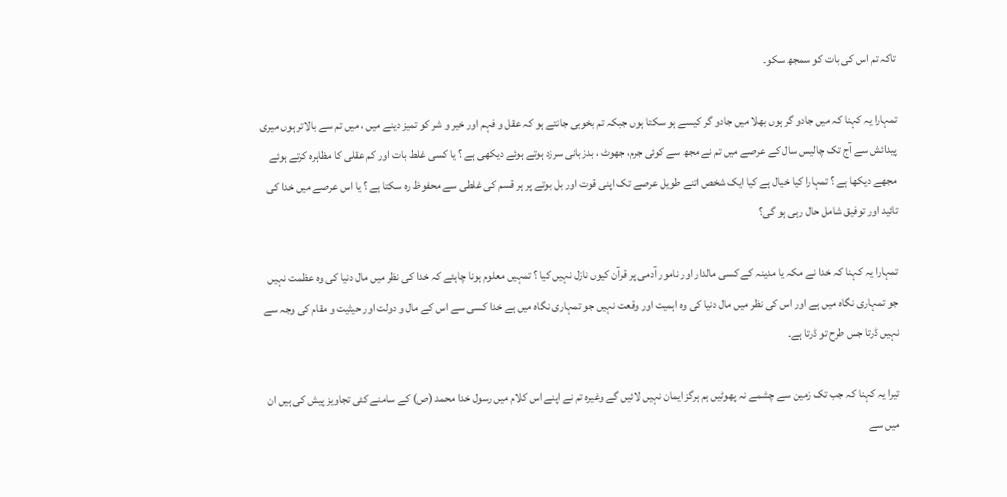تاکہ تم اس کی بات کو سمجھ سکو۔

تمہارا یہ کہنا کہ میں جادو گر ہوں بھلا میں جادو گر کیسے ہو سکتا ہوں جبکہ تم بخوبی جانتے ہو کہ عقل و فہم اور خیر و شر کو تمیز دینے میں ، میں تم سے بالاتر ہوں میری پیدائش سے آج تک چالیس سال کے عرصے میں تم نے مجھ سے کوئی جرم، جھوٹ ، بدزبانی سرزد ہوتے ہوئے دیکھی ہے ؟ یا کسی غلط بات اور کم عقلی کا مظاہرہ کرتے ہوئے مجھے دیکھا ہے ؟ تمہارا کیا خیال ہے کیا ایک شخص اتنے طویل عرصے تک اپنی قوت اور بل بوتے پر ہر قسم کی غلطی سے محفوظ رہ سکتا ہے ؟ یا اس عرصے میں خدا کی تائید اور توفیق شامل حال رہی ہو گی؟

تمہارا یہ کہنا کہ خدا نے مکہ یا مدینہ کے کسی مالدار اور نامور آدمی پر قرآن کیوں نازل نہیں کیا ؟ تمہیں معلوم ہونا چاہئے کہ خدا کی نظر میں مال دنیا کی وہ عظمت نہیں جو تمہاری نگاہ میں ہے اور اس کی نظر میں مال دنیا کی وہ اہمیت اور وقعت نہیں جو تمہاری نگاہ میں ہے خدا کسی سے اس کے مال و دولت اور حیثیت و مقام کی وجہ سے نہیں ڈرتا جس طرح تو ڈرتا ہے۔

تیرا یہ کہنا کہ جب تک زمین سے چشمے نہ پھوٹیں ہم ہرگز ایمان نہیں لائیں گے وغیرہ تم نے اپنے اس کلام میں رسول خدا محمد (ص) کے سامنے کئی تجاویز پیش کی ہیں ان میں سے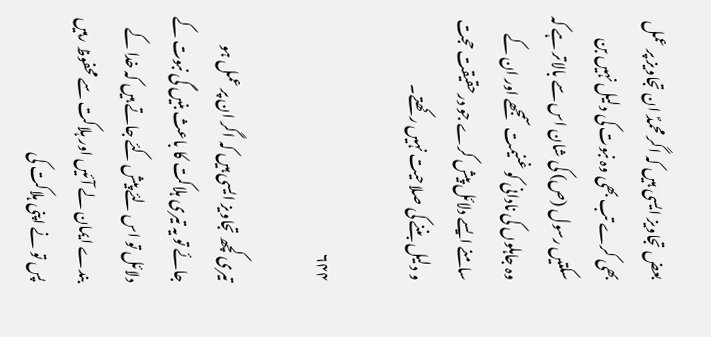بعض تجاویز ایسی ہیں کہ اگر محمدؐ ان تجاویز پر عمل بھی کرے تب بھی وہ نبوت کی دلیل نہیں بن سکتیں رسول (ص) کی شان اس سے بالاتر ہے کہ وہ جاہلوں کی نادانی کو غنیمت سمجھے اور ان کے سامنے ایسے دلائل پیش کرے جو درحقیقت حجت و دلیل بننے کی صلاحیت نہیں رکھتے۔

۶۴۴

تیری کچھ تجاویز ایسی ہیں کہ اگر ان پر عمل ہو جائے تو یہ تیری ہلاکت کا باعث بنیں گی نبوت کے دلائل تو اس لئے پیش کئے جاتے ہیں کہ خدا کے بندے ایمان لے آئیں اور ہلاکت سے محفوظ رہیں پس تو نے اپنی ہلاکت کی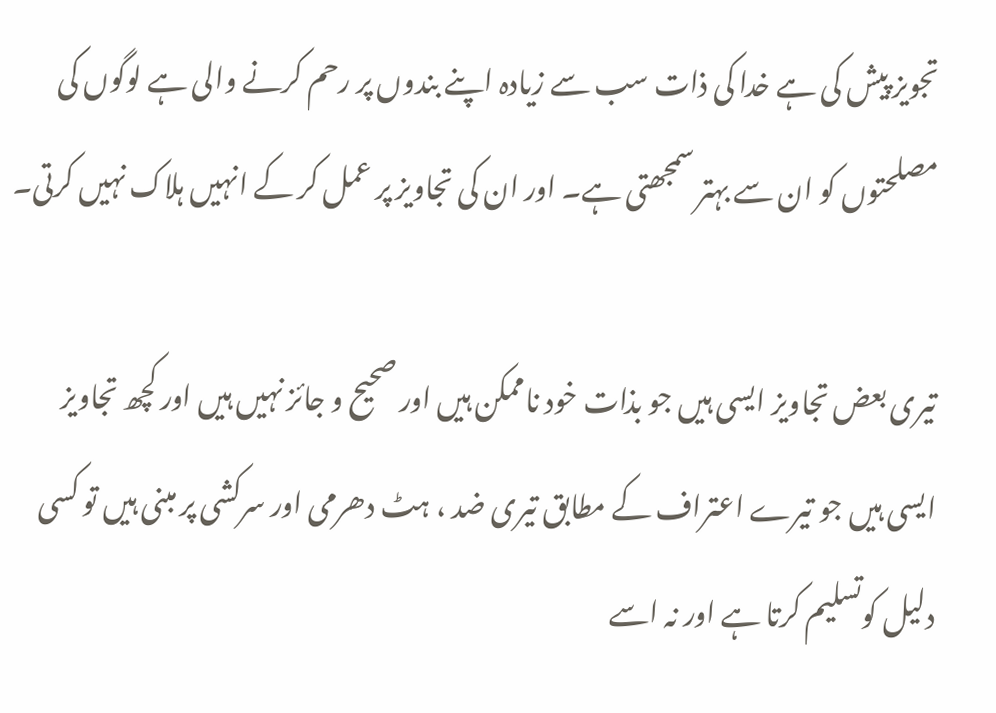تجویز پیش کی ہے خدا کی ذات سب سے زیادہ اپنے بندوں پر رحم کرنے والی ہے لوگوں کی مصلحتوں کو ان سے بہتر سمجھتی ہے۔ اور ان کی تجاویز پر عمل کر کے انہیں ہلاک نہیں کرتی۔

تیری بعض تجاویز ایسی ہیں جو بذات خود ناممکن ہیں اور صحیح و جائز نہیں ہیں اور کچھ تجاویز ایسی ہیں جو تیرے اعتراف کے مطابق تیری ضد ، ہٹ دھرمی اور سرکشی پر مبنی ہیں تو کسی دلیل کوتسلیم کرتا ہے اور نہ اسے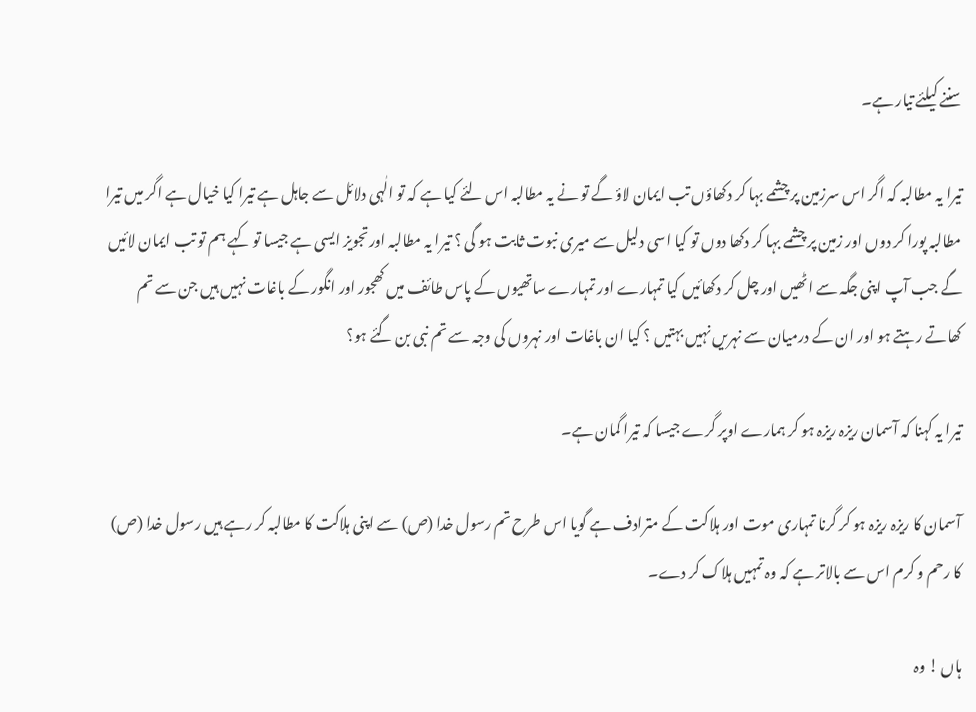سننے کیلئے تیار ہے۔

تیرا یہ مطالبہ کہ اگر اس سرزمین پر چشمے بہا کر دکھاؤں تب ایمان لاؤ گے تو نے یہ مطالبہ اس لئے کیا ہے کہ تو الٰہی دلائل سے جاہل ہے تیرا کیا خیال ہے اگر میں تیرا مطالبہ پورا کر دوں اور زمین پر چشمے بہا کر دکھا دوں تو کیا اسی دلیل سے میری نبوت ثابت ہو گی ؟ تیرا یہ مطالبہ اورتجویز ایسی ہے جیسا تو کہے ہم تو تب ایمان لائیں گے جب آپ اپنی جگہ سے اٹھیں اور چل کر دکھائیں کیا تمہارے اور تمہارے ساتھیوں کے پاس طائف میں کھجور اور انگور کے باغات نہیں ہیں جن سے تم کھاتے رہتے ہو اور ان کے درمیان سے نہریں نہیں بہتیں ؟ کیا ان باغات اور نہروں کی وجہ سے تم نبی بن گئے ہو؟

تیرا یہ کہنا کہ آسمان ریزہ ریزہ ہو کر ہمارے اوپر گرے جیسا کہ تیرا گمان ہے۔

آسمان کا ریزہ ریزہ ہو کر گرنا تمہاری موت اور ہلاکت کے مترادف ہے گویا اس طرح تم رسول خدا (ص) سے اپنی ہلاکت کا مطالبہ کر رہے ہیں رسول خدا (ص) کا رحم و کرم اس سے بالاتر ہے کہ وہ تمہیں ہلاک کر دے۔

ہاں ! وہ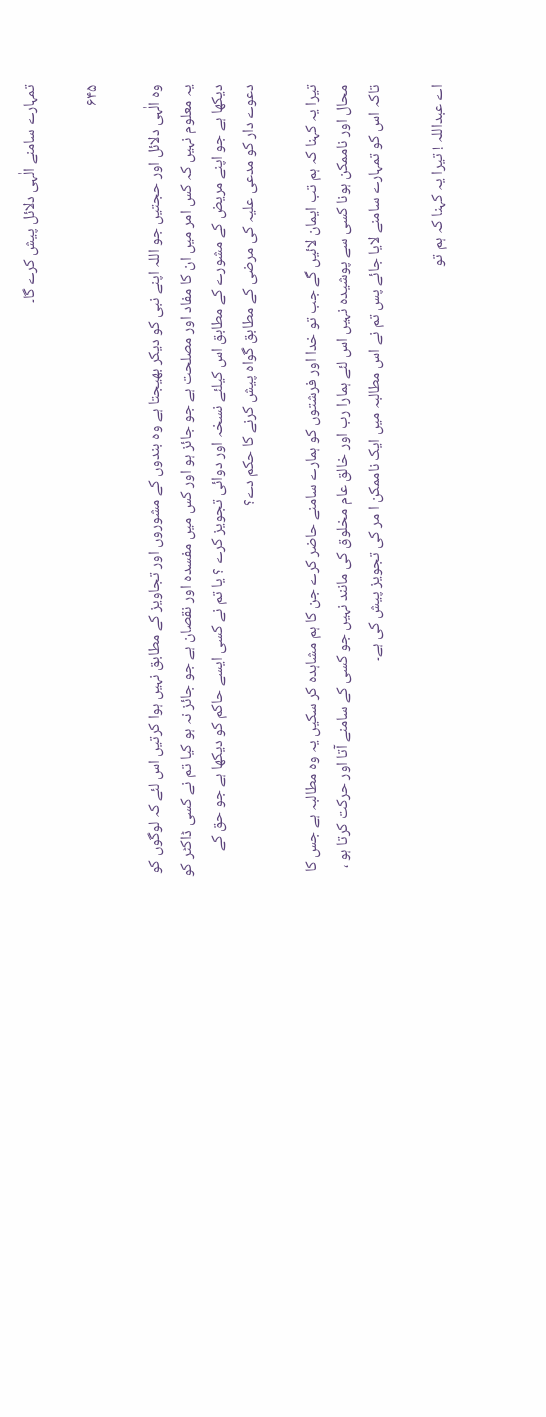تمہارے سامنے الٰہی دلائل پیش کرے گا۔

۶۴۵

وہ الٰہی دلائل اور حجتیں جو اللہ اپنے نبی کو دیکر بھیجتا ہے وہ بندوں کے مشوروں اور تجاویز کے مطابق نہیں ہوا کرتیں اس لئے کہ لوگوں کو یہ معلوم نہیں کہ کس امر میں ان کا مفاد اور مصلحت ہے جو جائز ہو اور کس میں مفسدہ اور نقصان ہے جو جائز نہ ہو کیا تم نے کسی ڈاکٹر کو دیکھا ہے جو اپنے مریض کے مشورے کے مطابق اس کیلئے نسخہ اور دوائی تجویز کرے ؟ یا تم نے کسی ایسے حاکم کو دیکھا ہے جو حق کے دعوے دار کو مدعی علیہ کی مرضی کے مطابق گواہ پیش کرنے کا حکم دے؟

تیرا یہ کہنا کہ ہم تب ایمان لائیں گے جب تو خدا اور فرشتوں کو ہمارے سامنے حاضر کرے جن کا ہم مشاہدہ کر سکیں یہ وہ مطالبہ ہے جس کا محال اور ناممکن ہونا کسی سے پوشیدہ نہیں اس لئے ہمارا رب اور خالق عام مخلوق کی مانند نہیں جو کسی کے سامنے آتا اور حرکت کرتا ہو ، تاکہ اس کو تمہارے سامنے لایا جائے پس تم نے اس مطالبہ میں ایک ناممکن ا مر کی تجویز پیش کی ہے۔

اے عبداللہ ! تیرا یہ کہنا کہ ہم تو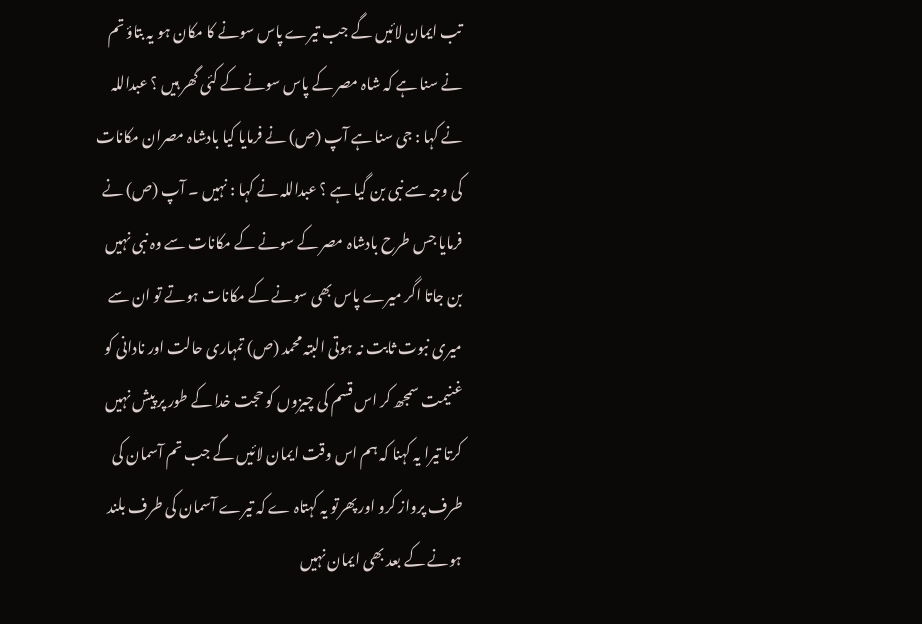تب ایمان لائیں گے جب تیرے پاس سونے کا مکان ہو یہ بتاؤ تم نے سنا ہے کہ شاہ مصر کے پاس سونے کے کئی گھر ہیں ؟ عبداللہ نے کہا : جی سنا ہے آپ (ص) نے فرمایا کیا بادشاہ مصران مکانات کی وجہ سے نبی بن گیا ہے ؟ عبداللہ نے کہا : نہیں ۔ آپ (ص) نے فرمایا جس طرح بادشاہ مصر کے سونے کے مکانات سے وہ نبی نہیں بن جاتا اگر میرے پاس بھی سونے کے مکانات ہوتے تو ان سے میری نبوت ثابت نہ ہوتی البتہ محمد (ص) تمہاری حالت اور نادانی کو غنیمت سمجھ کر اس قسم کی چیزوں کو حجت خدا کے طور پر پیش نہیں کرتا تیرا یہ کہنا کہ ہم اس وقت ایمان لائیں گے جب تم آسمان کی طرف پرواز کرو اور پھرتو یہ کہتاہ ے کہ تیرے آسمان کی طرف بلند ہونے کے بعد بھی ایمان نہیں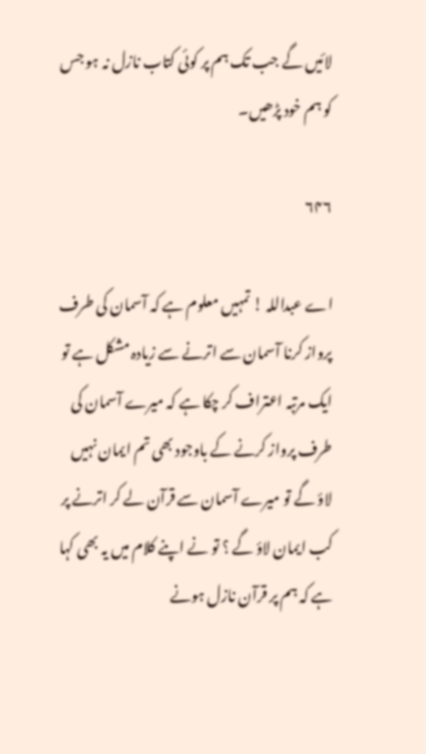لائیں گے جب تک ہم پر کوئی کتاب نازل نہ ہو جس کو ہم خود پڑھیں۔

۶۴۶

اے عبداللہ ! تمہیں معلوم ہے کہ آسمان کی طرف پرواز کرنا آسمان سے اترنے سے زیادہ مشکل ہے تو ایک مرتبہ اعتراف کر چکا ہے کہ میرے آسمان کی طرف پرواز کرنے کے باوجود بھی تم ایمان نہیں لاؤ گے تو میرے آسمان سے قرآن لے کر اترنے پر کب ایمان لاؤ گے ؟ تو نے اپنے کلام میں یہ بھی کہا ہے کہ ہم پر قرآن نازل ہونے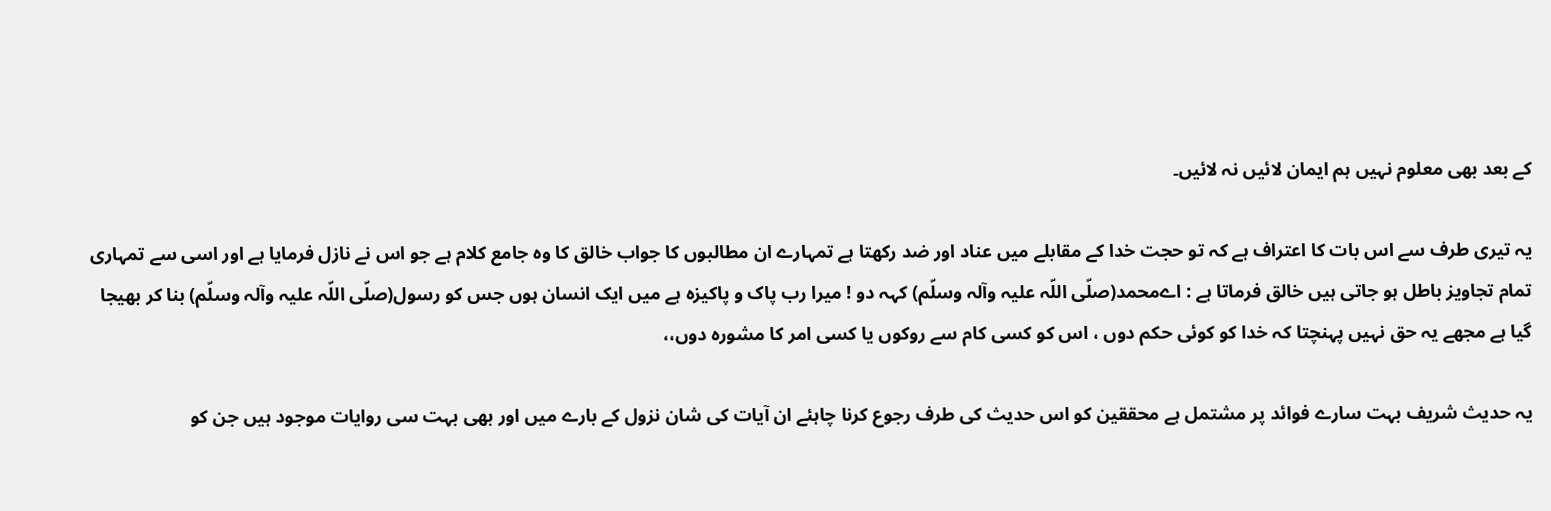کے بعد بھی معلوم نہیں ہم ایمان لائیں نہ لائیں۔

یہ تیری طرف سے اس بات کا اعتراف ہے کہ تو حجت خدا کے مقابلے میں عناد اور ضد رکھتا ہے تمہارے ان مطالبوں کا جواب خالق کا وہ جامع کلام ہے جو اس نے نازل فرمایا ہے اور اسی سے تمہاری تمام تجاویز باطل ہو جاتی ہیں خالق فرماتا ہے : اےمحمد(صلّی اللّہ علیہ وآلہ وسلّم) کہہ دو ! میرا رب پاک و پاکیزہ ہے میں ایک انسان ہوں جس کو رسول(صلّی اللّہ علیہ وآلہ وسلّم) بنا کر بھیجا گیا ہے مجھے یہ حق نہیں پہنچتا کہ خدا کو کوئی حکم دوں ، اس کو کسی کام سے روکوں یا کسی امر کا مشورہ دوں،،

یہ حدیث شریف بہت سارے فوائد پر مشتمل ہے محققین کو اس حدیث کی طرف رجوع کرنا چاہئے ان آیات کی شان نزول کے بارے میں اور بھی بہت سی روایات موجود ہیں جن کو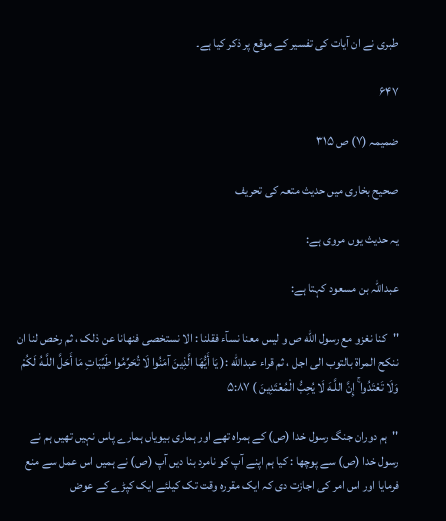طبری نے ان آیات کی تفسیر کے موقع پر ذکر کیا ہے۔

۶۴۷

ضمیمہ (۷) ص ۳۱۵

صحیح بخاری میں حدیث متعہ کی تحریف

یہ حدیث یوں مروی ہے:

عبداللہ بن مسعود کہتا ہے:

''کنا نغزو مع رسول الله ص و لیس معنا نسآء فقلنا : الا نستخصی فنهانا عن ذلک ، ثم رخص لنا ان ننکح المراة بالتوب الی اجل ، ثم قراء عبدالله :( يَا أَيُّهَا الَّذِينَ آمَنُوا لَا تُحَرِّمُوا طَيِّبَاتِ مَا أَحَلَّ اللَّـهُ لَكُمْ وَلَا تَعْتَدُوا ۚ إِنَّ اللَّـهَ لَا يُحِبُّ الْمُعْتَدِينَ ) ۵:۸۷

''ہم دوران جنگ رسول خدا (ص) کے ہمراہ تھے اور ہماری بیویاں ہمارے پاس نہیں تھیں ہم نے رسول خدا (ص) سے پوچھا : کیا ہم اپنے آپ کو نامرد بنا دیں آپ (ص) نے ہمیں اس عمل سے منع فرمایا اور اس امر کی اجازت دی کہ ایک مقررہ وقت تک کیلئے ایک کپڑے کے عوض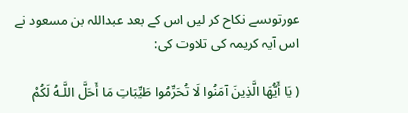عورتوںسے نکاح کر لیں اس کے بعد عبداللہ بن مسعود نے اس آیہ کریمہ کی تلاوت کی:

( يَا أَيُّهَا الَّذِينَ آمَنُوا لَا تُحَرِّمُوا طَيِّبَاتِ مَا أَحَلَّ اللَّـهُ لَكُمْ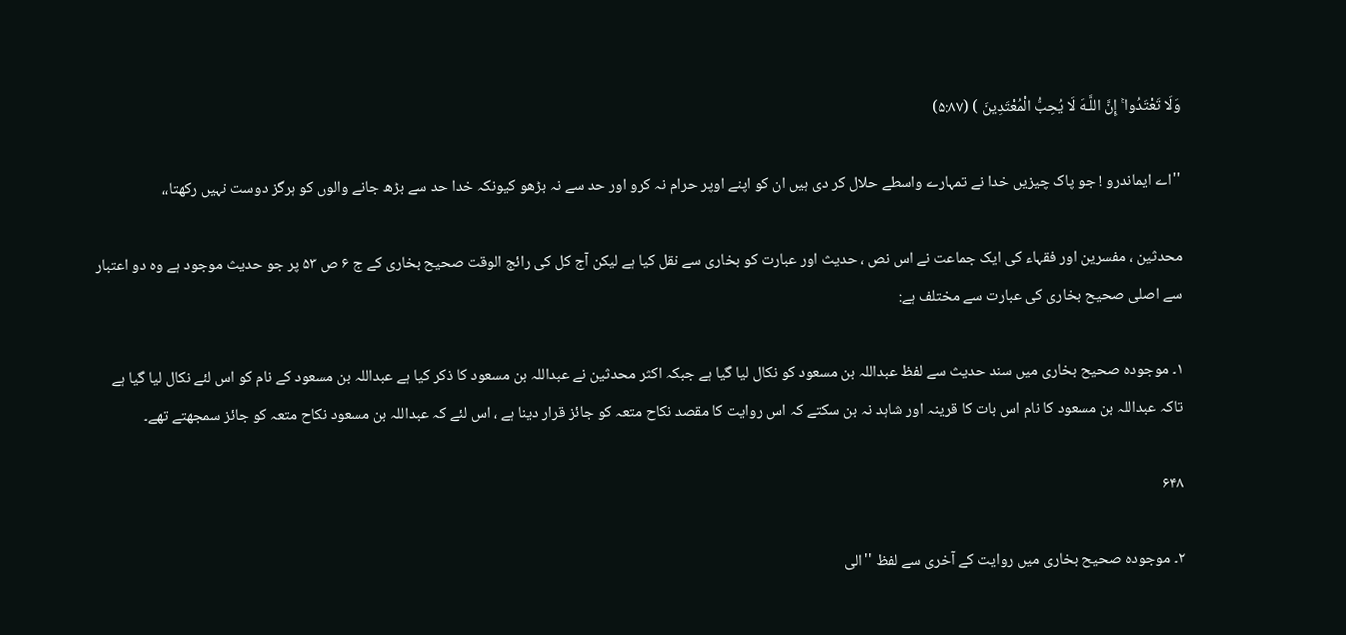وَلَا تَعْتَدُوا ۚ إِنَّ اللَّـهَ لَا يُحِبُّ الْمُعْتَدِينَ ) (۵:۸۷)

''اے ایماندرو ! جو پاک چیزیں خدا نے تمہارے واسطے حلال کر دی ہیں ان کو اپنے اوپر حرام نہ کرو اور حد سے نہ بڑھو کیونکہ خدا حد سے بڑھ جانے والوں کو ہرگز دوست نہیں رکھتا،،

محدثین ، مفسرین اور فقہاء کی ایک جماعت نے اس نص ، حدیث اور عبارت کو بخاری سے نقل کیا ہے لیکن آج کل کی رائج الوقت صحیح بخاری کے ج ۶ ص ۵۳ پر جو حدیث موجود ہے وہ دو اعتبار سے اصلی صحیح بخاری کی عبارت سے مختلف ہے:

۱۔ موجودہ صحیح بخاری میں سند حدیث سے لفظ عبداللہ بن مسعود کو نکال لیا گیا ہے جبکہ اکثر محدثین نے عبداللہ بن مسعود کا ذکر کیا ہے عبداللہ بن مسعود کے نام کو اس لئے نکال لیا گیا ہے تاکہ عبداللہ بن مسعود کا نام اس بات کا قرینہ اور شاہد نہ بن سکتے کہ اس روایت کا مقصد نکاح متعہ کو جائز قرار دینا ہے ، اس لئے کہ عبداللہ بن مسعود نکاح متعہ کو جائز سمجھتے تھے۔

۶۴۸

۲۔ موجودہ صحیح بخاری میں روایت کے آخری سے لفظ ''الی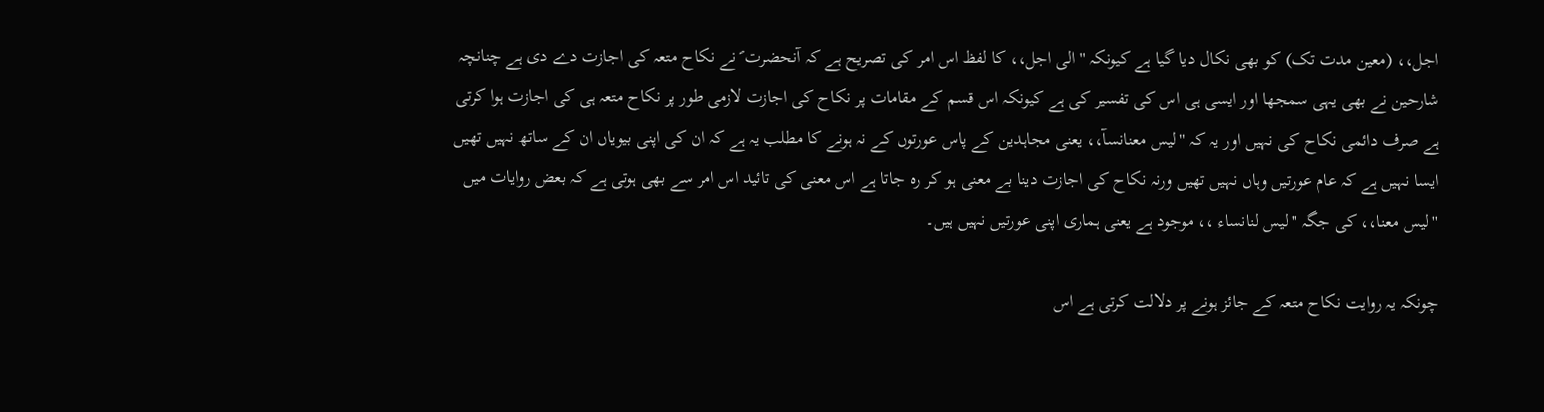اجل،، (معین مدت تک) کو بھی نکال دیا گیا ہے کیونکہ ''الی اجل،، کا لفظ اس امر کی تصریح ہے کہ آنحضرت ؐ نے نکاح متعہ کی اجازت دے دی ہے چنانچہ شارحین نے بھی یہی سمجھا اور ایسی ہی اس کی تفسیر کی ہے کیونکہ اس قسم کے مقامات پر نکاح کی اجازت لازمی طور پر نکاح متعہ ہی کی اجازت ہوا کرتی ہے صرف دائمی نکاح کی نہیں اور یہ کہ ''لیس معنانسآ،، یعنی مجاہدین کے پاس عورتوں کے نہ ہونے کا مطلب یہ ہے کہ ان کی اپنی بیویاں ان کے ساتھ نہیں تھیں ایسا نہیں ہے کہ عام عورتیں وہاں نہیں تھیں ورنہ نکاح کی اجازت دینا بے معنی ہو کر رہ جاتا ہے اس معنی کی تائید اس امر سے بھی ہوتی ہے کہ بعض روایات میں ''لیس معنا،، کی جگہ ''لیس لنانساء ،، موجود ہے یعنی ہماری اپنی عورتیں نہیں ہیں۔

چونکہ یہ روایت نکاح متعہ کے جائز ہونے پر دلالت کرتی ہے اس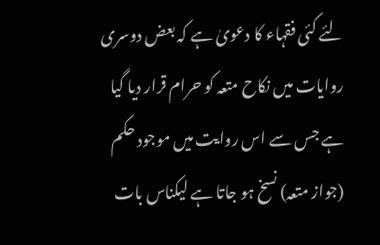لئے کئی فقہاء کا دعویٰ ہے کہ بعض دوسری روایات میں نکاح متعہ کو حرام قرار دیا گیا ہے جس سے اس روایت میں موجود حکم (جواز متعہ) نسخ ہو جاتا ہے لیکناس بات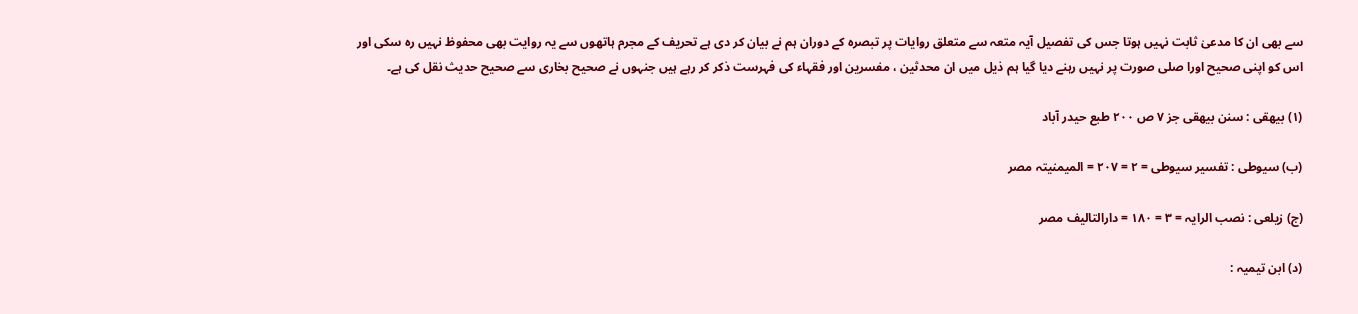سے بھی ان کا مدعیٰ ثابت نہیں ہوتا جس کی تفصیل آیہ متعہ سے متعلق روایات پر تبصرہ کے دوران ہم نے بیان کر دی ہے تحریف کے مجرم ہاتھوں سے یہ روایت بھی محفوظ نہیں رہ سکی اور اس کو اپنی صحیح اورا صلی صورت پر نہیں رہنے دیا گیا ہم ذیل میں ان محدثین ، مفسرین اور فقہاء کی فہرست ذکر کر رہے ہیں جنہوں نے صحیح بخاری سے صحیح حدیث نقل کی ہے۔

(۱) بیھقی : سنن بیھقی جز ۷ ص ۲۰۰ طبع حیدر آباد

(ب) سیوطی : تفسیر سیوطی = ۲ = ۲۰۷ = المیمنیتہ مصر

(ج) زیلعی : نصب الرایہ = ۳ = ۱۸۰ = دارالتالیف مصر

(د) ابن تیمیہ :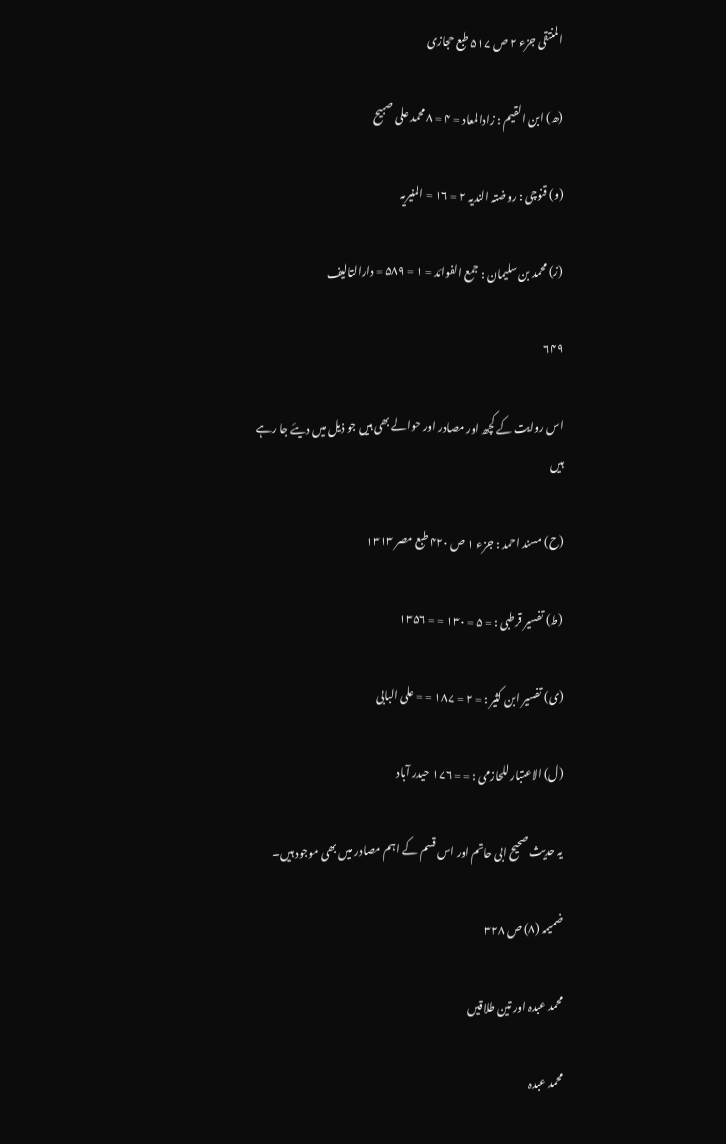المنتقی جزء ۲ ص ۵۱۷ طبع حجازی

(ھ) ابن القیم : زادالمعاد = ۴ = ۸ محمد علی صبیح

(و) قنوچی : روضتہ الندیہ ۲ = ۱۶ = المنیریہ

(ز) محمد بن سلیمان : جمع الفوائد = ۱ = ۵۸۹ = دارالتالیف

۶۴۹

اس روایت کے کچھ اور مصادر اور حوالے بھی ہیں جو ذیل میں دیئے جا رہے ہیں

(ح) مسند احمد : جزء ۱ ص ۴۲۰ طبع مصر ۱۳۱۳

(ط) تفسیر قرطبی : = ۵ = ۱۳۰ = = ۱۳۵۶

(ی) تفسیر ابن کثیر : = ۲ = ۱۸۷ = = علی البابی

(ل) الاعتبار للحازمی : = = ۱۷۶ حیدر آباد

یہ حدیث صحیح ابی حاتم اور اس قسم کے اہم مصادر میں بھی موجود ہیں۔

ضمیمہ (۸) ص ۳۲۸

محمد عبدہ اور تین طلاقیں

محمد عبدہ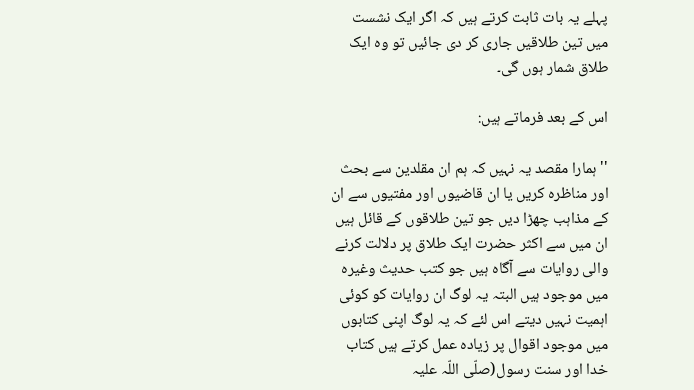پہلے یہ بات ثابت کرتے ہیں کہ اگر ایک نشست میں تین طلاقیں جاری کر دی جائیں تو وہ ایک طلاق شمار ہوں گی۔

اس کے بعد فرماتے ہیں:

''ہمارا مقصد یہ نہیں کہ ہم ان مقلدین سے بحث اور مناظرہ کریں یا ان قاضیوں اور مفتیوں سے ان کے مذاہب چھڑا دیں جو تین طلاقوں کے قائل ہیں ان میں سے اکثر حضرت ایک طلاق پر دلالت کرنے والی روایات سے آگاہ ہیں جو کتب حدیث وغیرہ میں موجود ہیں البتہ یہ لوگ ان روایات کو کوئی اہمیت نہیں دیتے اس لئے کہ یہ لوگ اپنی کتابوں میں موجود اقوال پر زیادہ عمل کرتے ہیں کتاب خدا اور سنت رسول(صلّی اللّہ علیہ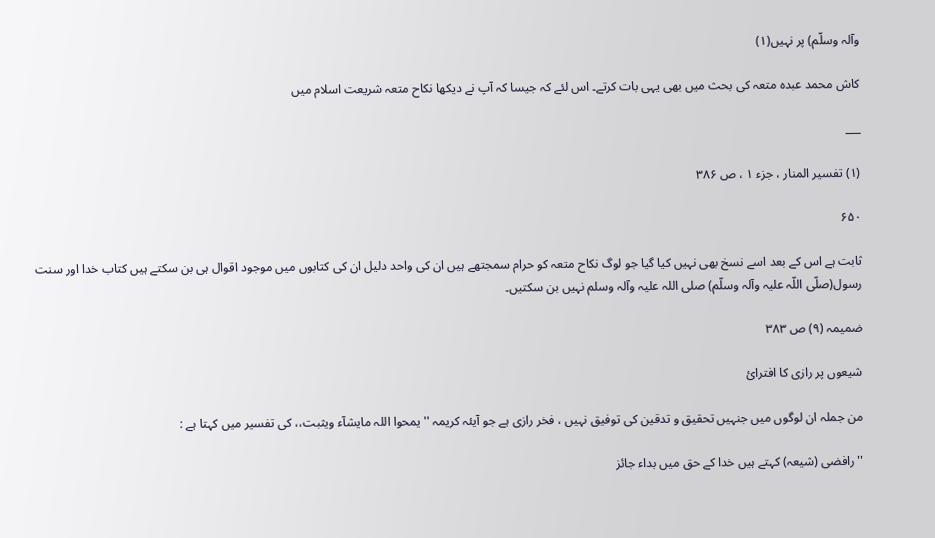وآلہ وسلّم) پر نہیں(۱)

کاش محمد عبدہ متعہ کی بحث میں بھی یہی بات کرتے۔ اس لئے کہ جیسا کہ آپ نے دیکھا نکاح متعہ شریعت اسلام میں

___

(۱) تفسیر المنار ، جزء ۱ ، ص ۳۸۶

۶۵۰

ثابت ہے اس کے بعد اسے نسخ بھی نہیں کیا گیا جو لوگ نکاح متعہ کو حرام سمجتھے ہیں ان کی واحد دلیل ان کی کتابوں میں موجود اقوال ہی بن سکتے ہیں کتاب خدا اور سنت رسول(صلّی اللّہ علیہ وآلہ وسلّم) صلی اللہ علیہ وآلہ وسلم نہیں بن سکتیں۔

ضمیمہ (۹) ص ۳۸۳

شیعوں پر رازی کا افترائ

من جملہ ان لوگوں میں جنہیں تحقیق و تدقین کی توفیق نہیں ، فخر رازی ہے جو آیئہ کریمہ ''یمحوا اللہ مایشآء ویثبت،، کی تفسیر میں کہتا ہے :

''رافضی (شیعہ) کہتے ہیں خدا کے حق میں بداء جائز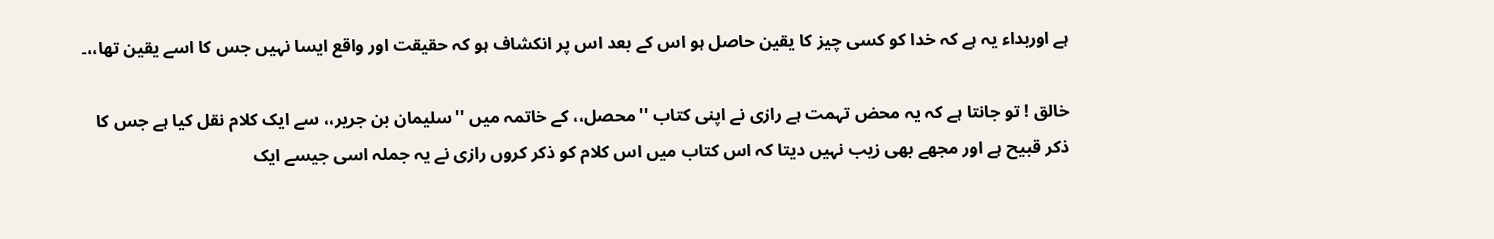ہے اوربداء یہ ہے کہ خدا کو کسی چیز کا یقین حاصل ہو اس کے بعد اس پر انکشاف ہو کہ حقیقت اور واقع ایسا نہیں جس کا اسے یقین تھا،،۔

خالق ! تو جانتا ہے کہ یہ محض تہمت ہے رازی نے اپنی کتاب ''محصل،، کے خاتمہ میں ''سلیمان بن جریر،، سے ایک کلام نقل کیا ہے جس کا ذکر قبیح ہے اور مجھے بھی زیب نہیں دیتا کہ اس کتاب میں اس کلام کو ذکر کروں رازی نے یہ جملہ اسی جیسے ایک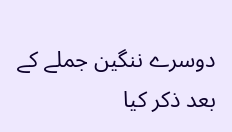دوسرے ننگین جملے کے بعد ذکر کیا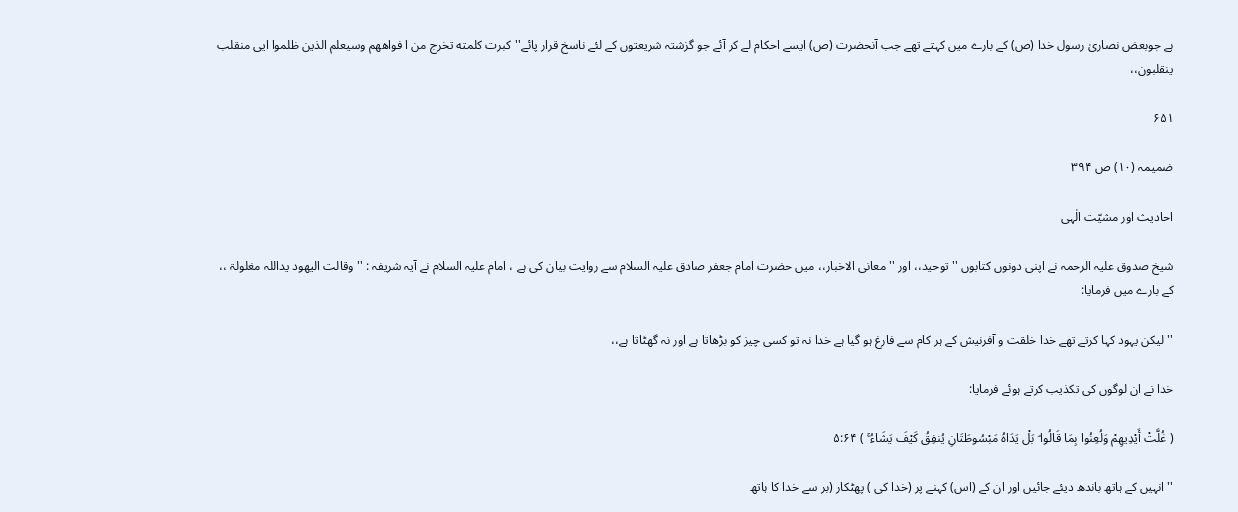ہے جوبعض نصاریٰ رسول خدا (ص) کے بارے میں کہتے تھے جب آنحضرت (ص) ایسے احکام لے کر آئے جو گزشتہ شریعتوں کے لئے ناسخ قرار پائے''کبرت کلمته تخرج من ا فواههم وسیعلم الذین ظلموا ایی منقلب ینقلبون،،

۶۵۱

ضمیمہ (۱۰) ص ۳۹۴

احادیث اور مشیّت الٰہی

شیخ صدوق علیہ الرحمہ نے اپنی دونوں کتابوں ''توحید،، اور ''معانی الاخبار،، میں حضرت امام جعفر صادق علیہ السلام سے روایت بیان کی ہے ، امام علیہ السلام نے آیہ شریفہ : ''وقالت الیھود یداللہ مغلولۃ ،، کے بارے میں فرمایا:

''لیکن یہود کہا کرتے تھے خدا خلقت و آفرنیش کے ہر کام سے فارغ ہو گیا ہے خدا نہ تو کسی چیز کو بڑھاتا ہے اور نہ گھٹاتا ہے،،

خدا نے ان لوگوں کی تکذیب کرتے ہوئے فرمایا:

( غُلَّتْ أَيْدِيهِمْ وَلُعِنُوا بِمَا قَالُوا ۘ بَلْ يَدَاهُ مَبْسُوطَتَانِ يُنفِقُ كَيْفَ يَشَاءُ ۚ ) ۵:۶۴

''انہیں کے ہاتھ باندھ دیئے جائیں اور ان کے (اس) کہنے پر (خدا کی ) پھٹکار (بر سے خدا کا ہاتھ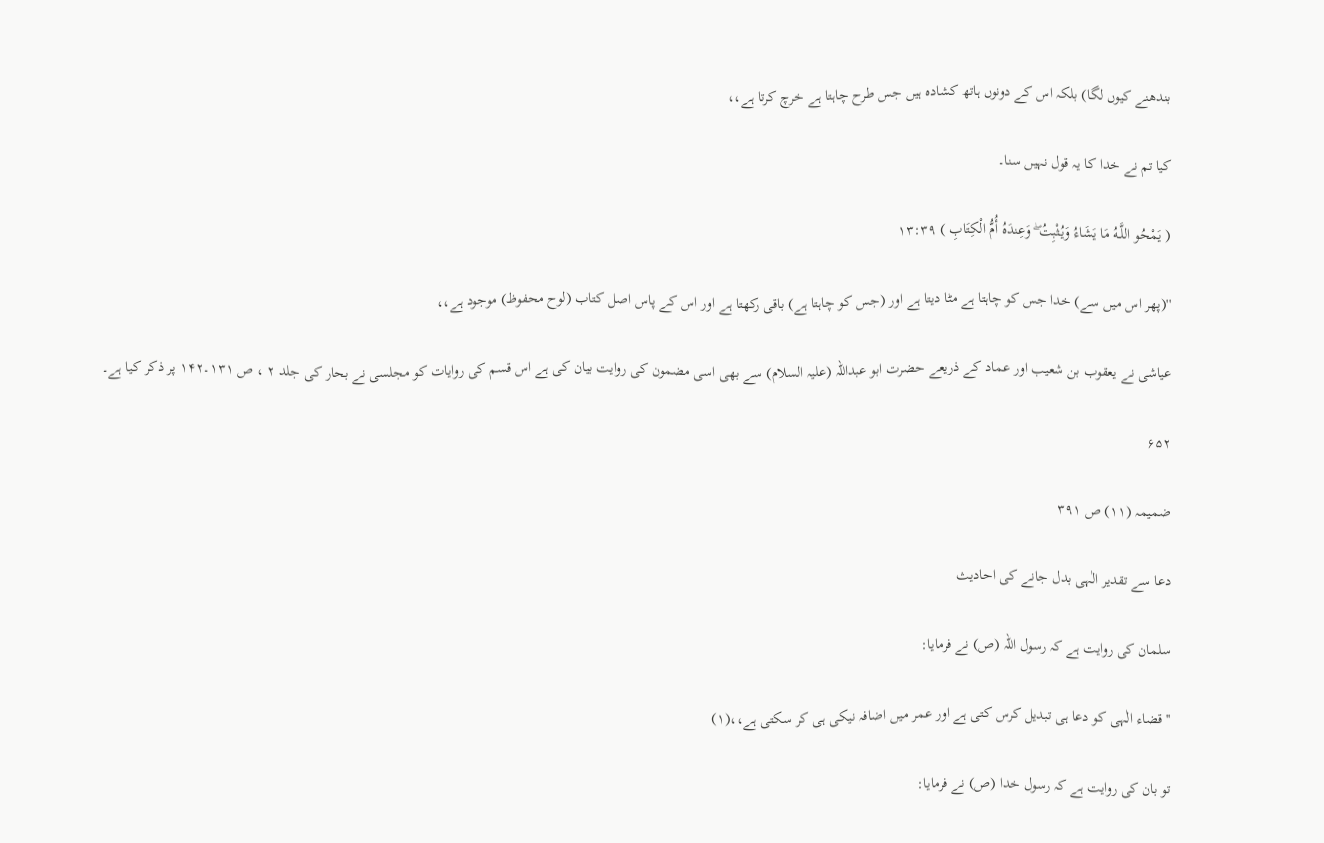بندھنے کیوں لگا) بلکہ اس کے دونوں ہاتھ کشادہ ہیں جس طرح چاہتا ہے خرچ کرتا ہے،،

کیا تم نے خدا کا یہ قول نہیں سنا۔

( يَمْحُو اللَّـهُ مَا يَشَاءُ وَيُثْبِتُ ۖ وَعِندَهُ أُمُّ الْكِتَابِ ) ۱۳:۳۹

''(پھر اس میں سے) خدا جس کو چاہتا ہے مٹا دیتا ہے اور (جس کو چاہتا ہے) باقی رکھتا ہے اور اس کے پاس اصل کتاب (لوح محفوظ) موجود ہے،،

عیاشی نے یعقوب بن شعیب اور عماد کے ذریعے حضرت ابو عبداللہ (علیہ السلام) سے بھی اسی مضمون کی روایت بیان کی ہے اس قسم کی روایات کو مجلسی نے بحار کی جلد ۲ ، ص ۱۳۱۔۱۴۲ پر ذکر کیا ہے۔

۶۵۲

ضمیمہ (۱۱) ص ۳۹۱

دعا سے تقدیر الٰہی بدل جانے کی احادیث

سلمان کی روایت ہے کہ رسول اللہ (ص) نے فرمایا:

''قضاء الٰہی کو دعا ہی تبدیل کرس کتی ہے اور عمر میں اضافہ نیکی ہی کر سکتی ہے،،(۱)

تو بان کی روایت ہے کہ رسول خدا (ص) نے فرمایا: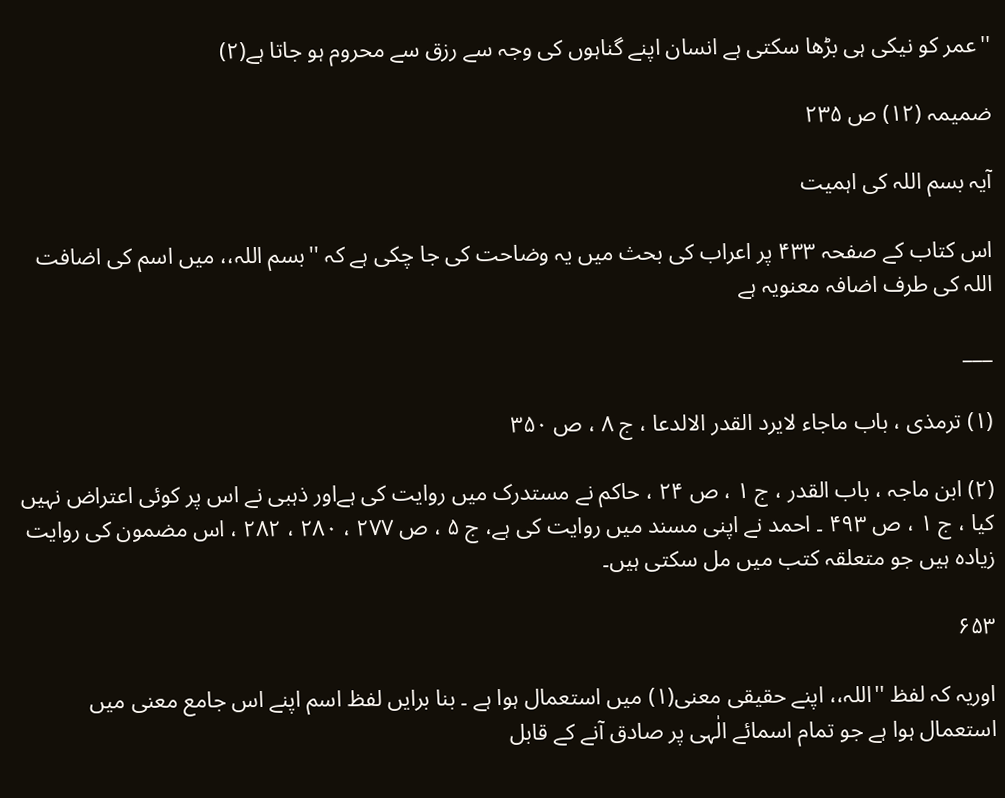''عمر کو نیکی ہی بڑھا سکتی ہے انسان اپنے گناہوں کی وجہ سے رزق سے محروم ہو جاتا ہے(۲)

ضمیمہ (۱۲) ص ۲۳۵

آیہ بسم اللہ کی اہمیت

اس کتاب کے صفحہ ۴۳۳ پر اعراب کی بحث میں یہ وضاحت کی جا چکی ہے کہ ''بسم اللہ،، میں اسم کی اضافت اللہ کی طرف اضافہ معنویہ ہے

___

(۱) ترمذی ، باب ماجاء لایرد القدر الالدعا ، ج ۸ ، ص ۳۵۰

(۲) ابن ماجہ ، باب القدر ، ج ۱ ، ص ۲۴ ، حاکم نے مستدرک میں روایت کی ہےاور ذہبی نے اس پر کوئی اعتراض نہیں کیا ، ج ۱ ، ص ۴۹۳ ۔ احمد نے اپنی مسند میں روایت کی ہے، ج ۵ ، ص ۲۷۷ ، ۲۸۰ ، ۲۸۲ ، اس مضمون کی روایت زیادہ ہیں جو متعلقہ کتب میں مل سکتی ہیں۔

۶۵۳

اوریہ کہ لفظ ''اللہ،، اپنے حقیقی معنی(۱) میں استعمال ہوا ہے ۔ بنا برایں لفظ اسم اپنے اس جامع معنی میں استعمال ہوا ہے جو تمام اسمائے الٰہی پر صادق آنے کے قابل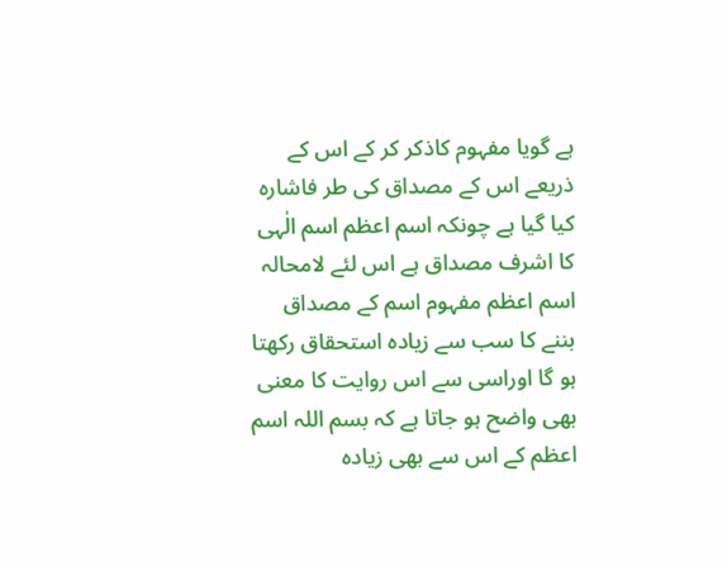ہے گویا مفہوم کاذکر کر کے اس کے ذریعے اس کے مصداق کی طر فاشارہ کیا گیا ہے چونکہ اسم اعظم اسم الٰہی کا اشرف مصداق ہے اس لئے لامحالہ اسم اعظم مفہوم اسم کے مصداق بننے کا سب سے زیادہ استحقاق رکھتا ہو گا اوراسی سے اس روایت کا معنی بھی واضح ہو جاتا ہے کہ بسم اللہ اسم اعظم کے اس سے بھی زیادہ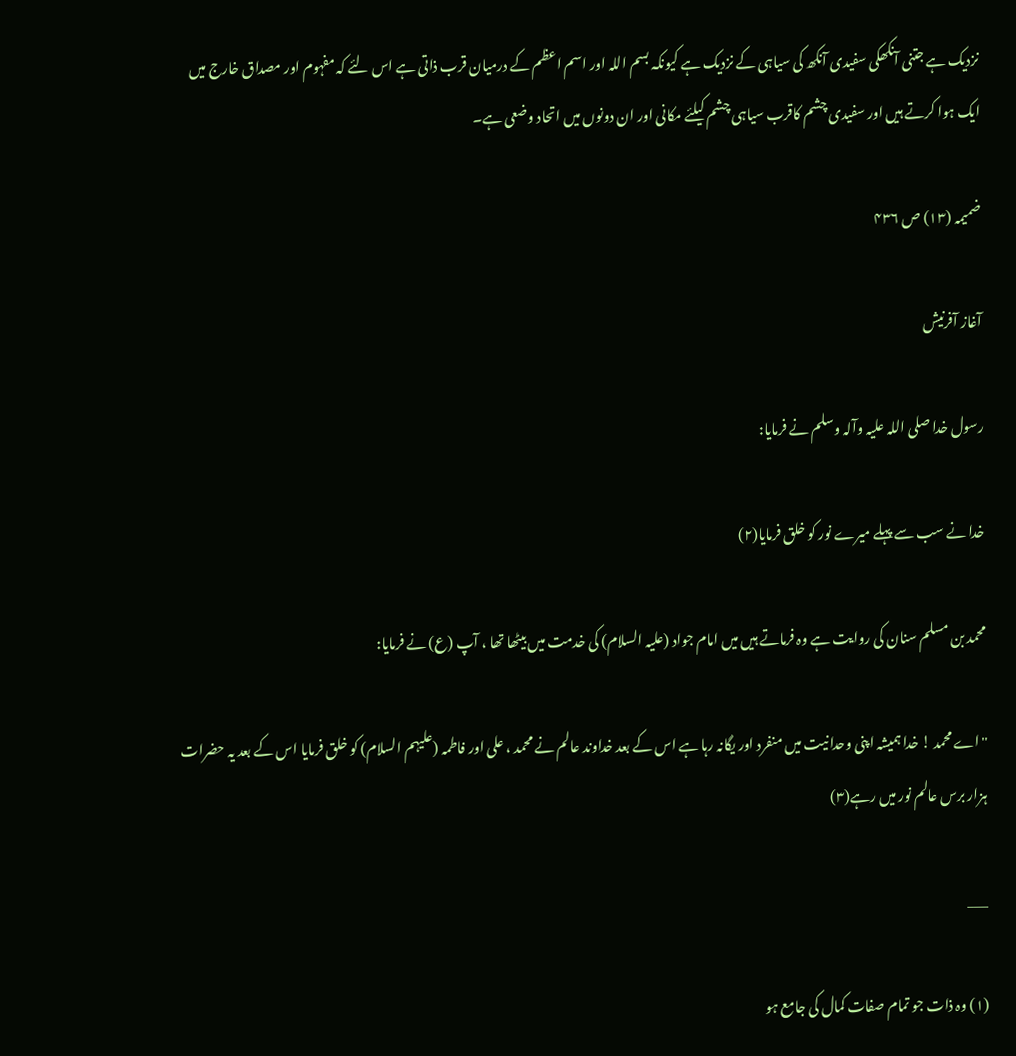نزدیک ہے جتنی آنکھکی سفیدی آنکھ کی سیاہی کے نزدیک ہے کیونکہ بسم اللہ اور اسم اعظم کے درمیان قرب ذاتی ہے اس لئے کہ مفہوم اور مصداق خارج میں ایک ہوا کرتے ہیں اور سفیدی چشم کاقرب سیاہی چشم کیلئے مکانی اور ان دونوں میں اتحاد وضعی ہے۔

ضمیمہ (۱۳) ص ۴۳۶

آغاز آفرنیش

رسول خدا صلی اللہ علیہ وآلہ وسلم نے فرمایا:

خدا نے سب سے پہلے میرے نور کو خلق فرمایا(۲)

محمد بن مسلم سنان کی روایت ہے وہ فرماتے ہیں میں امام جواد (علیہ السلام) کی خدمت میں بیٹھا تھا ، آپ (ع) نے فرمایا:

''اے محمد ! خدا ہمیشہ اپنی وحدانیت میں منفرد اور یگانہ رہا ہے اس کے بعد خداوند عالم نے محمد ، علی اور فاطمہ (علیہم السلام) کو خلق فرمایا اس کے بعد یہ حضرات ہزار برس عالم نور میں رہے(۳)

___

(۱) وہ ذات جو تمام صفات کمال کی جامع ہو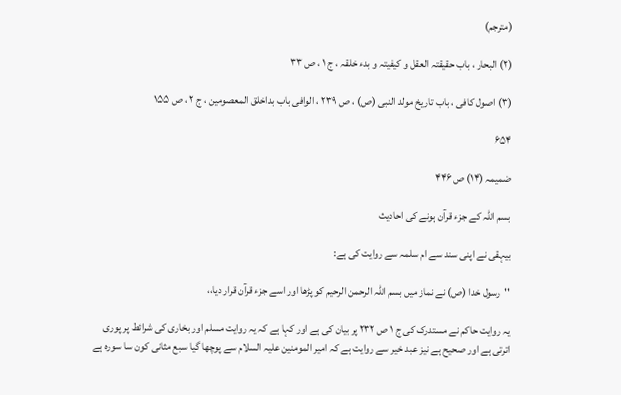(مترجم)

(۲) البحار ، باب حقیقتہ العقل و کیفیتہ و بدء خلقہ ، ج ۱ ، ص ۳۳

(۳) اصول کافی ، باب تاریخ مولد النبی (ص) ، ص ۲۳۹ ، الوافی باب بداخلق المعصومین ، ج ۲ ، ص ۱۵۵

۶۵۴

ضمیمہ (۱۴) ص ۴۴۶

بسم اللہ کے جزء قرآن ہونے کی احادیث

بیہقی نے اپنی سند سے ام سلمہ سے روایت کی ہے:

''رسول خدا (ص) نے نماز میں بسم اللہ الرحمن الرحیم کو پڑھا اور اسے جزء قرآن قرار دیا،،

یہ روایت حاکم نے مستدرک کی ج ۱ ص ۲۳۲ پر بیان کی ہے اور کہا ہے کہ یہ روایت مسلم اور بخاری کی شرائط پر پوری اترتی ہے اور صحیح ہے نیز عبد خیر سے روایت ہے کہ امیر المومنین علیہ السلام سے پوچھا گیا سبع مثانی کون سا سورہ ہے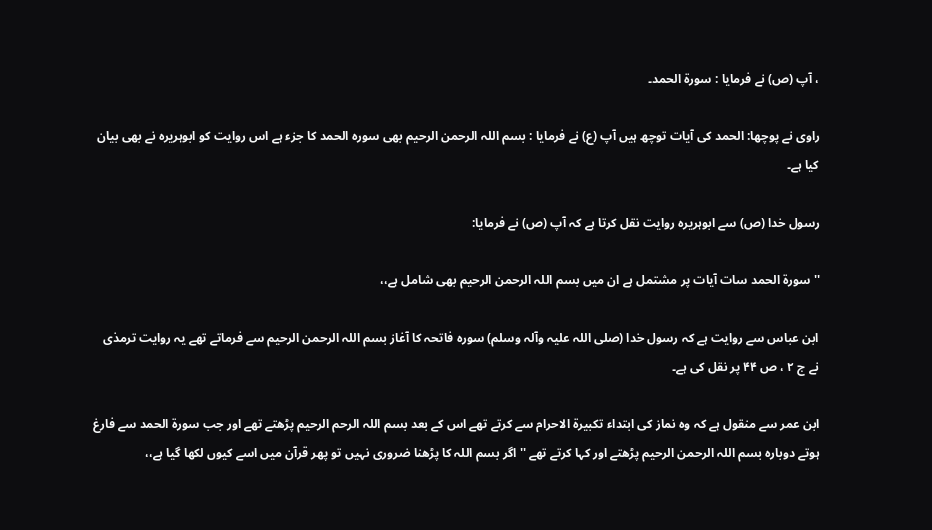، آپ (ص) نے فرمایا : سورۃ الحمد۔

راوی نے پوچھا: الحمد کی آیات توچھ ہیں آپ (ع) نے فرمایا : بسم اللہ الرحمن الرحیم بھی سورہ الحمد کا جزء ہے اس روایت کو ابوہریرہ نے بھی بیان کیا ہے۔

رسول خدا (ص) سے ابوہریرہ روایت نقل کرتا ہے کہ آپ (ص) نے فرمایا:

''سورۃ الحمد سات آیات پر مشتمل ہے ان میں بسم اللہ الرحمن الرحیم بھی شامل ہے،،

ابن عباس سے روایت ہے کہ رسول خدا (صلی اللہ علیہ وآلہ وسلم) سورہ فاتحہ کا آغاز بسم اللہ الرحمن الرحیم سے فرماتے تھے یہ روایت ترمذی نے ج ۲ ، ص ۴۴ پر نقل کی ہے۔

ابن عمر سے منقول ہے کہ وہ نماز کی ابتداء تکبیرۃ الاحرام سے کرتے تھے اس کے بعد بسم اللہ الرحم الرحیم پڑھتے تھے اور جب سورۃ الحمد سے فارغ ہوتے دوبارہ بسم اللہ الرحمن الرحیم پڑھتے اور کہا کرتے تھے ''اگر بسم اللہ کا پڑھنا ضروری نہیں تو پھر قرآن میں اسے کیوں لکھا گیا ہے،،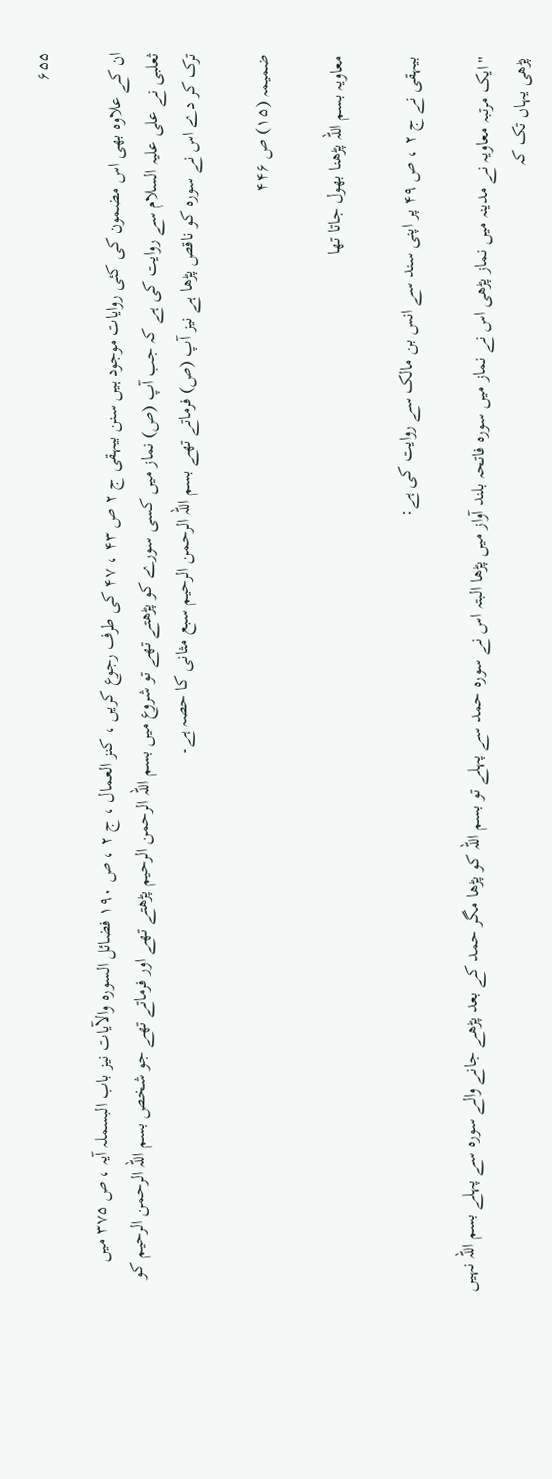۶۵۵

ان کے علاوہ بھی اس مضمون کی کئی روایات موجود ہیں سنن بیہقی ج ۲ ص ۴۳ ، ۴۷ کی طرف رجوع کریں ، کنز العمال ، ج ۲ ، ص ۱۹۰ فضائل السورہ والآیات نیز باب البسملہ آیہ ، ص ۳۷۵ میں ثعلبی نے علی علیہ السلام سے روایت کی ہے کہ جب آپ (ص) نماز میں کسی سورے کو پڑھتے تھے تو شروع میں بسم اللہ الرحمن الرحیم پڑھتے تھے اور فرماتے تھے جو شخص بسم اللہ الرحمن الرحیم کو ترک کر دے اس نے سورہ کو ناقص پڑھا ہے نیز آپ (ص) فرماتے تھے بسم اللہ الرحمن الرحیم سبع مثانی کا حصہ ہے۔

ضمیمہ (۱۵) ص ۴۴۶

معاویہ بسم اللہ پڑھنا بھول جاتا تھا

بیہقی نے ج ۲ ، ص ۴۹ پر اپنی سند سے انس بن مالک سے روایت کی ہے:

''ایک مرتبہ معاویہ نے مدینہ میں نماز پڑھی اس نے نماز میں سورہ فاتحہ بلند آواز میں پڑھا البتہ اس نے سورہ حمد سے پہلے تو بسم اللہ کو پڑھا مگر حمد کے بعد پڑھے جانے والے سورہ سے پہلے بسم اللہ نہیں پڑھی یہاں تک کہ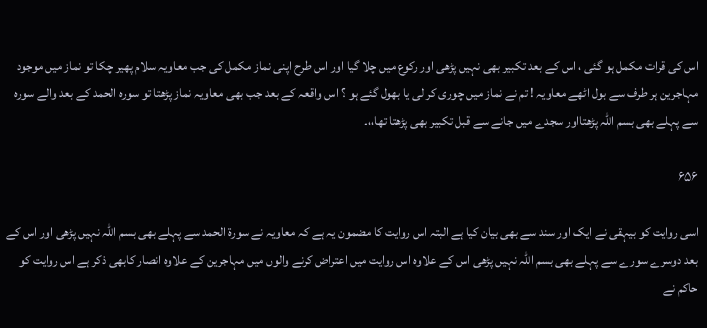اس کی قرات مکمل ہو گئی ، اس کے بعد تکبیر بھی نہیں پڑھی اور رکوع میں چلا گیا اور اس طرح اپنی نماز مکمل کی جب معاویہ سلام پھیر چکا تو نماز میں موجود مہاجرین ہر طرف سے بول اٹھے معاویہ ! تم نے نماز میں چوری کر لی یا بھول گئے ہو ؟ اس واقعہ کے بعد جب بھی معاویہ نماز پڑھتا تو سورہ الحمد کے بعد والے سورہ سے پہلے بھی بسم اللہ پڑھتااور سجدے میں جانے سے قبل تکبیر بھی پڑھتا تھا،،۔

۶۵۶

اسی روایت کو بیہقی نے ایک اور سند سے بھی بیان کیا ہے البتہ اس روایت کا مضمون یہ ہے کہ معاویہ نے سورۃ الحمد سے پہلے بھی بسم اللہ نہیں پڑھی اور اس کے بعد دوسرے سورے سے پہلے بھی بسم اللہ نہیں پڑھی اس کے علاوہ اس روایت میں اعتراض کرنے والوں میں مہاجرین کے علاوہ انصار کابھی ذکر ہے اس روایت کو حاکم نے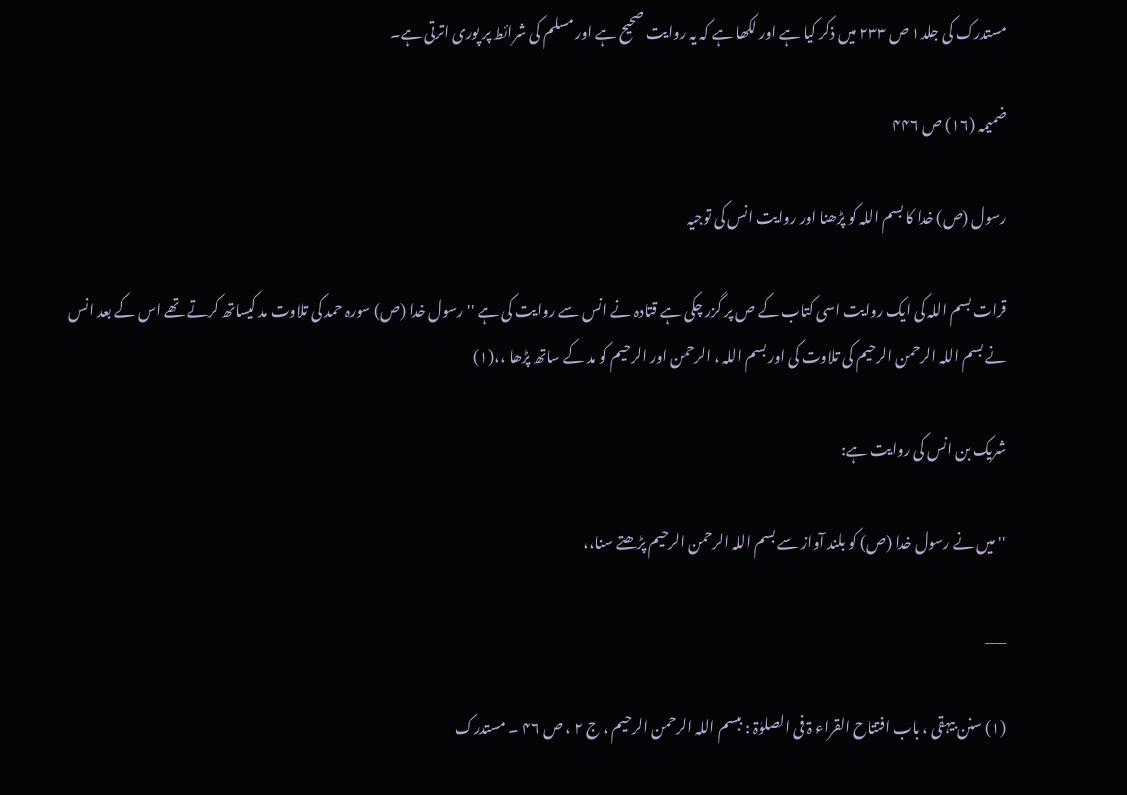مستدرک کی جلد۱ ص ۲۳۳ میں ذکر کیا ہے اور لکھا ہے کہ یہ روایت صحیح ہے اور مسلم کی شرائط پر پوری اترتی ہے۔

ضمیمہ (۱۶) ص ۴۴۶

رسول (ص) خدا کا بسم اللہ کو پڑھنا اور روایت انس کی توجیہ

قرات بسم اللہ کی ایک روایت اسی کتاب کے ص پر گزر چکی ہے قتادہ نے انس سے روایت کی ہے ''رسول خدا (ص) سورہ حمد کی تلاوت مد کیساتھ کرتے تھے اس کے بعد انس نے بسم اللہ الرحمن الرحیم کی تلاوت کی اور بسم اللہ ، الرحمن اور الرحیم کو مد کے ساتھ پڑھا ،،(۱)

شریک بن انس کی روایت ہے:

''میں نے رسول خدا (ص) کو بلند آواز سے بسم اللہ الرحمن الرحیم پڑھتے سنا،،

___

(۱) سنن بیہقی ، باب افتتاح القراء ۃ فی الصلوٰۃ : ببسم اللہ الرحمن الرحیم ، ج ۲ ، ص ۴۶ ۔ مستدرک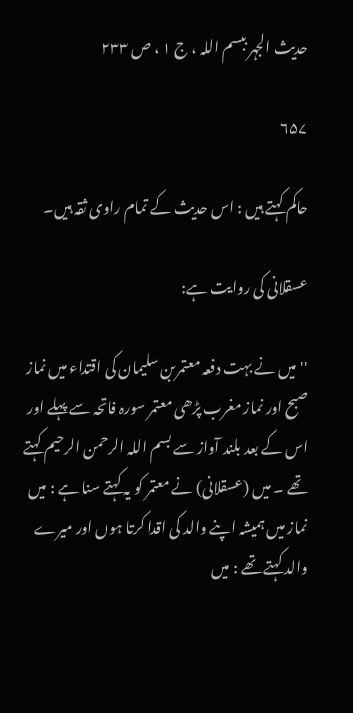حدیث الجہر ببسم اللہ ، ج ۱ ، ص ۲۳۳

۶۵۷

حاکم کہتے ہیں : اس حدیث کے تمام راوی ثقہ ہیں۔

عسقلانی کی روایت ہے:

''میں نے بہت دفعہ معتمربن سلیمان کی اقتداء میں نماز صبح اور نماز مغرب پڑھی معتمر سورہ فاتحہ سے پہلے اور اس کے بعد بلند آواز سے بسم اللہ الرحمن الرحیم کہتے تھے ۔ میں (عسقلانی) نے معتمر کو یہ کہتے سنا ہے : میں نماز میں ہمیشہ اپنے والد کی اقدا کرتا ہوں اور میرے والد کہتے تھے : میں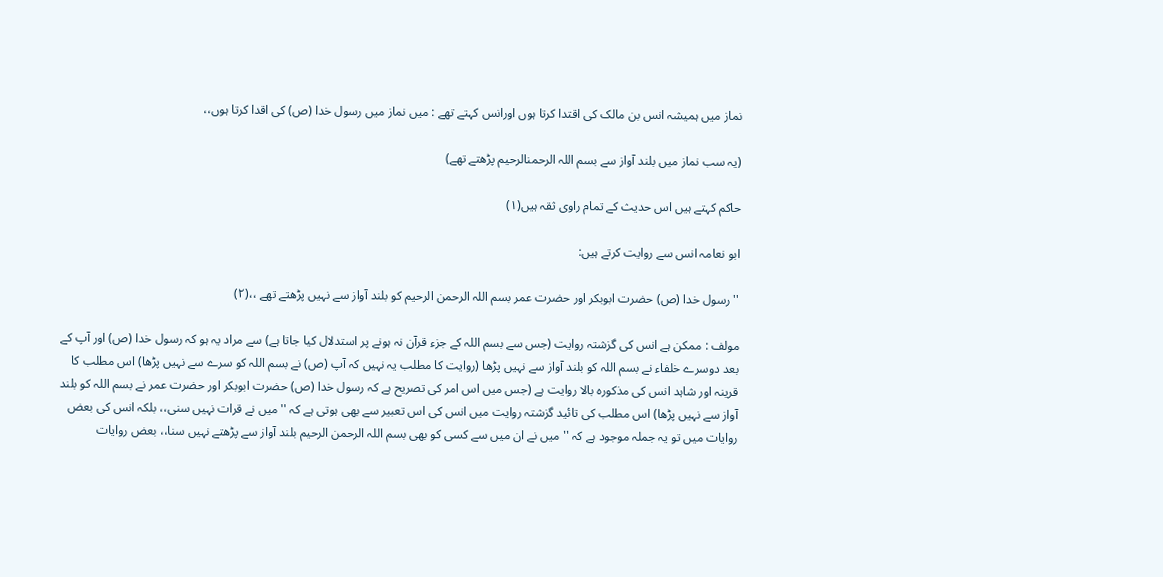نماز میں ہمیشہ انس بن مالک کی اقتدا کرتا ہوں اورانس کہتے تھے : میں نماز میں رسول خدا (ص) کی اقدا کرتا ہوں،،

(یہ سب نماز میں بلند آواز سے بسم اللہ الرحمنالرحیم پڑھتے تھے)

حاکم کہتے ہیں اس حدیث کے تمام راوی ثقہ ہیں(۱)

ابو نعامہ انس سے روایت کرتے ہیں:

''رسول خدا (ص) حضرت ابوبکر اور حضرت عمر بسم اللہ الرحمن الرحیم کو بلند آواز سے نہیں پڑھتے تھے ،،(۲)

مولف : ممکن ہے انس کی گزشتہ روایت (جس سے بسم اللہ کے جزء قرآن نہ ہونے پر استدلال کیا جاتا ہے) سے مراد یہ ہو کہ رسول خدا (ص) اور آپ کے بعد دوسرے خلفاء نے بسم اللہ کو بلند آواز سے نہیں پڑھا (روایت کا مطلب یہ نہیں کہ آپ (ص) نے بسم اللہ کو سرے سے نہیں پڑھا) اس مطلب کا قرینہ اور شاہد انس کی مذکورہ بالا روایت ہے (جس میں اس امر کی تصریح ہے کہ رسول خدا (ص) حضرت ابوبکر اور حضرت عمر نے بسم اللہ کو بلند آواز سے نہیں پڑھا) اس مطلب کی تائید گزشتہ روایت میں انس کی اس تعبیر سے بھی ہوتی ہے کہ ''میں نے قرات نہیں سنی،، بلکہ انس کی بعض روایات میں تو یہ جملہ موجود ہے کہ ''میں نے ان میں سے کسی کو بھی بسم اللہ الرحمن الرحیم بلند آواز سے پڑھتے نہیں سنا،، بعض روایات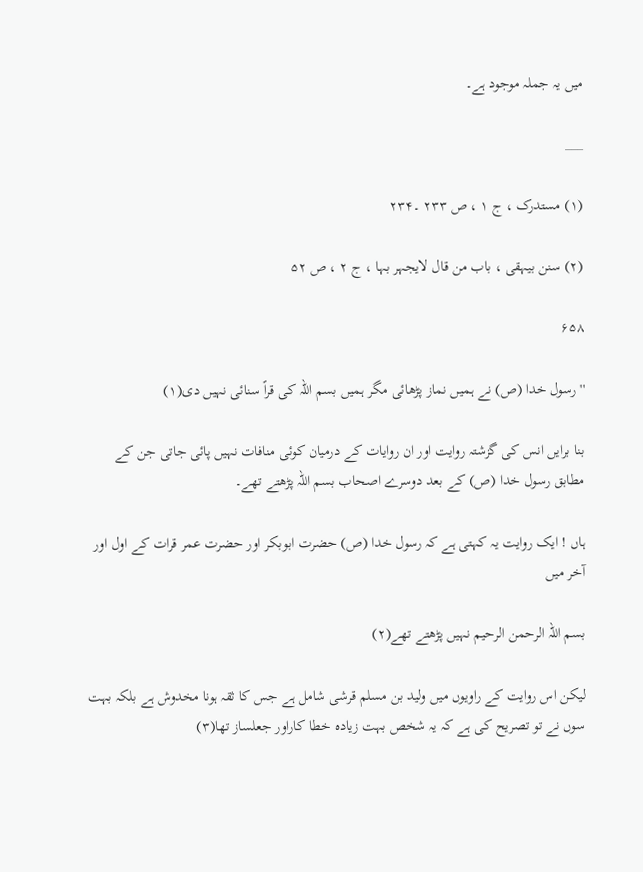میں یہ جملہ موجود ہے۔

___

(۱) مستدرک ، ج ۱ ، ص ۲۳۳ ۔۲۳۴

(۲) سنن بیہقی ، باب من قال لایجہر بہا ، ج ۲ ، ص ۵۲

۶۵۸

''رسول خدا (ص) نے ہمیں نماز پڑھائی مگر ہمیں بسم اللہ کی قراً سنائی نہیں دی(۱)

بنا برایں انس کی گزشتہ روایت اور ان روایات کے درمیان کوئی منافات نہیں پائی جاتی جن کے مطابق رسول خدا (ص) کے بعد دوسرے اصحاب بسم اللہ پڑھتے تھے۔

ہاں ! ایک روایت یہ کہتی ہے کہ رسول خدا (ص) حضرت ابوبکر اور حضرت عمر قرات کے اول اور آخر میں

بسم اللہ الرحمن الرحیم نہیں پڑھتے تھے(۲)

لیکن اس روایت کے راویوں میں ولید بن مسلم قرشی شامل ہے جس کا ثقہ ہونا مخدوش ہے بلکہ بہت سوں نے تو تصریح کی ہے کہ یہ شخص بہت زیادہ خطا کاراور جعلساز تھا(۳)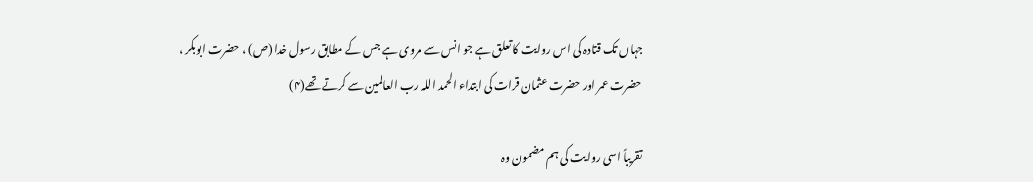جہاں تک قتادہ کی اس روایت کا تعلق ہے جو انس سے مروی ہے جس کے مطابق رسول خدا (ص) ، حضرت ابوبکر ، حضرت عمر اور حضرت عثمان قرات کی ابتداء الحمد اللہ رب العالمین سے کرتے تھے(۴)

تقریباً اسی روایت کی ہم مضمون وہ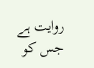روایت ہے جس کو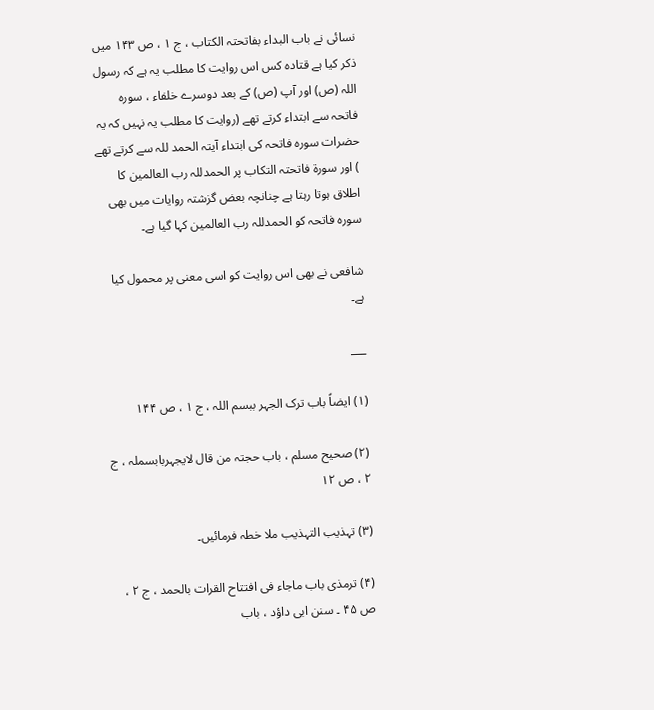نسائی نے باب البداء بفاتحتہ الکتاب ، ج ۱ ، ص ۱۴۳ میں ذکر کیا ہے قتادہ کس اس روایت کا مطلب یہ ہے کہ رسول اللہ (ص) اور آپ (ص) کے بعد دوسرے خلفاء ، سورہ فاتحہ سے ابتداء کرتے تھے (روایت کا مطلب یہ نہیں کہ یہ حضرات سورہ فاتحہ کی ابتداء آیتہ الحمد للہ سے کرتے تھے ) اور سورۃ فاتحتہ التکاب پر الحمدللہ رب العالمین کا اطلاق ہوتا رہتا ہے چنانچہ بعض گزشتہ روایات میں بھی سورہ فاتحہ کو الحمدللہ رب العالمین کہا گیا ہے۔

شافعی نے بھی اس روایت کو اسی معنی پر محمول کیا ہے۔

___

(۱) ایضاً باب ترک الجہر ببسم اللہ ، ج ۱ ، ص ۱۴۴

(۲) صحیح مسلم ، باب حجتہ من قال لایجہربابسملہ ، ج ۲ ، ص ۱۲

(۳) تہذیب التہذیب ملا خطہ فرمائیں۔

(۴) ترمذی باب ماجاء فی افتتاح القرات بالحمد ، ج ۲ ، ص ۴۵ ۔ سنن ابی داؤد ، باب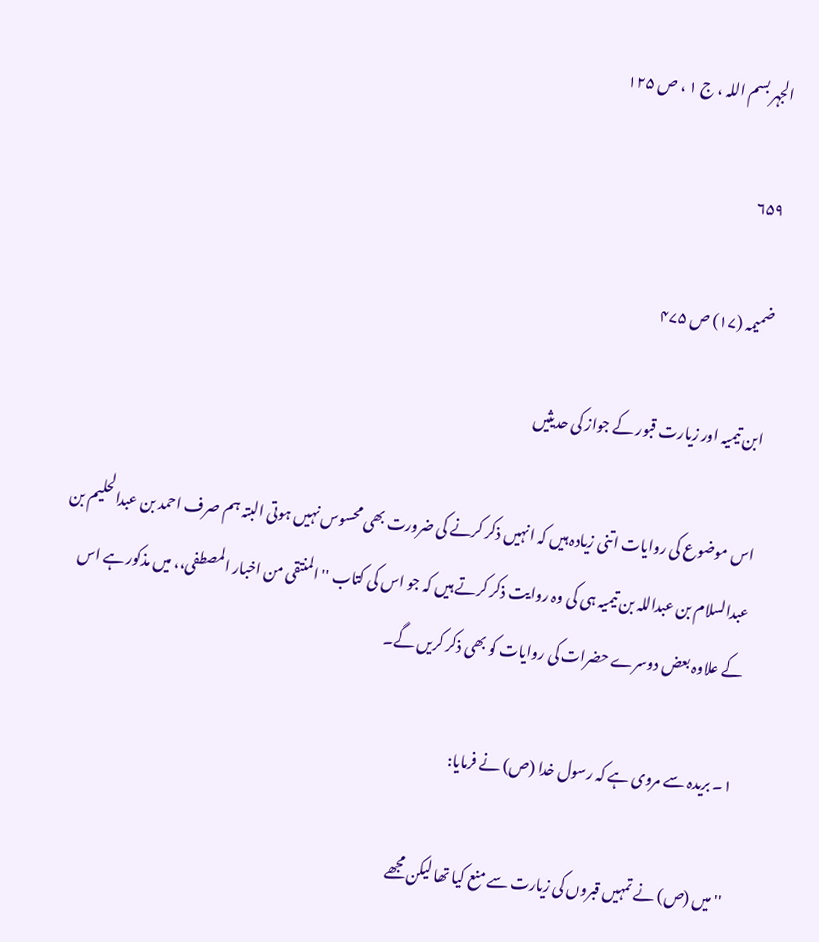الجہر بسم اللہ ، ج ۱ ، ص ۱۲۵

۶۵۹

ضمیمہ (۱۷) ص ۴۷۵

ابن تیمیہ اور زیارت قبور کے جواز کی حدیثیں

اس موضوع کی روایات اتنی زیادہ ہیں کہ انہیں ذکر کرنے کی ضرورت بھی محسوس نہیں ہوتی البتہ ہم صرف احمد بن عبدالحلیم بن عبدالسلام بن عبداللہ بن تیمیہ ہی کی وہ روایت ذکر کرتے ہیں کہ جو اس کی کتاب ''المنتقی من اخبار المصطفی،، میں مذکور ہے اس کے علاوہ بعض دوسرے حضرات کی روایات کو بھی ذکر کریں گے۔

۱۔ بریدہ سے مروی ہے کہ رسول خدا (ص) نے فرمایا:

''میں (ص) نے تمہیں قبروں کی زیارت سے منع کیا تھا لیکن مجھے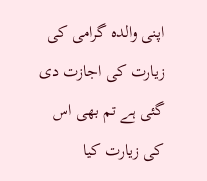اپنی والدہ گرامی کی زیارت کی اجازت دی گئی ہے تم بھی اس کی زیارت کیا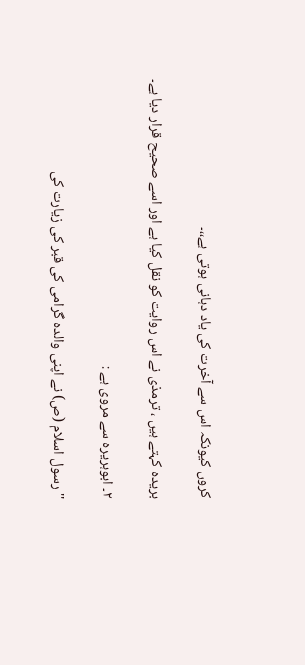کروں کیونکہ اس سے آخرت کی یاد دہانی ہوتی ہے،،۔

بریدہ کہتے ہیں ، ترمذی نے اس روایت کو نقل کیا ہے اور اسے صحیح قرار دیا ہے۔

۲۔ ابوہریرہ سے مروی ہے :

''رسول اسلام (ص) نے اپنی والدہ گرامی کی قبر کی زیارت کی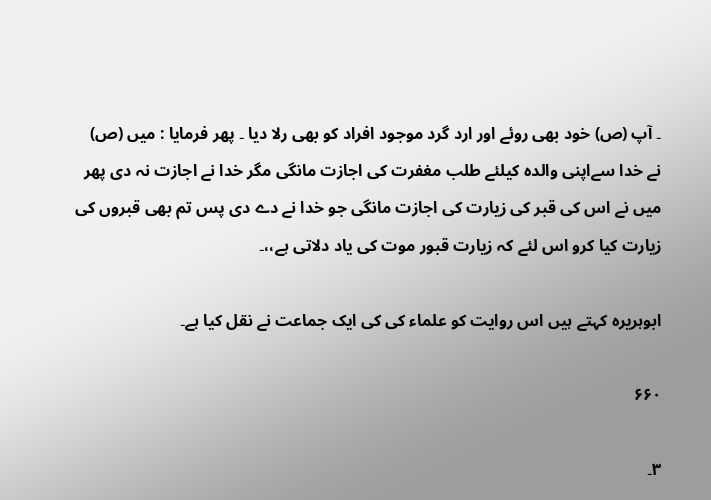۔ آپ (ص) خود بھی روئے اور ارد گرد موجود افراد کو بھی رلا دیا ۔ پھر فرمایا : میں (ص) نے خدا سےاپنی والدہ کیلئے طلب مغفرت کی اجازت مانگی مگر خدا نے اجازت نہ دی پھر میں نے اس کی قبر کی زیارت کی اجازت مانگی جو خدا نے دے دی پس تم بھی قبروں کی زیارت کیا کرو اس لئے کہ زیارت قبور موت کی یاد دلاتی ہے،،۔

ابوہریرہ کہتے ہیں اس روایت کو علماء کی کی ایک جماعت نے نقل کیا ہے۔

۶۶۰

۳۔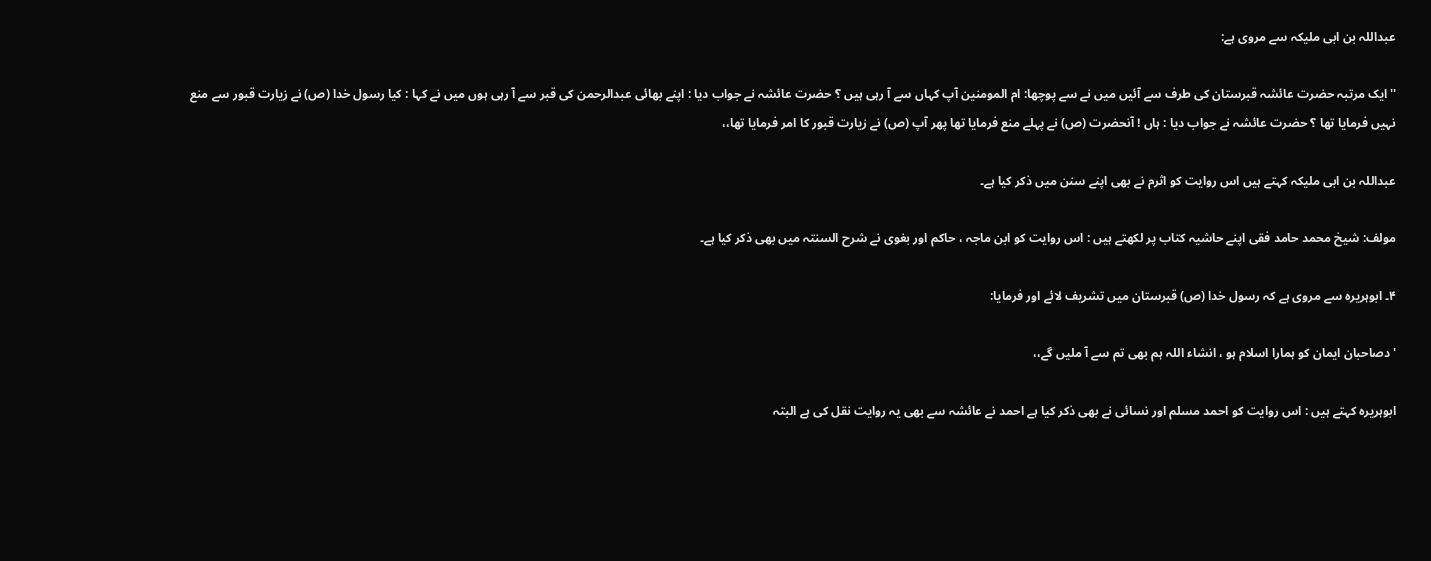عبداللہ بن ابی ملیکہ سے مروی ہے:

''ایک مرتبہ حضرت عائشہ قبرستان کی طرف سے آئیں میں نے سے پوچھا: ام المومنین آپ کہاں سے آ رہی ہیں ؟ حضرت عائشہ نے جواب دیا : اپنے بھائی عبدالرحمن کی قبر سے آ رہی ہوں میں نے کہا : کیا رسول خدا (ص) نے زیارت قبور سے منع نہیں فرمایا تھا ؟ حضرت عائشہ نے جواب دیا : ہاں ! آنحضرت (ص) نے پہلے منع فرمایا تھا پھر آپ (ص) نے زیارت قبور کا امر فرمایا تھا،،

عبداللہ بن ابی ملیکہ کہتے ہیں اس روایت کو اثرم نے بھی اپنے سنن میں ذکر کیا ہے۔

مولف: شیخ محمد حامد فقی اپنے حاشیہ کتاب پر لکھتے ہیں : اس روایت کو ابن ماجہ ، حاکم اور بغوی نے شرح السنتہ میں بھی ذکر کیا ہے۔

۴۔ ابوہریرہ سے مروی ہے کہ رسول خدا (ص) قبرستان میں تشریف لائے اور فرمایا:

'دصاحبان ایمان کو ہمارا اسلام ہو ، انشاء اللہ ہم بھی تم سے آ ملیں گے،،

ابوہریرہ کہتے ہیں : اس روایت کو احمد مسلم اور نسائی نے بھی ذکر کیا ہے احمد نے عائشہ سے بھی یہ روایت نقل کی ہے البتہ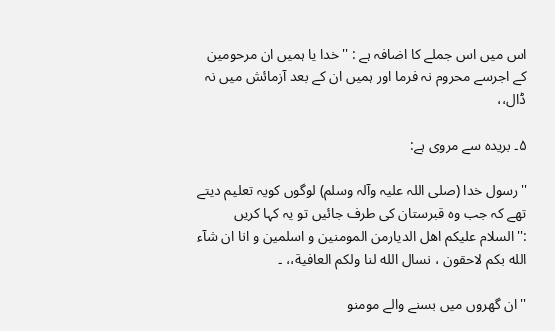اس میں اس جملے کا اضافہ ہے : ''خدا یا ہمیں ان مرحومین کے اجرسے محروم نہ فرما اور ہمیں ان کے بعد آزمائش میں نہ ڈال،،

۵۔ بریدہ سے مروی ہے:

''رسول خدا (صلی اللہ علیہ وآلہ وسلم) لوگوں کویہ تعلیم دیتے تھے کہ جب وہ قبرستان کی طرف جائیں تو یہ کہا کریں :''السلام علیکم اهل الدیارمن المومنین و اسلمین و انا ان شآء الله بکم لاحقون ، نسال الله لنا ولکم العافیة،، ۔

''ان گھروں میں بسنے والے مومنو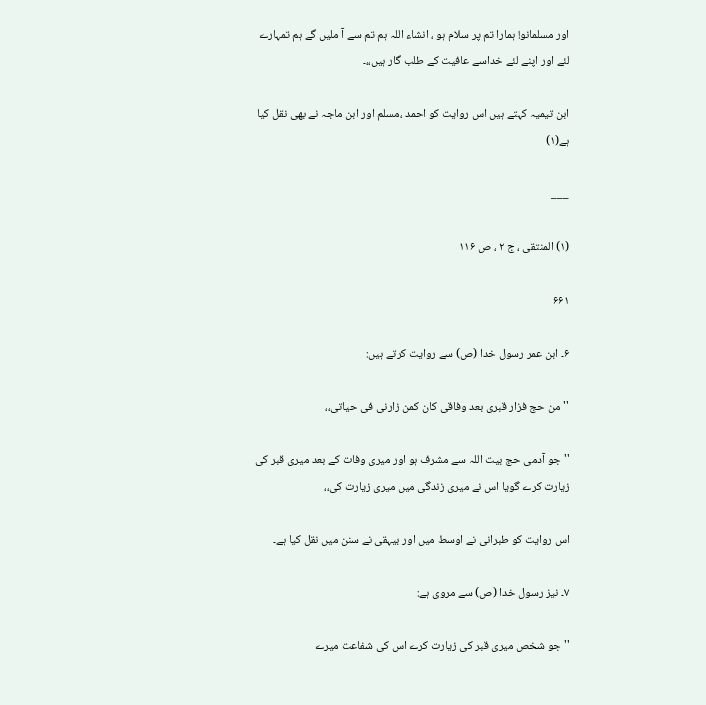اور مسلمانو! ہمارا تم پر سلام ہو ، انشاء اللہ ہم تم سے آ ملیں گے ہم تمہارے لئے اور اپنے لئے خداسے عافیت کے طلب گار ہیں،،۔

ابن تیمیہ کہتے ہیں اس روایت کو احمد ،مسلم اور ابن ماجہ نے بھی نقل کیا ہے(۱)

___

(۱) المنتقی ، ج ۲ ، ص ۱۱۶

۶۶۱

۶۔ ابن عمر رسول خدا (ص) سے روایت کرتے ہیں:

''من حج فزار قبری بعد وفاقی کان کمن زارنی فی حیاتی،،

''جو آدمی حج بیت اللہ سے مشرف ہو اور میری وفات کے بعد میری قبر کی زیارت کرے گویا اس نے میری زندگی میں میری زیارت کی،،

اس روایت کو طبرانی نے اوسط میں اور بیہقی نے سنن میں نقل کیا ہے۔

۷۔ نیز رسول خدا (ص) سے مروی ہے:

''جو شخص میری قبر کی زیارت کرے اس کی شفاعت میرے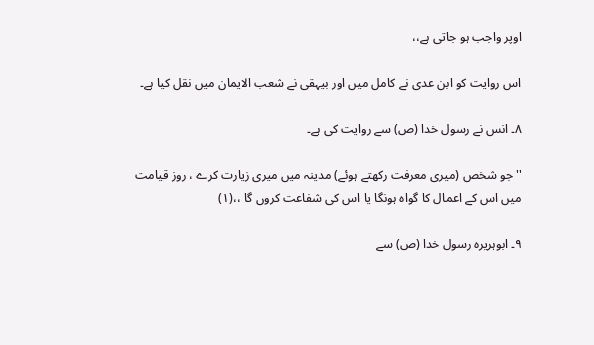اوپر واجب ہو جاتی ہے،،

اس روایت کو ابن عدی نے کامل میں اور بیہقی نے شعب الایمان میں نقل کیا ہے۔

۸۔ انس نے رسول خدا (ص) سے روایت کی ہے۔

''جو شخص (میری معرفت رکھتے ہوئے) مدینہ میں میری زیارت کرے ، روز قیامت میں اس کے اعمال کا گواہ ہونگا یا اس کی شفاعت کروں گا ،،(۱)

۹۔ ابوہریرہ رسول خدا (ص) سے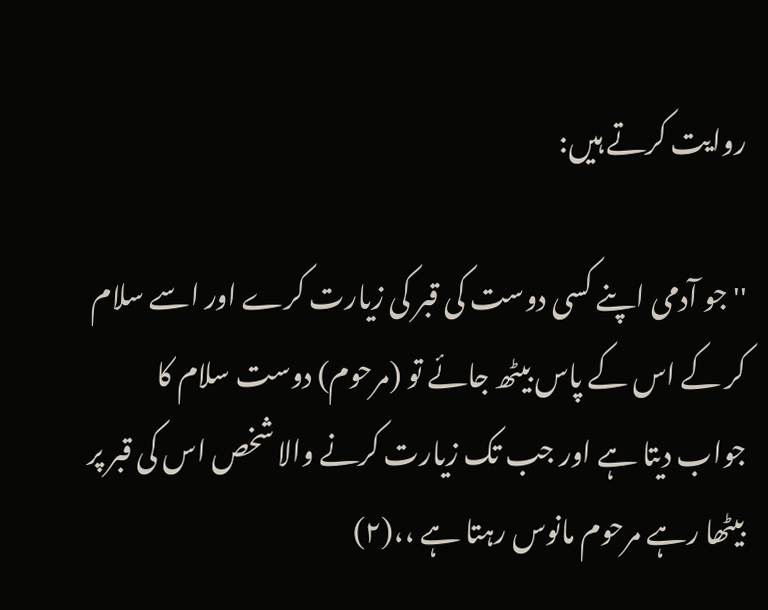روایت کرتے ہیں:

''جو آدمی اپنے کسی دوست کی قبر کی زیارت کرے اور اسے سلام کر کے اس کے پاس بیٹھ جائے تو (مرحوم) دوست سلام کا جواب دیتا ہے اور جب تک زیارت کرنے والا شخص اس کی قبر پر بیٹھا رہے مرحوم مانوس رہتا ہے ،،(۲)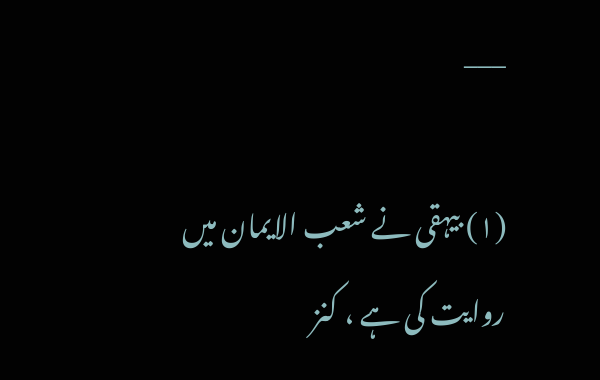___

(۱) بیہقی نے شعب الایمان میں روایت کی ہے ، کنز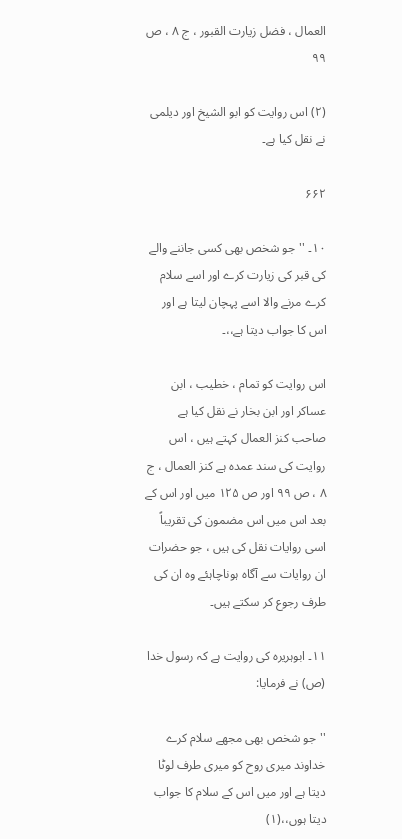العمال ، فضل زیارت القبور ، ج ۸ ، ص ۹۹

(۲) اس روایت کو ابو الشیخ اور دیلمی نے نقل کیا ہے۔

۶۶۲

۱۰۔ ''جو شخص بھی کسی جاننے والے کی قبر کی زیارت کرے اور اسے سلام کرے مرنے والا اسے پہچان لیتا ہے اور اس کا جواب دیتا ہے،،۔

اس روایت کو تمام ، خطیب ، ابن عساکر اور ابن بخار نے نقل کیا ہے صاحب کنز العمال کہتے ہیں ، اس روایت کی سند عمدہ ہے کنز العمال ، ج ۸ ، ص ۹۹ اور ص ۱۲۵ میں اور اس کے بعد اس میں اس مضمون کی تقریباً اسی روایات نقل کی ہیں ، جو حضرات ان روایات سے آگاہ ہوناچاہئے وہ ان کی طرف رجوع کر سکتے ہیں۔

۱۱۔ ابوہریرہ کی روایت ہے کہ رسول خدا (ص) نے فرمایا:

''جو شخص بھی مجھے سلام کرے خداوند میری روح کو میری طرف لوٹا دیتا ہے اور میں اس کے سلام کا جواب دیتا ہوں،،(۱)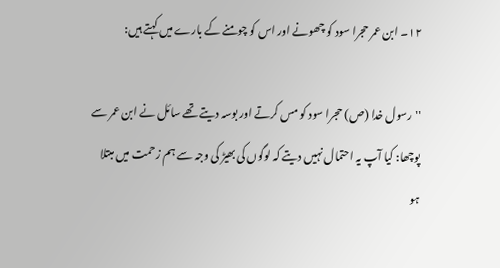۱۲۔ ابن عمر حجرا سود کو چھونے اور اس کو چومنے کے بارے میں کہتے ہیں:

''رسول خدا (ص) حجرا سود کو مس کرتے اور بوسہ دیتے تھے سائل نے ابن عمر سے پوچھا: کیا آپ یہ احتمال نہیں دیتے کہ لوگوں کی بھیڑ کی وجہ سے ہم زحمت میں مبتلا ہو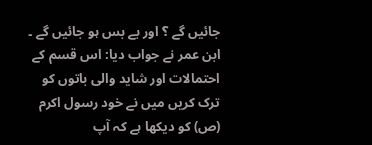جائیں گے ؟ اور بے بس ہو جائیں گے ۔ ابن عمر نے جواب دیا: اس قسم کے احتمالات اور شاید والی باتوں کو ترک کریں میں نے خود رسول اکرم (ص) کو دیکھا ہے کہ آپ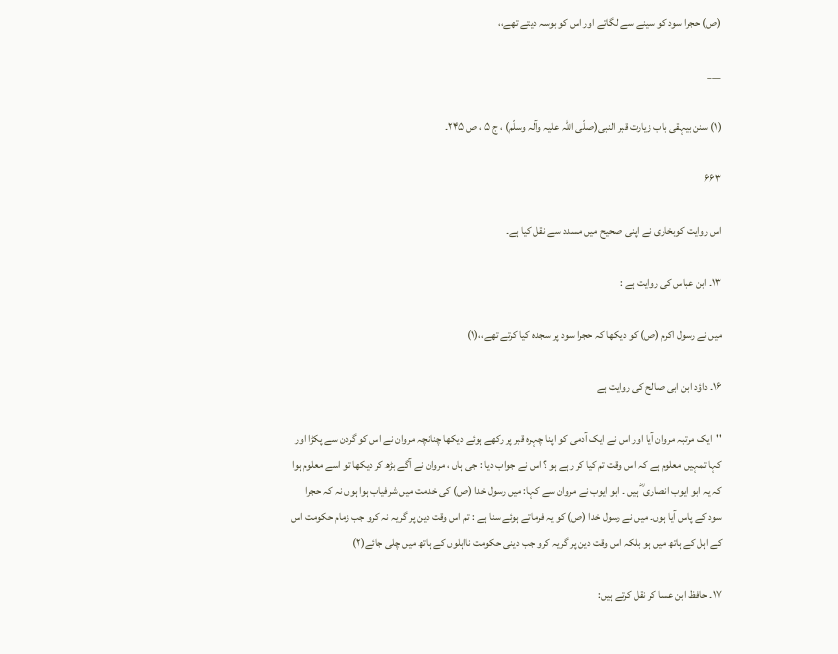(ص) حجرا سود کو سینے سے لگاتے اور اس کو بوسہ دیتے تھے،،

___

(۱) سنن بیہقی باب زیارت قبر النبی(صلّی اللّہ علیہ وآلہ وسلّم) ، ج ۵ ، ص ۲۴۵۔

۶۶۳

اس روایت کوبخاری نے اپنی صحیح میں مسدد سے نقل کیا ہے۔

۱۳۔ ابن عباس کی روایت ہے :

میں نے رسول اکرم (ص) کو دیکھا کہ حجرا سود پر سجدہ کیا کرتے تھے،،(۱)

۱۶۔ داؤد ابن ابی صالح کی روایت ہے

''ایک مرتبہ مروان آیا اور اس نے ایک آدمی کو اپنا چہرہ قبر پر رکھے ہوئے دیکھا چنانچہ مروان نے اس کو گردن سے پکڑا اور کہا تمہیں معلوم ہے کہ اس وقت تم کیا کر رہے ہو ؟ اس نے جواب دیا : جی ہاں ، مروان نے آگے بڑھ کر دیکھا تو اسے معلوم ہوا کہ یہ ابو ایوب انصاری ؓ ہیں ۔ ابو ایوب نے مروان سے کہا: میں رسول خدا (ص) کی خدمت میں شرفیاب ہوا ہوں نہ کہ حجرا سود کے پاس آیا ہوں۔ میں نے رسول خدا (ص) کو یہ فرماتے ہوئے سنا ہے : تم اس وقت دین پر گریہ نہ کرو جب زمام حکومت اس کے اہل کے ہاتھ میں ہو بلکہ اس وقت دین پر گریہ کرو جب دینی حکومت نااہلوں کے ہاتھ میں چلی جائے(۲)

۱۷۔ حافظ ابن عسا کر نقل کرتے ہیں: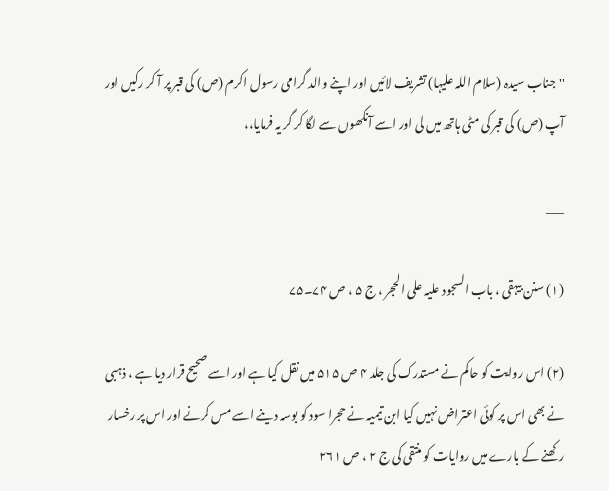''جناب سیدہ (سلام اللہ علیہا) تشریف لائیں اور اپنے والد گرامی رسول اکرم (ص) کی قبر پر آ کر رکیں اور آپ (ص) کی قبر کی مٹی ہاتھ میں لی اور اسے آنکھوں سے لگا کر گر یہ فرمایا،،

___

(۱) سنن بیہقی ، باب السجود علیہ علی الحجر ، ج ۵ ، ص ۷۴۔۷۵

(۲) اس روایت کو حاکم نے مستدرک کی جلد ۴ ص ۵۱۵ میں نقل کیا ہے اور اسے صحیح قرار دیا ہے ، ذہبی نے بھی اس پر کوئی اعتراض نہیں کیا ابن تیمیہ نے حجرا سود کو بوسہ دینے اسے مس کرنے اور اس پر رخسار رکھنے کے بارے میں روایات کو منتقی کی ج ۲ ، ص ۲۶۱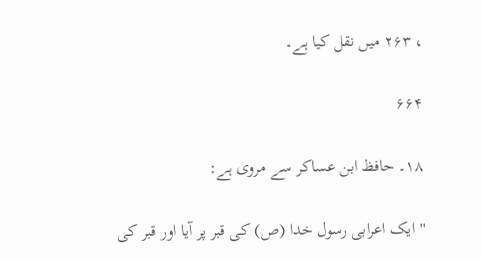، ۲۶۳ میں نقل کیا ہے۔

۶۶۴

۱۸۔ حافظ ابن عساکر سے مروی ہے:

''ایک اعرابی رسول خدا (ص) کی قبر پر آیا اور قبر کی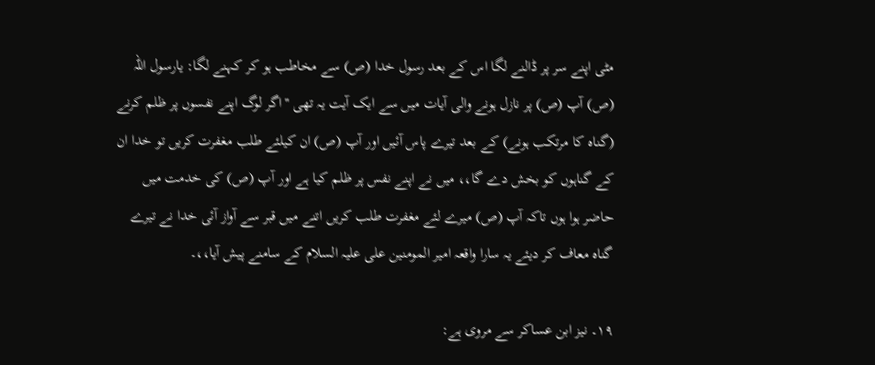مٹی اپنے سر پر ڈالنے لگا اس کے بعد رسول خدا (ص) سے مخاطب ہو کر کہنے لگا: یارسول اللہ (ص) آپ (ص) پر نازل ہونے والی آیات میں سے ایک آیت یہ تھی ''اگر لوگ اپنے نفسوں پر ظلم کرنے (گناہ کا مرتکب ہونے) کے بعد تیرے پاس آئیں اور آپ (ص) ان کیلئے طلب مغفرت کریں تو خدا ان کے گناہوں کو بخش دے گا،، میں نے اپنے نفس پر ظلم کیا ہے اور آپ (ص) کی خدمت میں حاضر ہوا ہوں تاکہ آپ (ص) میرے لئے مغفرت طلب کریں اتنے میں قبر سے آواز آئی خدا نے تیرے گناہ معاف کر دیئے یہ سارا واقعہ امیر المومنین علی علیہ السلام کے سامنے پیش آیا،،۔

۱۹۔ نیز ابن عساکر سے مروی ہے: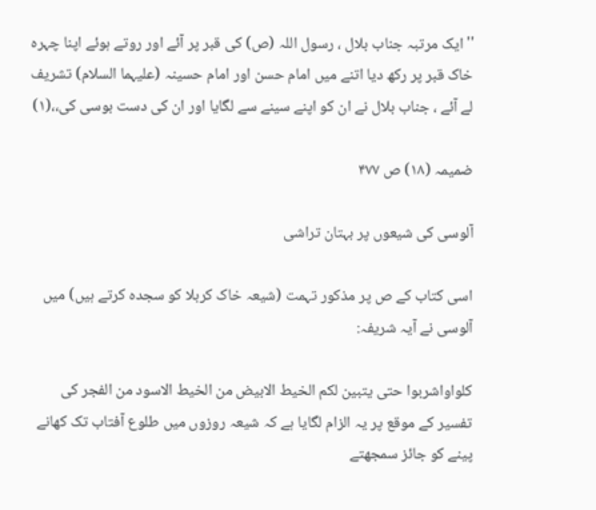''ایک مرتبہ جناب بلال ، رسول اللہ (ص) کی قبر پر آئے اور روتے ہوئے اپنا چہرہ خاک قبر پر رکھ دیا اتنے میں امام حسن اور امام حسینہ (علیہما السلام) تشریف لے آئے ، جناب بلال نے ان کو اپنے سینے سے لگایا اور ان کی دست بوسی کی،،(۱)

ضمیمہ (۱۸) ص ۴۷۷

آلوسی کی شیعوں پر بہتان تراشی

اسی کتاب کے ص پر مذکور تہمت (شیعہ خاک کربلا کو سجدہ کرتے ہیں) میں آلوسی نے آیہ شریفہ:

کلواواشربوا حتی یتبین لکم الخیط الابیض من الخیط الاسود من الفجر کی تفسیر کے موقع پر یہ الزام لگایا ہے کہ شیعہ روزوں میں طلوع آفتاب تک کھانے پینے کو جائز سمجھتے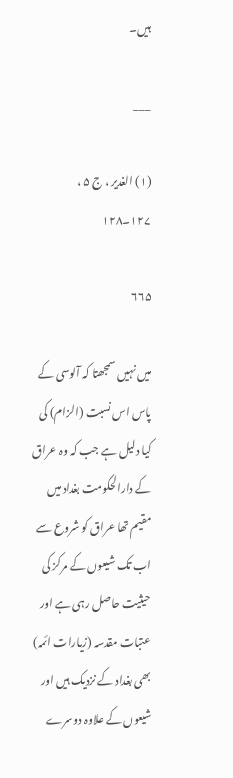ہیں۔

___

(۱) الغدیر ، ج ۵ ، ۱۲۷۔۱۲۸

۶۶۵

میں نہیں سمجھتا کہ آلوسی کے پاس اس نسبت (الزام) کی کیا دلیل ہے جب کہ وہ عراق کے دارالحکومت بغداد میں مقیم تھا عراق کو شروع سے اب تک شیعوں کے مرکز کی حیثیت حاصل رہی ہے اور عتبات مقدسہ (زیارات ائمہ) بھی بغداد کے نزدیک ہیں اور شیعوں کے علاوہ دوسرے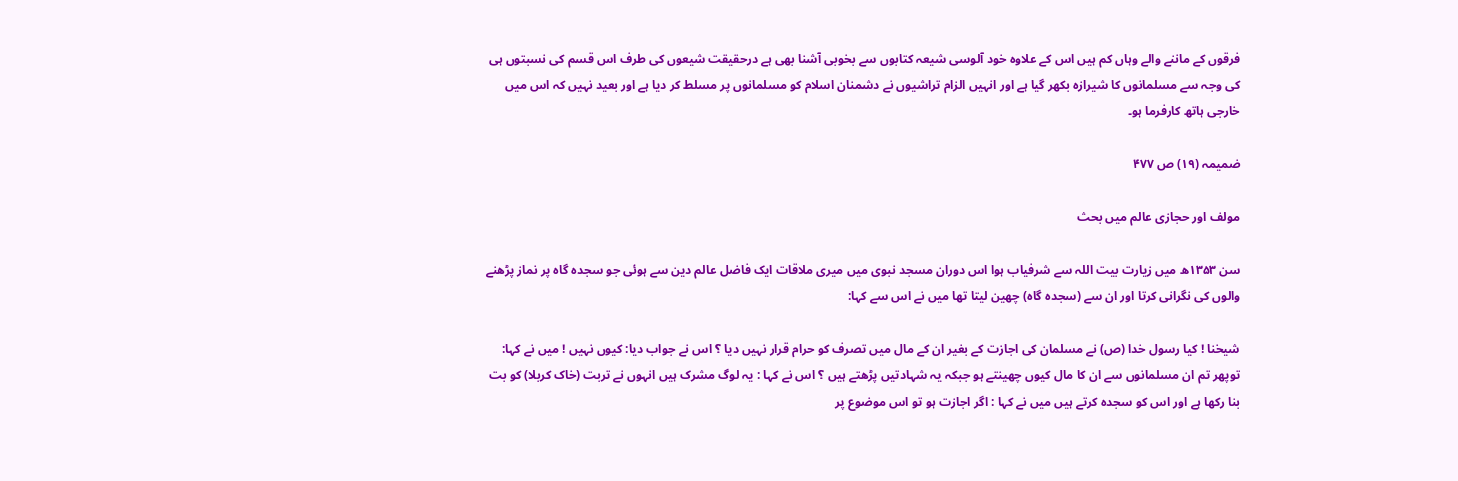فرقوں کے ماننے والے وہاں کم ہیں اس کے علاوہ خود آلوسی شیعہ کتابوں سے بخوبی آشنا بھی ہے درحقیقت شیعوں کی طرف اس قسم کی نسبتوں ہی کی وجہ سے مسلمانوں کا شیرازہ بکھر گیا ہے اور انہیں الزام تراشیوں نے دشمنان اسلام کو مسلمانوں پر مسلط کر دیا ہے اور بعید نہیں کہ اس میں خارجی ہاتھ کارفرما ہو۔

ضمیمہ (۱۹) ص ۴۷۷

مولف اور حجازی عالم میں بحث

سن ۱۳۵۳ھ میں زیارت بیت اللہ سے شرفیاب ہوا اس دوران مسجد نبوی میں میری ملاقات ایک فاضل عالم دین سے ہوئی جو سجدہ گاہ پر نماز پڑھنے والوں کی نگرانی کرتا اور ان سے (سجدہ گاہ) چھین لیتا تھا میں نے اس سے کہا:

شیخنا ! کیا رسول خدا (ص) نے مسلمان کی اجازت کے بغیر ان کے مال میں تصرف کو حرام قرار نہیں دیا ؟ اس نے جواب دیا: کیوں نہیں ! میں نے کہا: توپھر تم ان مسلمانوں سے ان کا مال کیوں چھینتے ہو جبکہ یہ شہادتیں پڑھتے ہیں ؟ اس نے کہا : یہ لوگ مشرک ہیں انہوں نے تربت (خاک کربلا) کو بت بنا رکھا ہے اور اس کو سجدہ کرتے ہیں میں نے کہا : اگر اجازت ہو تو اس موضوع پر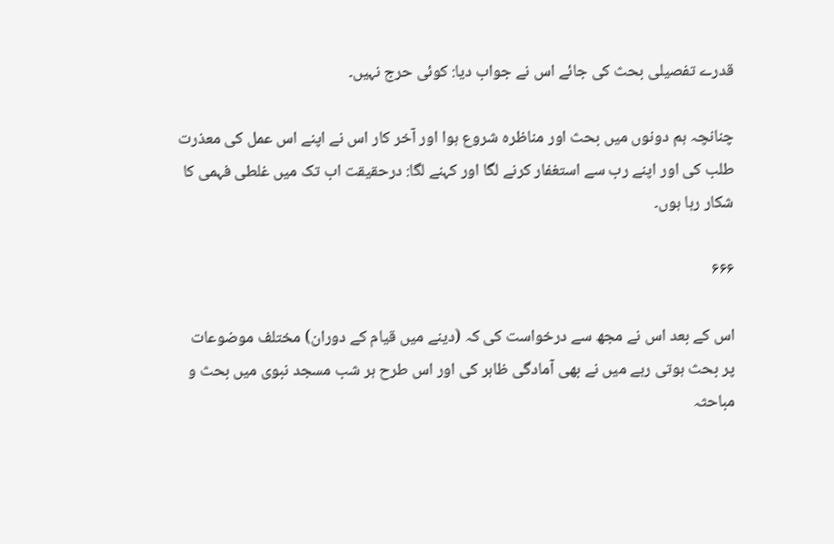قدرے تفصیلی بحث کی جائے اس نے جواب دیا: کوئی حرج نہیں۔

چنانچہ ہم دونوں میں بحث اور مناظرہ شروع ہوا اور آخر کار اس نے اپنے اس عمل کی معذرت طلب کی اور اپنے رب سے استغفار کرنے لگا اور کہنے لگا: درحقیقت اب تک میں غلطی فہمی کا شکار رہا ہوں۔

۶۶۶

اس کے بعد اس نے مجھ سے درخواست کی کہ (دینے میں قیام کے دوران) مختلف موضوعات پر بحث ہوتی رہے میں نے بھی آمادگی ظاہر کی اور اس طرح ہر شب مسجد نبوی میں بحث و مباحثہ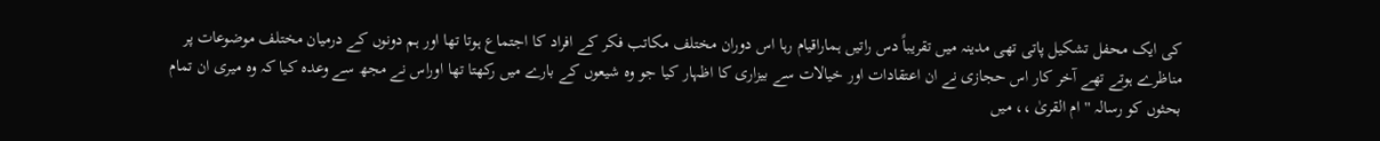کی ایک محفل تشکیل پاتی تھی مدینہ میں تقریباً دس راتیں ہماراقیام رہا اس دوران مختلف مکاتب فکر کے افراد کا اجتماع ہوتا تھا اور ہم دونوں کے درمیان مختلف موضوعات پر مناظرے ہوتے تھے آخر کار اس حجازی نے ان اعتقادات اور خیالات سے بیزاری کا اظہار کیا جو وہ شیعوں کے بارے میں رکھتا تھا اوراس نے مجھ سے وعدہ کیا کہ وہ میری ان تمام بحثوں کو رسالہ ''ام القریٰ ،، میں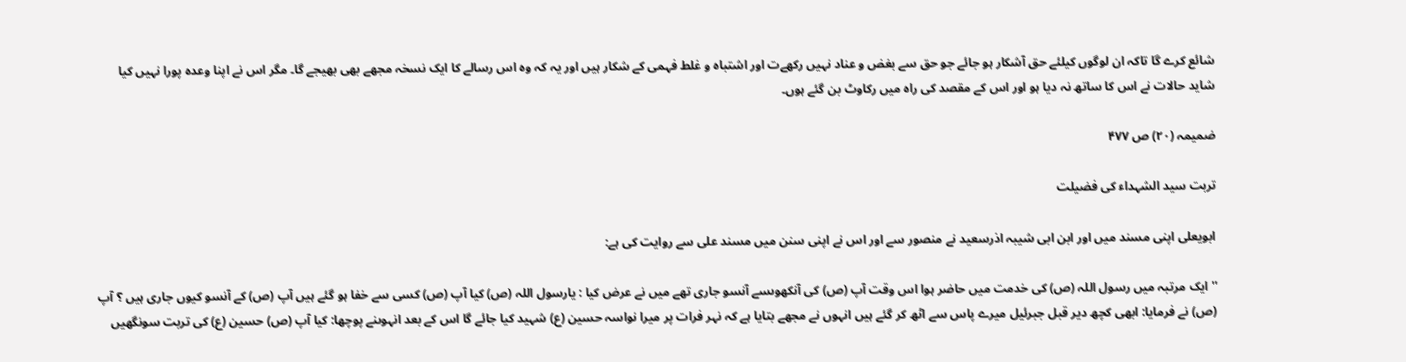شائع کرے گا تاکہ ان لوگوں کیلئے حق آشکار ہو جائے جو حق سے بغض و عناد نہیں رکھےت اور اشتباہ و غلط فہمی کے شکار ہیں اور یہ کہ وہ اس رسالے کا ایک نسخہ مجھے بھی بھیجے گا۔ مگر اس نے اپنا وعدہ پورا نہیں کیا شاید حالات نے اس کا ساتھ نہ دیا ہو اور اس کے مقصد کی راہ میں رکاوٹ بن گئے ہوں۔

ضمیمہ (۲۰) ص ۴۷۷

تربت سید الشہداء کی فضیلت

ابویعلی اپنی مسند میں اور ابن ابی شیبہ اذرسعید نے منصور سے اور اس نے اپنی سنن میں مسند علی سے روایت کی ہے:

''ایک مرتبہ میں رسول اللہ (ص) کی خدمت میں حاضر ہوا اس وقت آپ (ص) کی آنکھوںسے آنسو جاری تھے میں نے عرض کیا : یارسول اللہ (ص) کیا آپ (ص) کسی سے خفا ہو گئے ہیں آپ (ص) کے آنسو کیوں جاری ہیں ؟ آپ (ص) نے فرمایا: ابھی کچھ دیر قبل جبرئیل میرے پاس سے اٹھ کر گئے ہیں انہوں نے مجھے بتایا ہے کہ نہر فرات پر میرا نواسہ حسین (ع) شہید کیا جائے گا اس کے بعد انہوںنے پوچھا: کیا آپ (ص) حسین (ع) کی تربت سونگھیں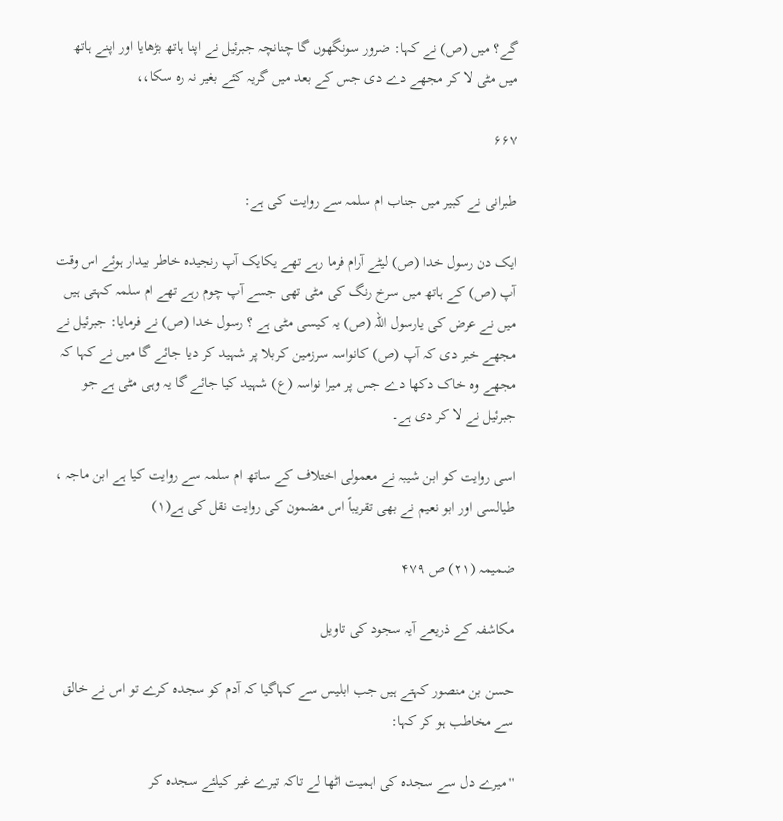گے؟ میں (ص) نے کہا: ضرور سونگھوں گا چنانچہ جبرئیل نے اپنا ہاتھ بڑھایا اور اپنے ہاتھ میں مٹی لا کر مجھے دے دی جس کے بعد میں گریہ کئے بغیر نہ رہ سکا،،

۶۶۷

طبرانی نے کبیر میں جناب ام سلمہ سے روایت کی ہے:

ایک دن رسول خدا (ص) لیٹے آرام فرما رہے تھے یکایک آپ رنجیدہ خاطر بیدار ہوئے اس وقت آپ (ص) کے ہاتھ میں سرخ رنگ کی مٹی تھی جسے آپ چوم رہے تھے ام سلمہ کہتی ہیں میں نے عرض کی یارسول اللہ (ص) یہ کیسی مٹی ہے ؟ رسول خدا (ص) نے فرمایا: جبرئیل نے مجھے خبر دی کہ آپ (ص) کانواسہ سرزمین کربلا پر شہید کر دیا جائے گا میں نے کہا کہ مجھے وہ خاک دکھا دے جس پر میرا نواسہ (ع) شہید کیا جائے گا یہ وہی مٹی ہے جو جبرئیل نے لا کر دی ہے۔

اسی روایت کو ابن شیبہ نے معمولی اختلاف کے ساتھ ام سلمہ سے روایت کیا ہے ابن ماجہ ، طیالسی اور ابو نعیم نے بھی تقریباً اس مضمون کی روایت نقل کی ہے(۱)

ضمیمہ (۲۱) ص ۴۷۹

مکاشفہ کے ذریعے آیہ سجود کی تاویل

حسن بن منصور کہتے ہیں جب ابلیس سے کہاگیا کہ آدم کو سجدہ کرے تو اس نے خالق سے مخاطب ہو کر کہا:

''میرے دل سے سجدہ کی اہمیت اٹھا لے تاکہ تیرے غیر کیلئے سجدہ کر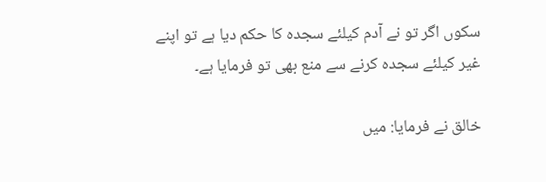سکوں اگر تو نے آدم کیلئے سجدہ کا حکم دیا ہے تو اپنے غیر کیلئے سجدہ کرنے سے منع بھی تو فرمایا ہے۔

خالق نے فرمایا: میں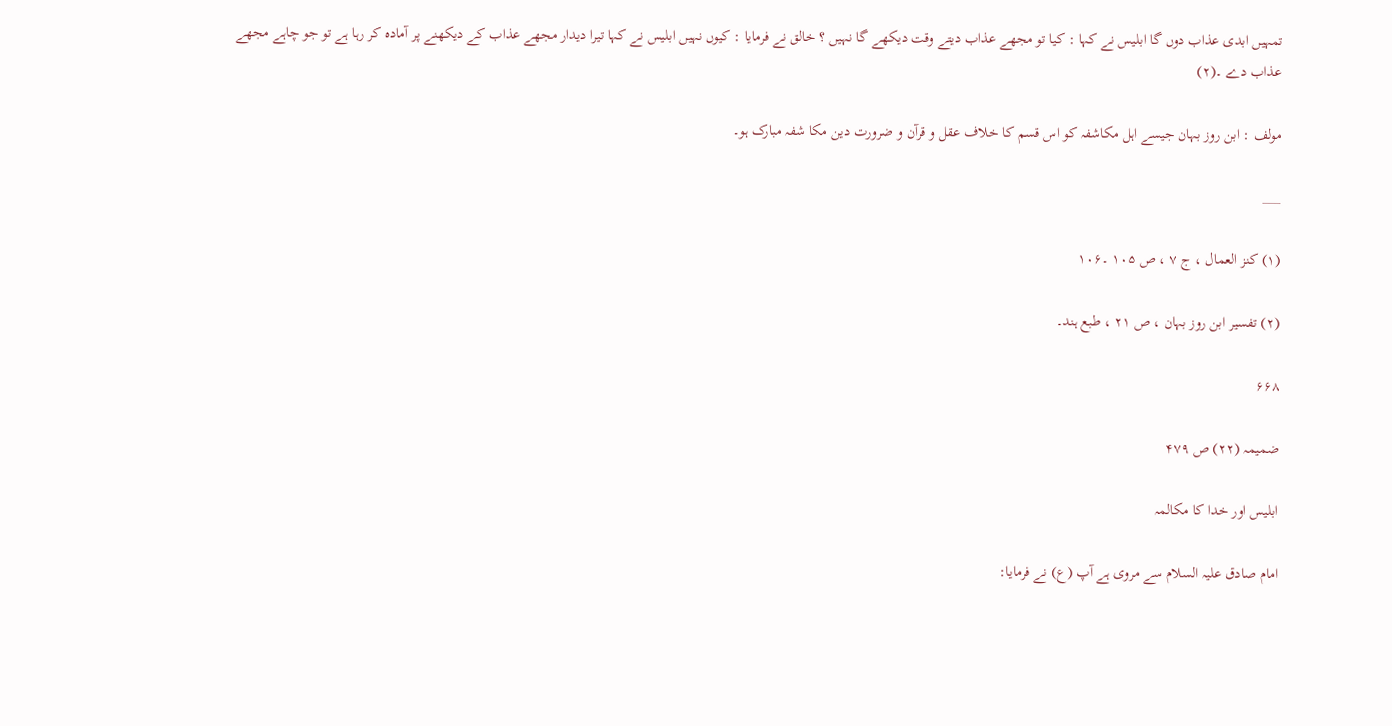تمہیں ابدی عذاب دوں گا ابلیس نے کہا : کیا تو مجھے عذاب دیتے وقت دیکھے گا نہیں ؟ خالق نے فرمایا : کیوں نہیں ابلیس نے کہا تیرا دیدار مجھے عذاب کے دیکھنے پر آمادہ کر رہا ہے تو جو چاہے مجھے عذاب دے ۔(۲)

مولف : ابن روز بہان جیسے اہل مکاشفہ کو اس قسم کا خلاف عقل و قرآن و ضرورت دین مکا شفہ مبارک ہو۔

___

(۱) کنز العمال ، ج ۷ ، ص ۱۰۵ ۔۱۰۶

(۲) تفسیر ابن روز بہان ، ص ۲۱ ، طبع ہند۔

۶۶۸

ضمیمہ (۲۲) ص ۴۷۹

ابلیس اور خدا کا مکالمہ

امام صادق علیہ السلام سے مروی ہے آپ (ع) نے فرمایا: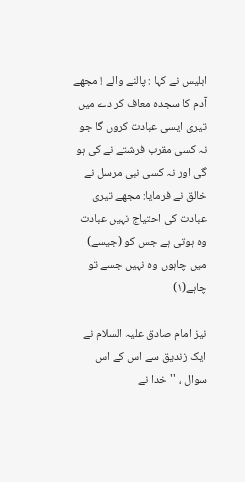ابلیس نے کہا : پالنے والے ! مجھے آدم کا سجدہ معاف کر دے میں تیری ایسی عبادت کروں گا جو نہ کسی مقرب فرشتے نے کی ہو گی اور نہ کسی نبی مرسل نے خالق نے فرمایا: مجھے تیری عبادت کی احتیاج نہیں عبادت وہ ہوتی ہے جس کو (جیسے) میں چاہوں وہ نہیں جسے تو چاہے(۱)

نیز امام صادق علیہ السلام نے ایک زندیق سے اس کے اس سوال ، ''خدا نے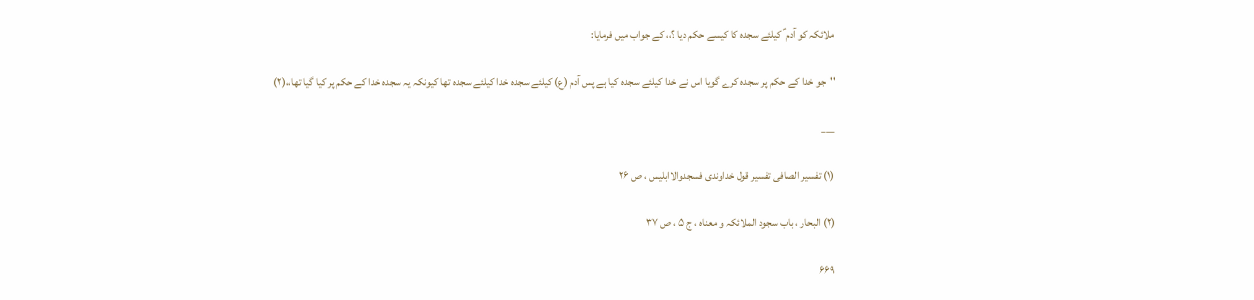ملائکہ کو آدم ؑ کیلئے سجدہ کا کیسے حکم دیا ؟،، کے جواب میں فرمایا:

''جو خدا کے حکم پر سجدہ کرے گویا اس نے خدا کیلئے سجدہ کیا ہے پس آدم (ع) کیلئے سجدہ خدا کیلئے سجدہ تھا کیونکہ یہ سجدہ خدا کے حکم پر کیا گیا تھا،،(۲)

___

(۱) تفسیر الصافی تفسیر قول خداوندی فسجدوالاابلیس ، ص ۲۶

(۲) البحار ، باب سجود الملائکہ و معناہ ، ج ۵ ، ص ۳۷

۶۶۹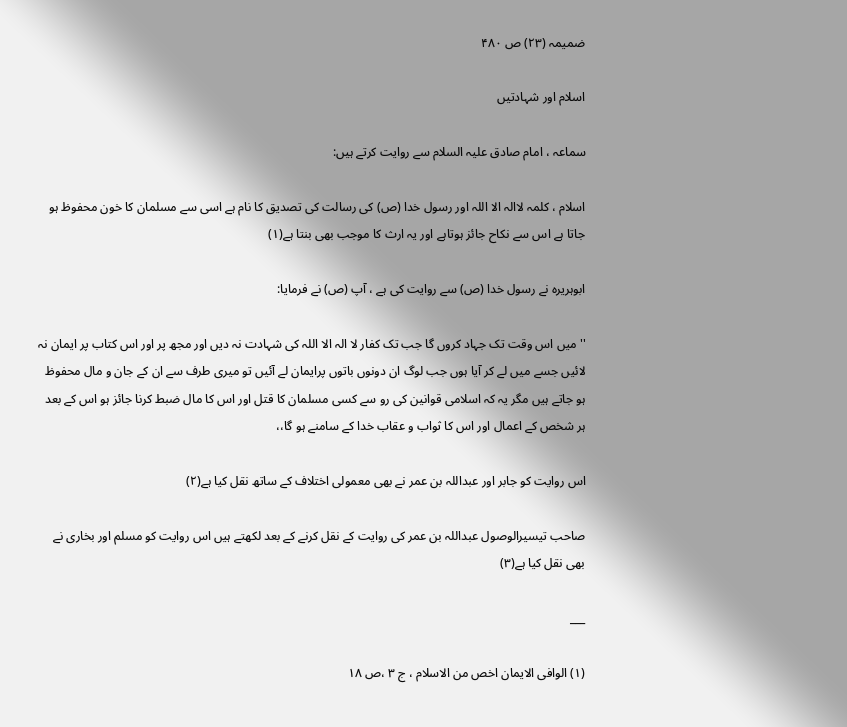ضمیمہ (۲۳) ص ۴۸۰

اسلام اور شہادتیں

سماعہ ، امام صادق علیہ السلام سے روایت کرتے ہیں:

اسلام ، کلمہ لاالہ الا اللہ اور رسول خدا (ص) کی رسالت کی تصدیق کا نام ہے اسی سے مسلمان کا خون محفوظ ہو جاتا ہے اس سے نکاح جائز ہوتاہے اور یہ ارث کا موجب بھی بنتا ہے(۱)

ابوہریرہ نے رسول خدا (ص) سے روایت کی ہے ، آپ (ص) نے فرمایا:

''میں اس وقت تک جہاد کروں گا جب تک کفار لا الہ الا اللہ کی شہادت نہ دیں اور مجھ پر اور اس کتاب پر ایمان نہ لائیں جسے میں لے کر آیا ہوں جب لوگ ان دونوں باتوں پرایمان لے آئیں تو میری طرف سے ان کے جان و مال محفوظ ہو جاتے ہیں مگر یہ کہ اسلامی قوانین کی رو سے کسی مسلمان کا قتل اور اس کا مال ضبط کرنا جائز ہو اس کے بعد ہر شخص کے اعمال اور اس کا ثواب و عقاب خدا کے سامنے ہو گا،،

اس روایت کو جابر اور عبداللہ بن عمر نے بھی معمولی اختلاف کے ساتھ نقل کیا ہے(۲)

صاحب تیسیرالوصول عبداللہ بن عمر کی روایت کے نقل کرنے کے بعد لکھتے ہیں اس روایت کو مسلم اور بخاری نے بھی نقل کیا ہے(۳)

___

(۱) الوافی الایمان اخص من الاسلام ، ج ۳ ،ص ۱۸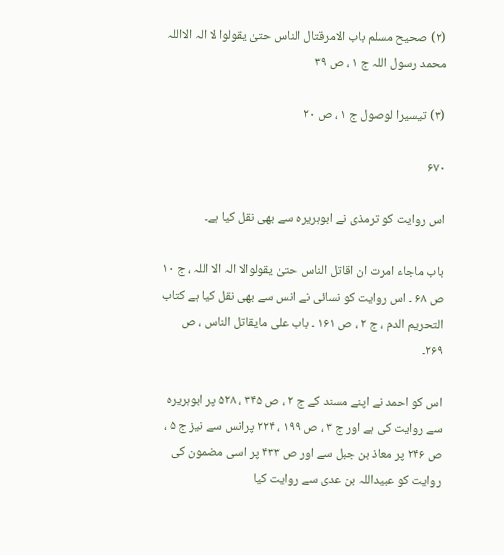(۲) صحیح مسلم باب الامرقتال الناس حتیٰ یقولوا لا الہ الااللہ محمد رسول اللہ ج ۱ ، ص ۳۹

(۳) تیسیرا لوصول ج ۱ ، ص ۲۰

۶۷۰

اس روایت کو ترمذی نے ابوہریرہ سے بھی نقل کیا ہے۔

باب ماجاء امرت ان اقاتل الناس حتیٰ یقولوالا الہ الا اللہ ، ج ۱۰ ص ۶۸ ۔ اس روایت کو نسائی نے انس سے بھی نقل کیا ہے کتاب التحریم الدم ، ج ۲ ، ص ۱۶۱ ۔ باب علی مایقاتل الناس ، ص ۲۶۹۔

اس کو احمد نے اپنے مسند کے ج ۲ ، ص ۳۴۵ ، ۵۲۸ پر ابوہریرہ سے روایت کی ہے اور ج ۳ ، ص ۱۹۹ ، ۲۲۴ پرانس سے نیز ج ۵ ، ص ۲۴۶ پر معاذ بن جبل سے اور ص ۴۳۳ پر اسی مضمون کی روایت کو عبیداللہ بن عدی سے روایت کیا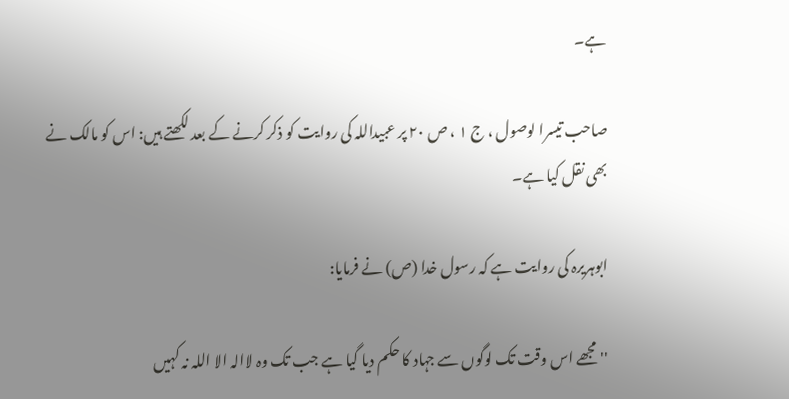ہے۔

صاحب تیسرا لوصول ، ج ۱ ، ص ۲۰ پر عبیداللہ کی روایت کو ذکر کرنے کے بعد لکھتے ہیں: اس کو مالک نے بھی نقل کیا ہے۔

ابوہریرہ کی روایت ہے کہ رسول خدا (ص) نے فرمایا:

''مجھے اس وقت تک لوگوں سے جہاد کا حکم دیا گیا ہے جب تک وہ لاالہ الا اللہ نہ کہیں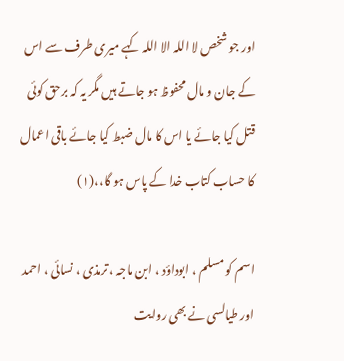اور جو شخص لا اللہ الا اللہ کہے میری طرف سے اس کے جان و مال محفوظ ہو جاتے ہیں مگر یہ کہ برحق کوئی قتل کیا جائے یا اس کا مال ضبط کیا جائے باقی اعمال کا حساب کتاب خدا کے پاس ہو گا،،(۱)

اسم کو مسلم ، ابوداؤد ، ابن ماجہ ، ترمذی ، نسائی ، احمد اور طیالسی نے بھی روایت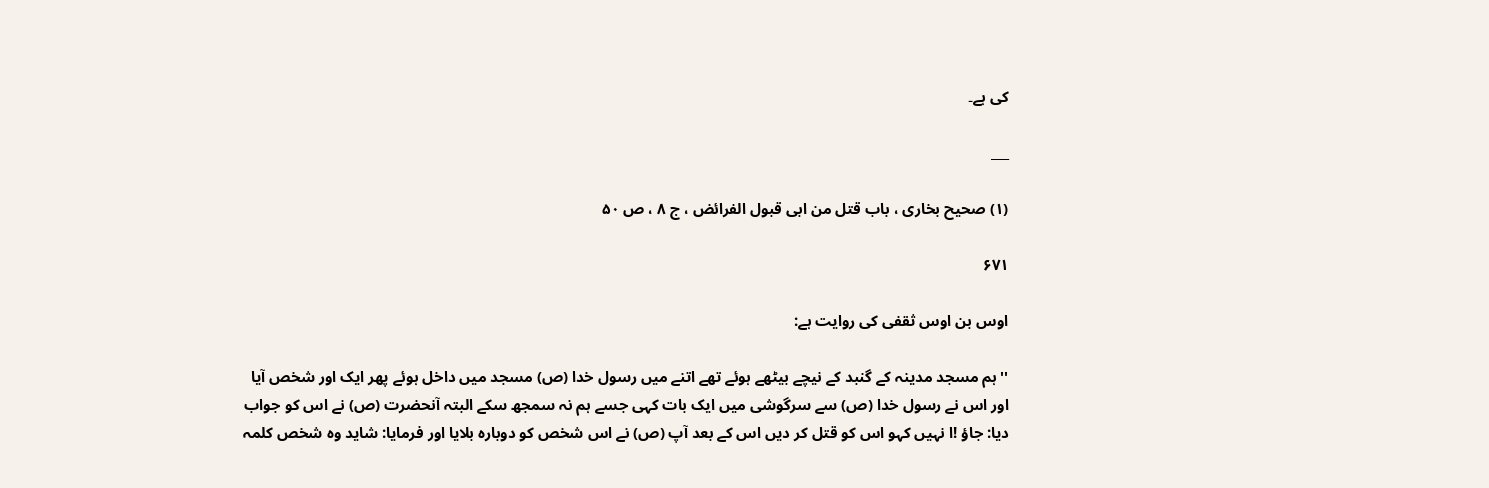کی ہے۔

___

(۱) صحیح بخاری ، باب قتل من ابی قبول الفرائض ، ج ۸ ، ص ۵۰

۶۷۱

اوس بن اوس ثقفی کی روایت ہے:

''ہم مسجد مدینہ کے گنبد کے نیچے بیٹھے ہوئے تھے اتنے میں رسول خدا (ص) مسجد میں داخل ہوئے پھر ایک اور شخص آیا اور اس نے رسول خدا (ص) سے سرگوشی میں ایک بات کہی جسے ہم نہ سمجھ سکے البتہ آنحضرت (ص) نے اس کو جواب دیا: جاؤ !ا نہیں کہو اس کو قتل کر دیں اس کے بعد آپ (ص) نے اس شخص کو دوبارہ بلایا اور فرمایا: شاید وہ شخص کلمہ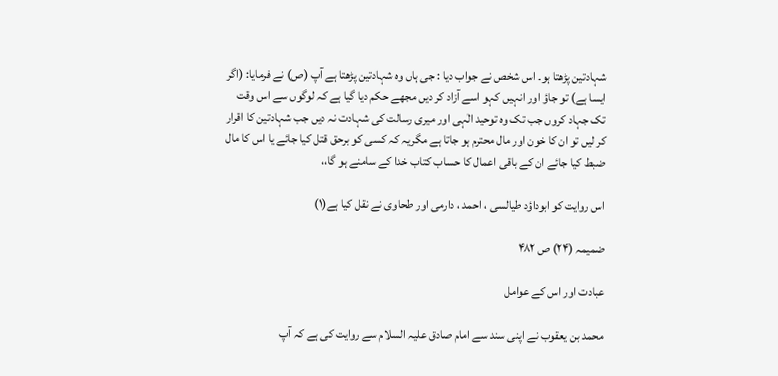شہادتین پڑھتا ہو۔ اس شخص نے جواب دیا : جی ہاں وہ شہادتین پڑھتا ہے آپ (ص) نے فرمایا: (اگر ایسا ہے) تو جاؤ اور انہیں کہو اسے آزاد کر دیں مجھے حکم دیا گیا ہے کہ لوگوں سے اس وقت تک جہاد کروں جب تک وہ توحید الٰہی اور میری رسالت کی شہادت نہ دیں جب شہادتین کا اقرار کر لیں تو ان کا خون اور مال محترم ہو جاتا ہے مگریہ کہ کسی کو برحق قتل کیا جائے یا اس کا مال ضبط کیا جائے ان کے باقی اعمال کا حساب کتاب خدا کے سامنے ہو گا،،

اس روایت کو ابوداؤد طیالسی ، احمد ، دارمی اور طحاوی نے نقل کیا ہے(۱)

ضمیمہ (۲۴) ص ۴۸۲

عبادت اور اس کے عوامل

محمد بن یعقوب نے اپنی سند سے امام صادق علیہ السلام سے روایت کی ہے کہ آپ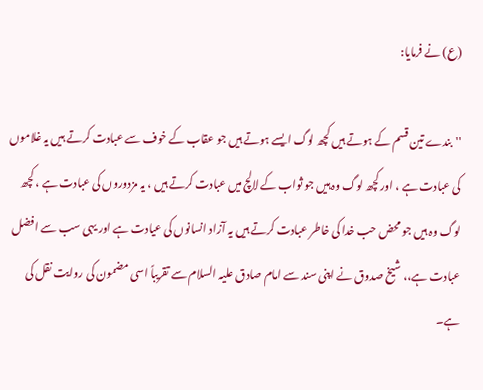(ع) نے فرمایا:

''بندے تین قسم کے ہوتے ہیں کچھ لوگ ایسے ہوتے ہیں جو عقاب کے خوف سے عبادت کرتے ہیں یہ غلاموں کی عبادت ہے ، اور کچھ لوگ وہ ہیں جو ثواب کے لالچ میں عبادت کرتے ہیں ، یہ مزدوروں کی عبادت ہے ، کچھ لوگ وہ ہیں جو محض حب خدا کی خاطر عبادت کرتے ہیں یہ آزاد انسانوں کی عیادت ہے اور یہی سب سے افضل عبادت ہے،، شیخ صدوق نے اپنی سند سے امام صادق علیہ السلام سے تقریباً اسی مضمون کی روایت نقل کی ہے۔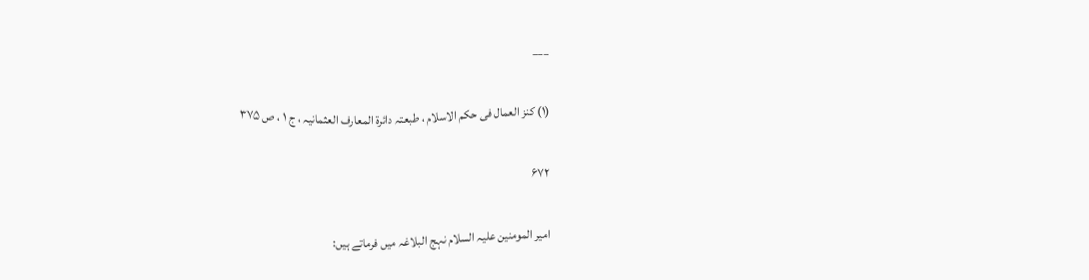___

(۱) کنز العمال فی حکم الاسلام ، طبعتہ دائرۃ المعارف العثمانیہ ، ج ۱ ، ص ۳۷۵

۶۷۲

امیر المومنین علیہ السلام نہج البلاغہ میں فرماتے ہیں: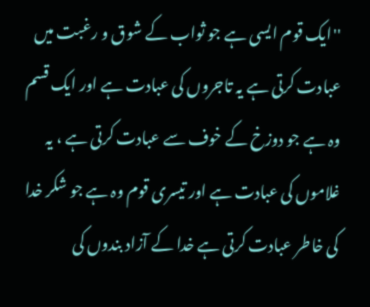''ایک قوم ایسی ہے جو ثواب کے شوق و رغبت میں عبادت کرتی ہے یہ تاجروں کی عبادت ہے اور ایک قسم وہ ہے جو دوزخ کے خوف سے عبادت کرتی ہے ، یہ غلاموں کی عبادت ہے اور تیسری قوم وہ ہے جو شکر خدا کی خاطر عبادت کرتی ہے خدا کے آزاد بندوں کی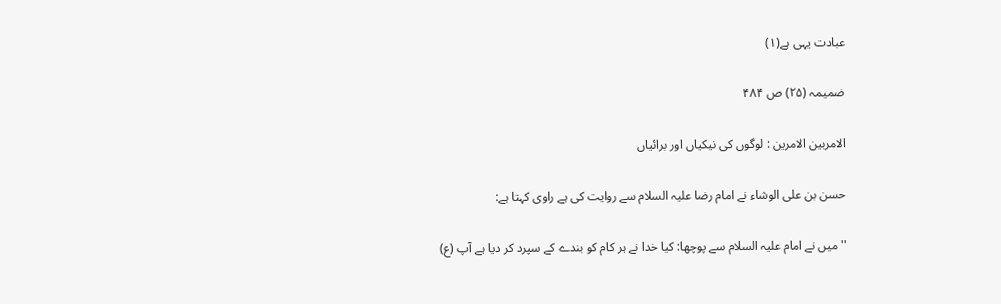عبادت یہی ہے(۱)

ضمیمہ (۲۵) ص ۴۸۴

الامربین الامرین : لوگوں کی نیکیاں اور برائیاں

حسن بن علی الوشاء نے امام رضا علیہ السلام سے روایت کی ہے راوی کہتا ہے:

''میں نے امام علیہ السلام سے پوچھا: کیا خدا نے ہر کام کو بندے کے سپرد کر دیا ہے آپ (ع)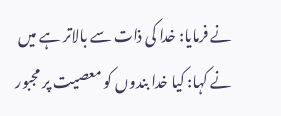نے فرمایا: خدا کی ذات سے بالاتر ہے میں نے کہا: کیا خدا بندوں کو معصیت پر مجبور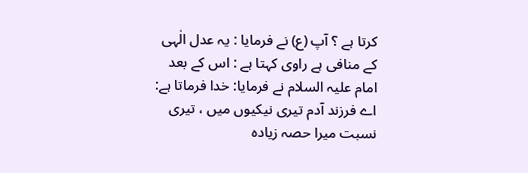کرتا ہے ؟ آپ (ع) نے فرمایا : یہ عدل الٰہی کے منافی ہے راوی کہتا ہے : اس کے بعد امام علیہ السلام نے فرمایا: خدا فرماتا ہے: اے فرزند آدم تیری نیکیوں میں ، تیری نسبت میرا حصہ زیادہ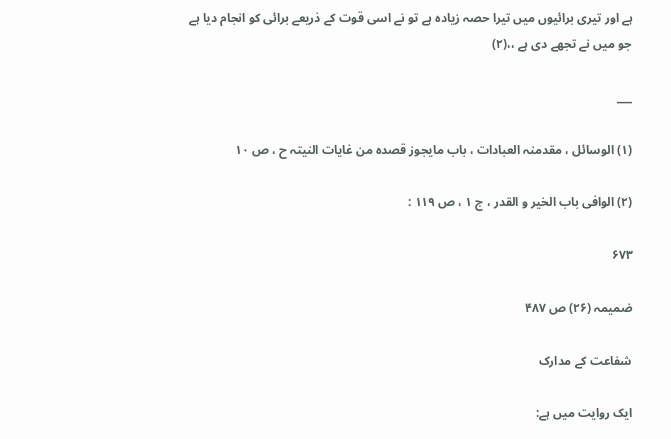ہے اور تیری برائیوں میں تیرا حصہ زیادہ ہے تو نے اسی قوت کے ذریعے برائی کو انجام دیا ہے جو میں نے تجھے دی ہے ،،(۲)

___

(۱) الوسائل ، مقدمنہ العبادات ، باب مایجوز قصدہ من غایات النیتہ ح ، ص ۱۰

(۲) الوافی باب الخیر و القدر ، ج ۱ ، ص ۱۱۹ :

۶۷۳

ضمیمہ (۲۶) ص ۴۸۷

شفاعت کے مدارک

ایک روایت میں ہے: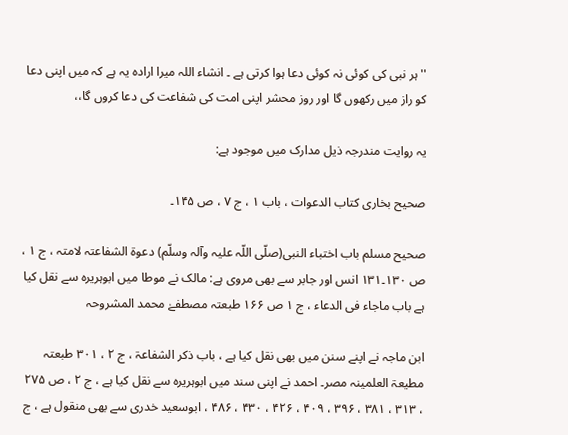''ہر نبی کی کوئی نہ کوئی دعا ہوا کرتی ہے ۔ انشاء اللہ میرا ارادہ یہ ہے کہ میں اپنی دعا کو راز میں رکھوں گا اور روز محشر اپنی امت کی شفاعت کی دعا کروں گا،،

یہ روایت مندرجہ ذیل مدارک میں موجود ہے:

صحیح بخاری کتاب الدعوات ، باب ۱ ، ج ۷ ، ص ۱۴۵۔

صحیح مسلم باب اختباء النبی(صلّی اللّہ علیہ وآلہ وسلّم) دعوۃ الشفاعتہ لامتہ ، ج ۱ ، ص ۱۳۰۔۱۳۱ انس اور جابر سے بھی مروی ہے: مالک نے موطا میں ابوہریرہ سے نقل کیا ہے باب ماجاء فی الدعاء ، ج ۱ ص ۱۶۶ طبعتہ مصطفےٰ محمد المشروحہ

ابن ماجہ نے اپنے سنن میں بھی نقل کیا ہے ، باب ذکر الشفاعۃ ، ج ۲ ، ۳۰۱ طبعتہ مطیعۃ العلمینہ مصر۔ احمد نے اپنی سند میں ابوہریرہ سے نقل کیا ہے ، ج ۲ ، ص ۲۷۵ ، ۳۱۳ ، ۳۸۱ ، ۳۹۶ ، ۴۰۹ ، ۴۲۶ ، ۴۳۰ ، ۴۸۶ ، ابوسعید خدری سے بھی منقول ہے ، ج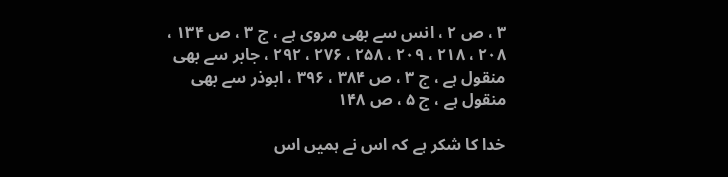۳ ، ص ۲ ، انس سے بھی مروی ہے ، ج ۳ ، ص ۱۳۴ ، ۲۰۸ ، ۲۱۸ ، ۲۰۹ ، ۲۵۸ ، ۲۷۶ ، ۲۹۲ ، جابر سے بھی منقول ہے ، ج ۳ ، ص ۳۸۴ ، ۳۹۶ ، ابوذر سے بھی منقول ہے ، ج ۵ ، ص ۱۴۸

خدا کا شکر ہے کہ اس نے ہمیں اس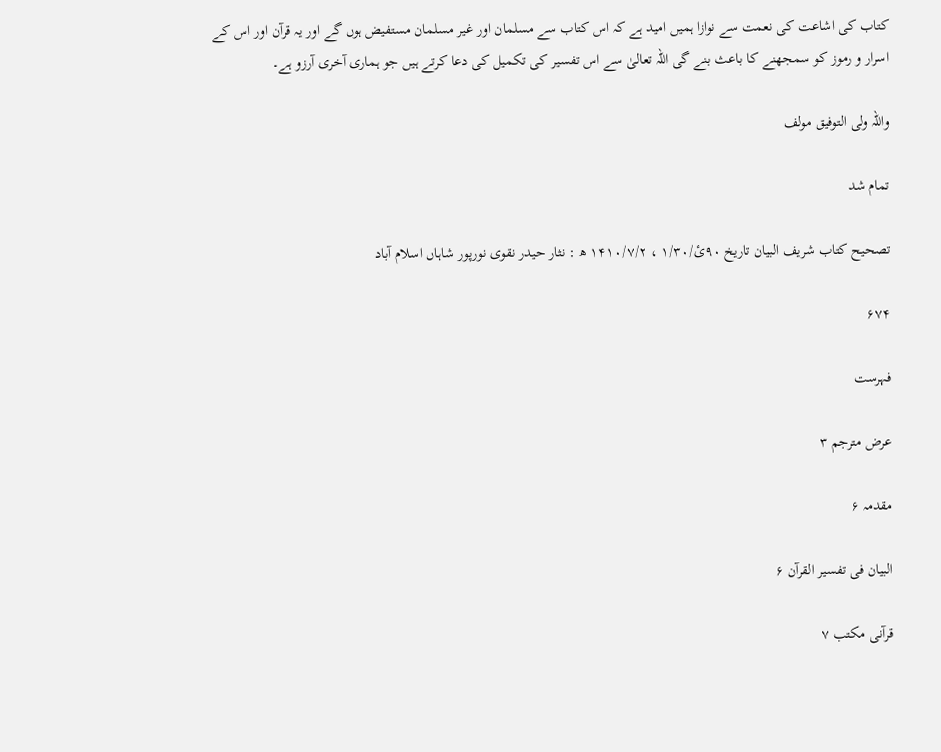کتاب کی اشاعت کی نعمت سے نوازا ہمیں امید ہے کہ اس کتاب سے مسلمان اور غیر مسلمان مستفیض ہوں گے اور یہ قرآن اور اس کے اسرار و رموز کو سمجھنے کا باعث بنے گی اللہ تعالیٰ سے اس تفسیر کی تکمیل کی دعا کرتے ہیں جو ہماری آخری آرزو ہے۔

واللہ ولی التوفیق مولف

تمام شد

تصحیح کتاب شریف البیان تاریخ ۹۰ئ/۱/۳۰ ، ۱۴۱۰/۷/۲ ھ : نثار حیدر نقوی نورپور شاہاں اسلام آباد

۶۷۴

فہرست

عرض مترجم ۳

مقدمہ ۶

البیان فی تفسیر القرآن ۶

قرآنی مکتب ۷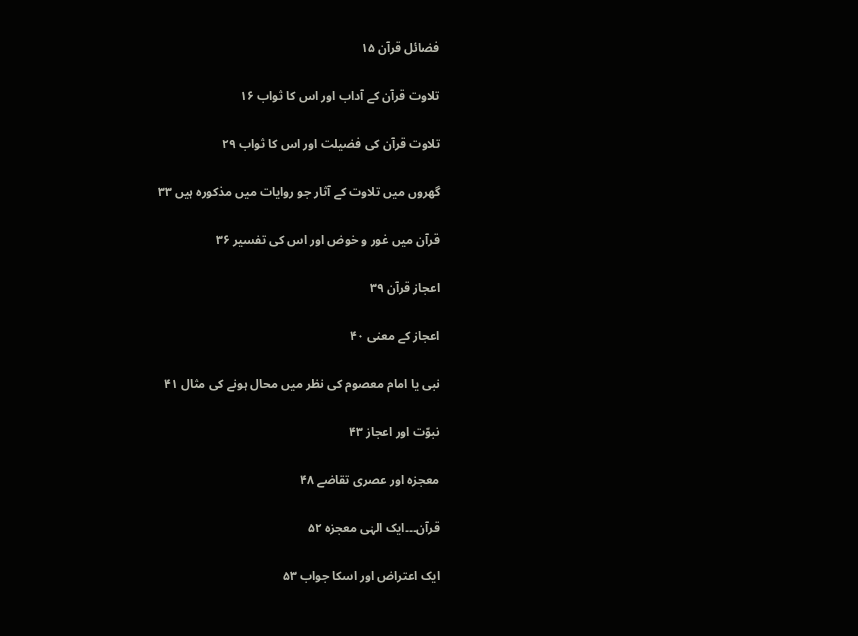فضائل قرآن ۱۵

تلاوت قرآن کے آداب اور اس کا ثواب ۱۶

تلاوت قرآن کی فضیلت اور اس کا ثواب ۲۹

گھروں میں تلاوت کے آثار جو روایات میں مذکورہ ہیں ۳۳

قرآن میں غور و خوض اور اس کی تفسیر ۳۶

اعجاز قرآن ۳۹

اعجاز کے معنی ۴۰

نبی یا امام معصوم کی نظر میں محال ہونے کی مثال ۴۱

نبوّت اور اعجاز ۴۳

معجزہ اور عصری تقاضے ۴۸

قرآن۔۔۔ایک الہٰی معجزہ ۵۲

ایک اعتراض اور اسکا جواب ۵۳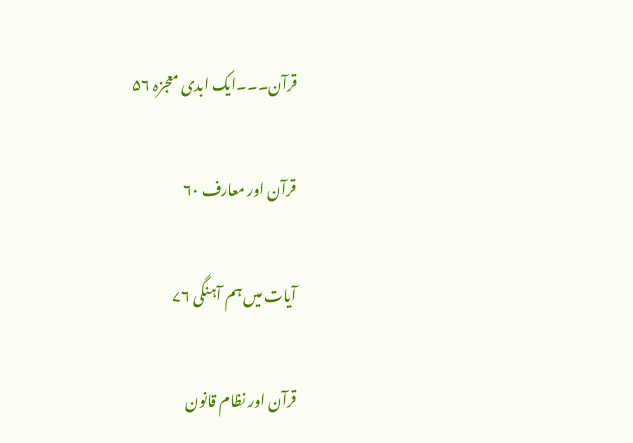قرآن۔۔۔ایک ابدی معجزہ ۵۶

قرآن اور معارف ۶۰

آیات میں ہم آہنگی ۷۶

قرآن اور نظام قانون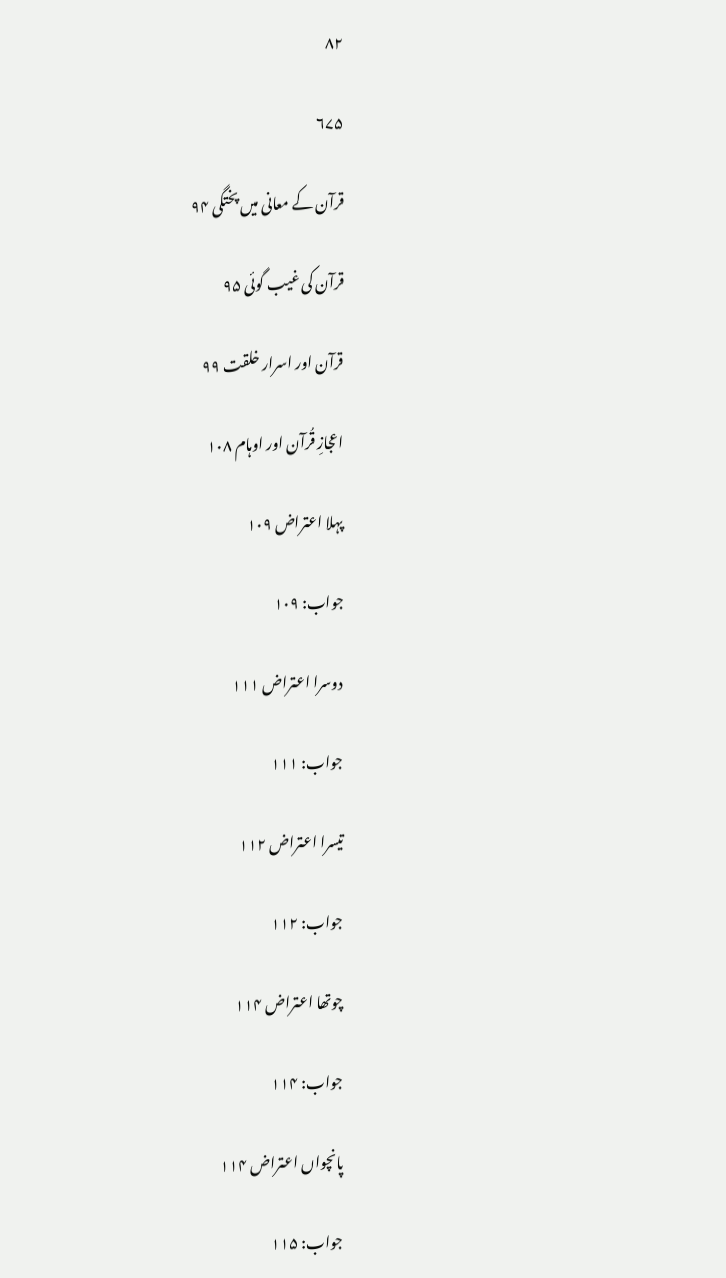۸۲

۶۷۵

قرآن کے معانی میں پختگی ۹۴

قرآن کی غیب گوئی ۹۵

قرآن اور اسرار خلقت ۹۹

اعجازِ قُرآن اور اوہام ۱۰۸

پہلا اعتراض ۱۰۹

جواب: ۱۰۹

دوسرا اعتراض ۱۱۱

جواب: ۱۱۱

تیسرا اعتراض ۱۱۲

جواب: ۱۱۲

چوتھا اعتراض ۱۱۴

جواب: ۱۱۴

پانچواں اعتراض ۱۱۴

جواب: ۱۱۵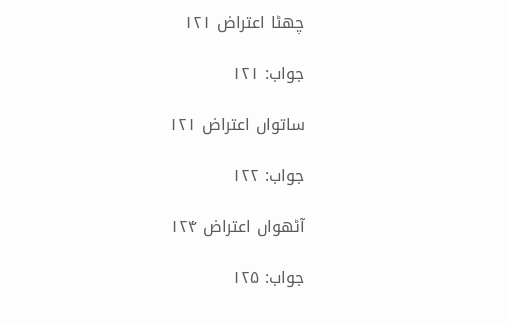چھٹا اعتراض ۱۲۱

جواب: ۱۲۱

ساتواں اعتراض ۱۲۱

جواب: ۱۲۲

آٹھواں اعتراض ۱۲۴

جواب: ۱۲۵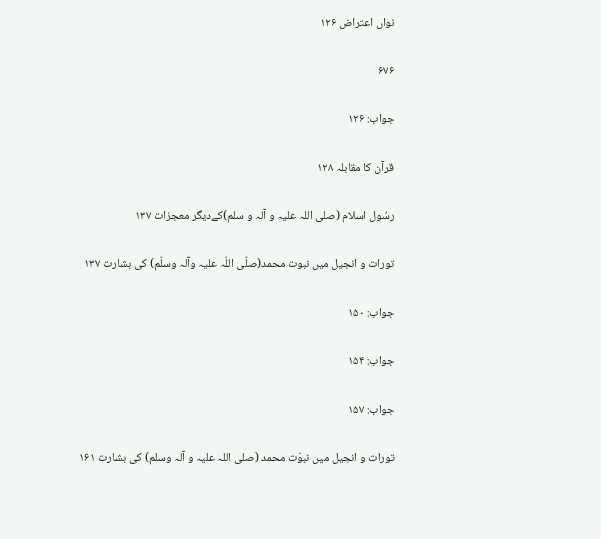نواں اعتراض ۱۲۶

۶۷۶

جواب: ۱۲۶

قرآن کا مقابلہ ۱۲۸

رسُول اسلام (صلی اللہ علیہ و آلہ و سلم)کےدیگر معجزات ۱۳۷

تورات و انجیل میں نبوت محمد(صلّی اللّہ علیہ وآلہ وسلّم) کی بشارت ۱۳۷

جواب: ۱۵۰

جواب: ۱۵۴

جواب: ۱۵۷

تورات و انجیل میں نبوّت محمد (صلی اللہ علیہ و آلہ وسلم) کی بشارت ۱۶۱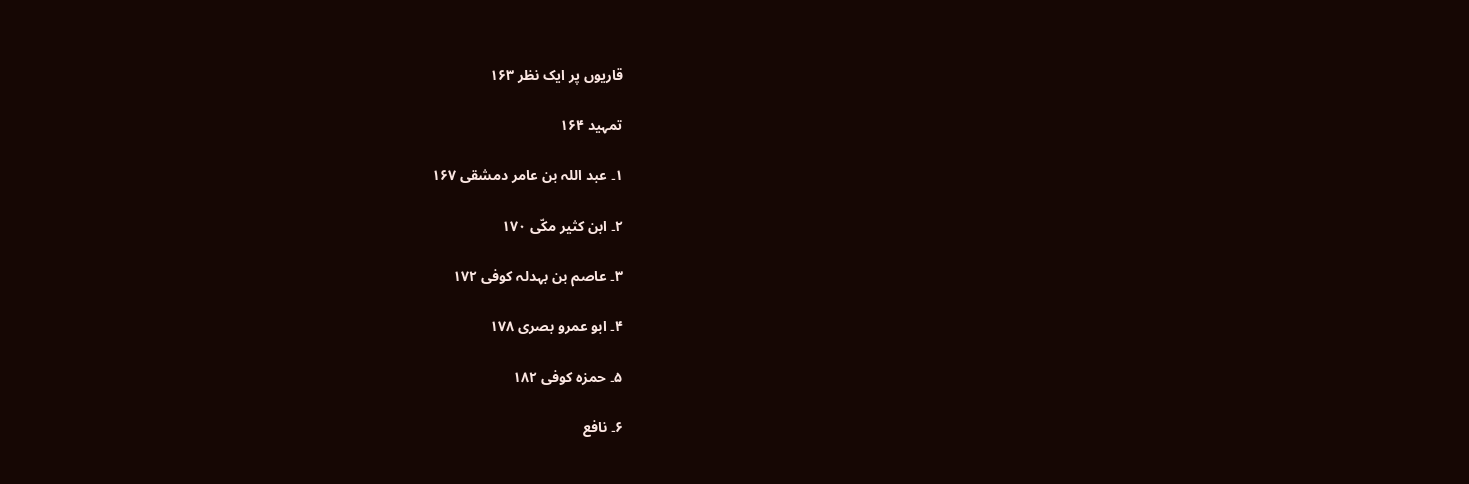قاریوں پر ایک نظر ۱۶۳

تمہید ۱۶۴

۱۔ عبد اللہ بن عامر دمشقی ۱۶۷

۲۔ ابن کثیر مکّی ۱۷۰

۳۔ عاصم بن بہدلہ کوفی ۱۷۲

۴۔ ابو عمرو بصری ۱۷۸

۵۔ حمزہ کوفی ۱۸۲

۶۔ نافع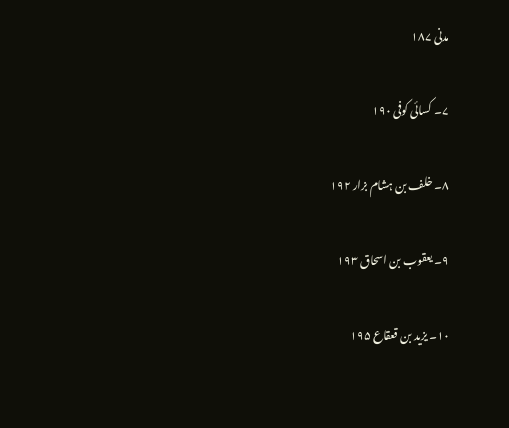مدنی ۱۸۷

۷۔ کسائی کوفی ۱۹۰

۸۔ خلف بن ہشام بزار ۱۹۲

۹۔ یعقوب بن اسحاق ۱۹۳

۱۰۔ یزید بن قعقاع ۱۹۵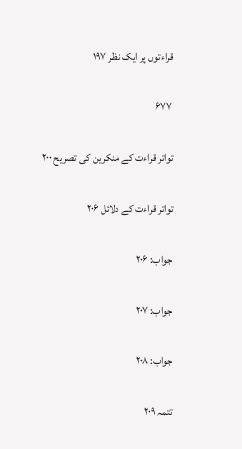قراءتوں پر ایک نظر ۱۹۷

۶۷۷

تواتر قراءت کے منکرین کی تصریح ۲۰۰

تواتر قراءت کے دلائل ۲۰۶

جواب: ۲۰۶

جواب: ۲۰۷

جواب: ۲۰۸

تتمہ ۲۰۹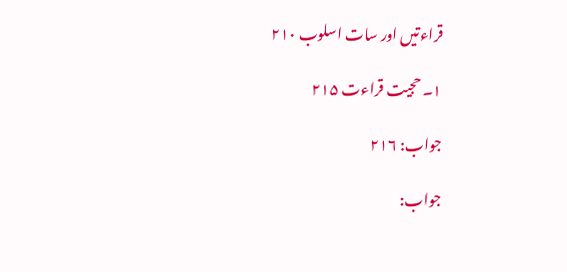قراءتیں اور سات اسلوب ۲۱۰

۱۔ حجیت قراءت ۲۱۵

جواب: ۲۱۶

جواب: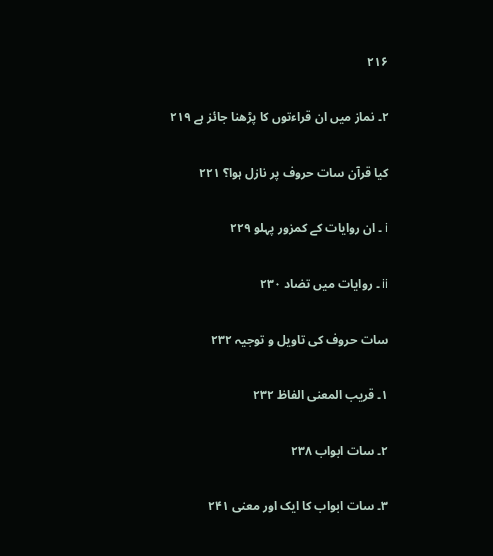۲۱۶

۲۔ نماز میں ان قراءتوں کا پڑھنا جائز ہے ۲۱۹

کیا قرآن سات حروف پر نازل ہوا؟ ۲۲۱

i ۔ ان روایات کے کمزور پہلو ۲۲۹

ii ۔ روایات میں تضاد ۲۳۰

سات حروف کی تاویل و توجیہ ۲۳۲

۱۔ قریب المعنی الفاظ ۲۳۲

۲۔ سات ابواب ۲۳۸

۳۔ سات ابواب کا ایک اور معنی ۲۴۱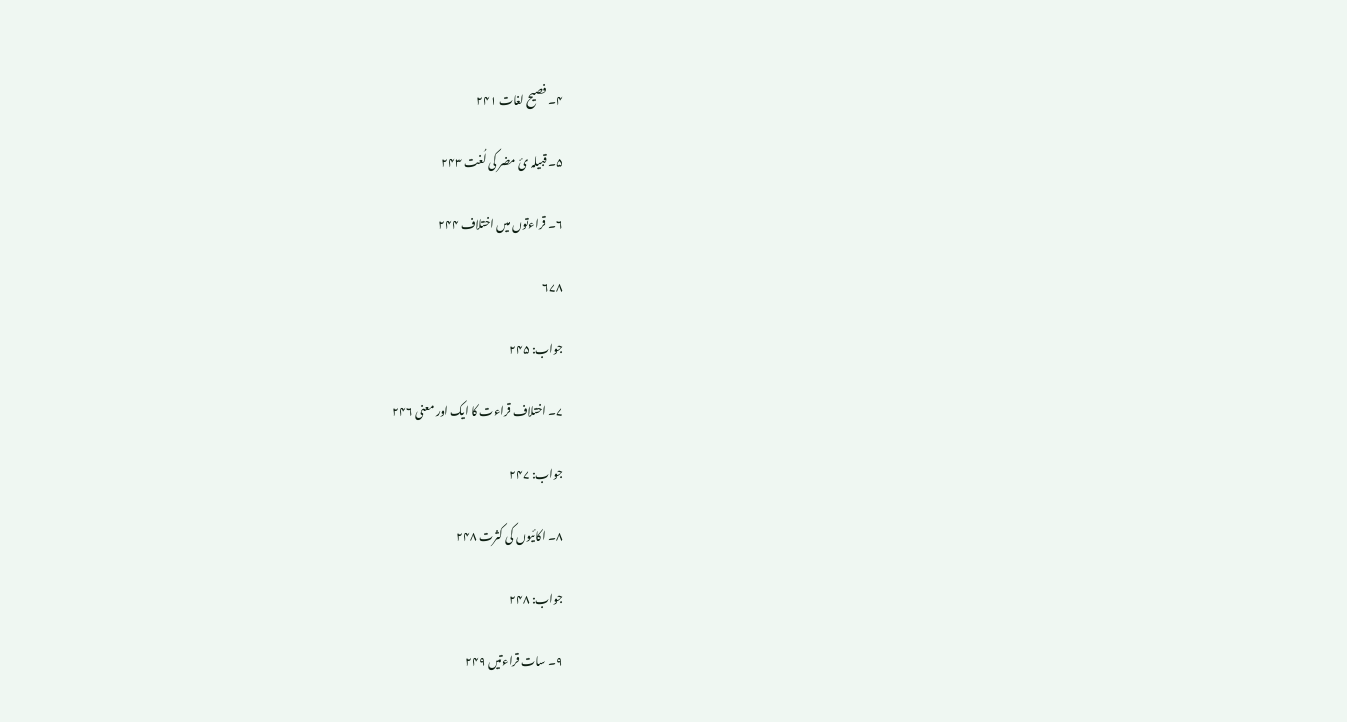۴۔ فصیح لغات ۲۴۱

۵۔ قبیلہ ئ مضر کی لُغت ۲۴۳

۶۔ قراءتوں میں اختلاف ۲۴۴

۶۷۸

جواب: ۲۴۵

۷۔ اختلاف قراءت کا ایک اور معنی ۲۴۶

جواب: ۲۴۷

۸۔ اکائیوں کی کثرت ۲۴۸

جواب: ۲۴۸

۹۔ سات قراءتیں ۲۴۹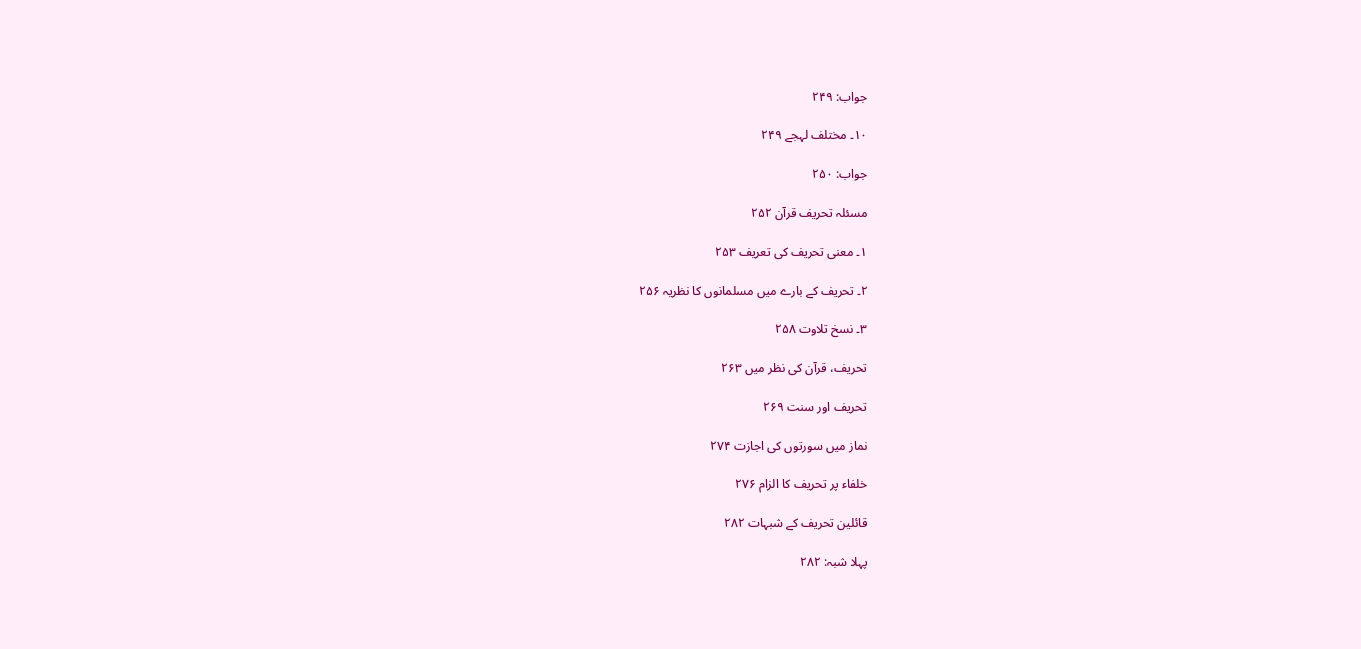جواب: ۲۴۹

۱۰۔ مختلف لہجے ۲۴۹

جواب: ۲۵۰

مسئلہ تحریف قرآن ۲۵۲

۱۔ معنی تحریف کی تعریف ۲۵۳

۲۔ تحریف کے بارے میں مسلمانوں کا نظریہ ۲۵۶

۳۔ نسخ تلاوت ۲۵۸

تحریف، قرآن کی نظر میں ۲۶۳

تحریف اور سنت ۲۶۹

نماز میں سورتوں کی اجازت ۲۷۴

خلفاء پر تحریف کا الزام ۲۷۶

قائلین تحریف کے شبہات ۲۸۲

پہلا شبہ: ۲۸۲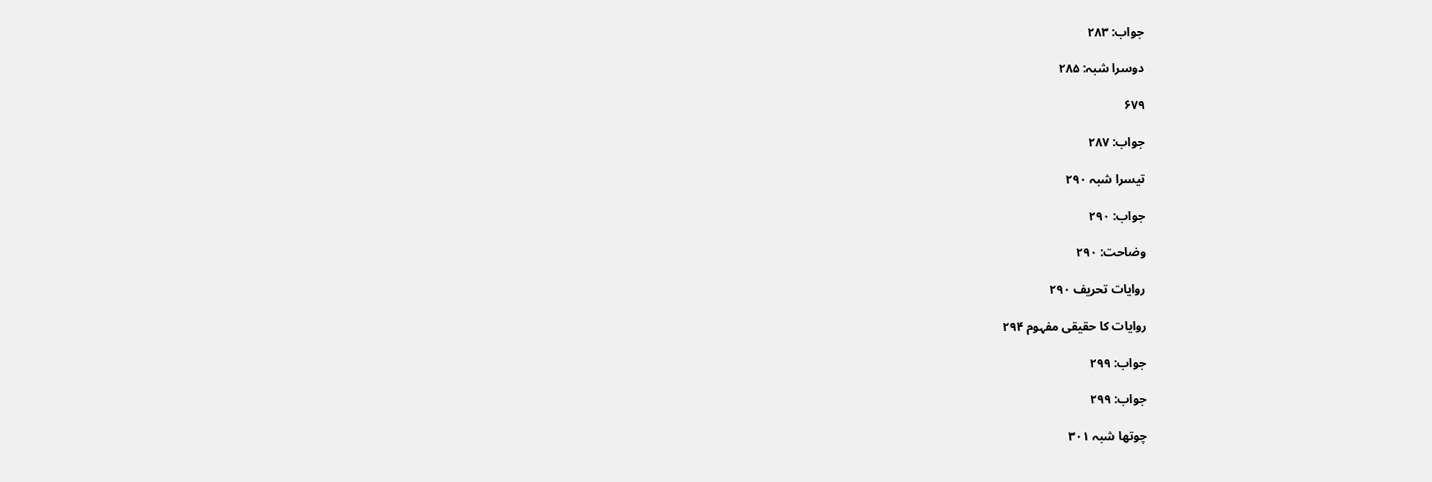جواب: ۲۸۳

دوسرا شبہ: ۲۸۵

۶۷۹

جواب: ۲۸۷

تیسرا شبہ ۲۹۰

جواب: ۲۹۰

وضاحت: ۲۹۰

روایات تحریف ۲۹۰

روایات کا حقیقی مفہوم ۲۹۴

جواب: ۲۹۹

جواب: ۲۹۹

چوتھا شبہ ۳۰۱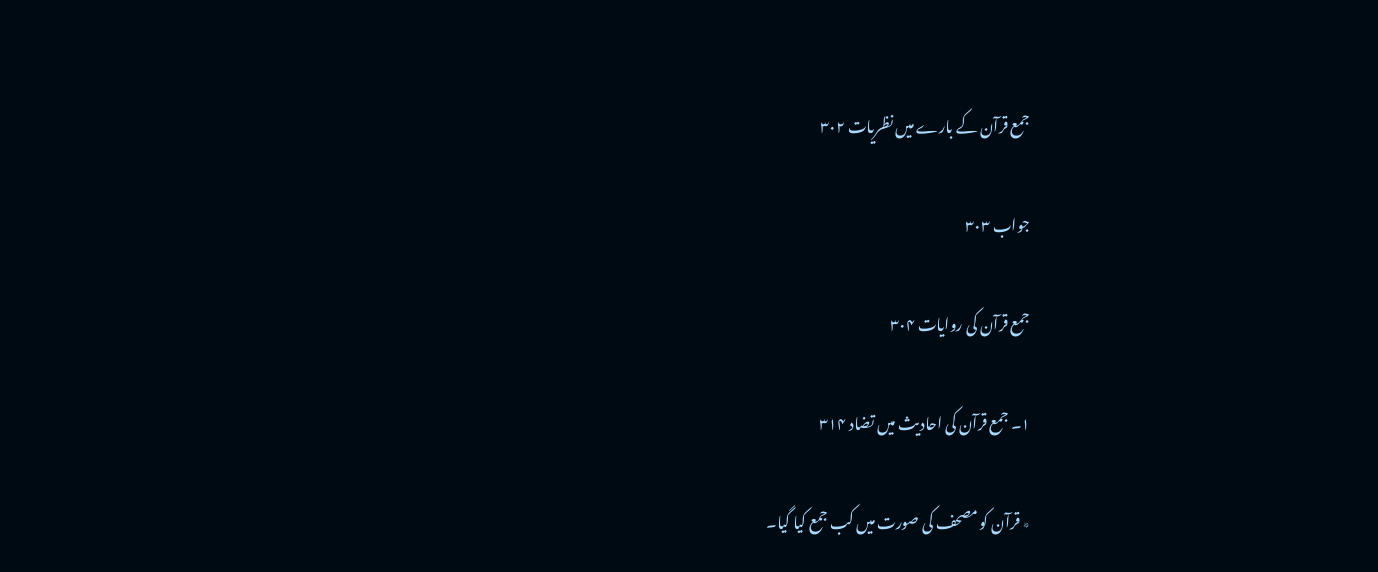جمع قرآن کے بارے میں نظریات ۳۰۲

جواب ۳۰۳

جمع قرآن کی روایات ۳۰۴

۱۔ جمع قرآن کی احادیث میں تضاد ۳۱۴

٭ قرآن کو مصحف کی صورت میں کب جمع کیا گیا۔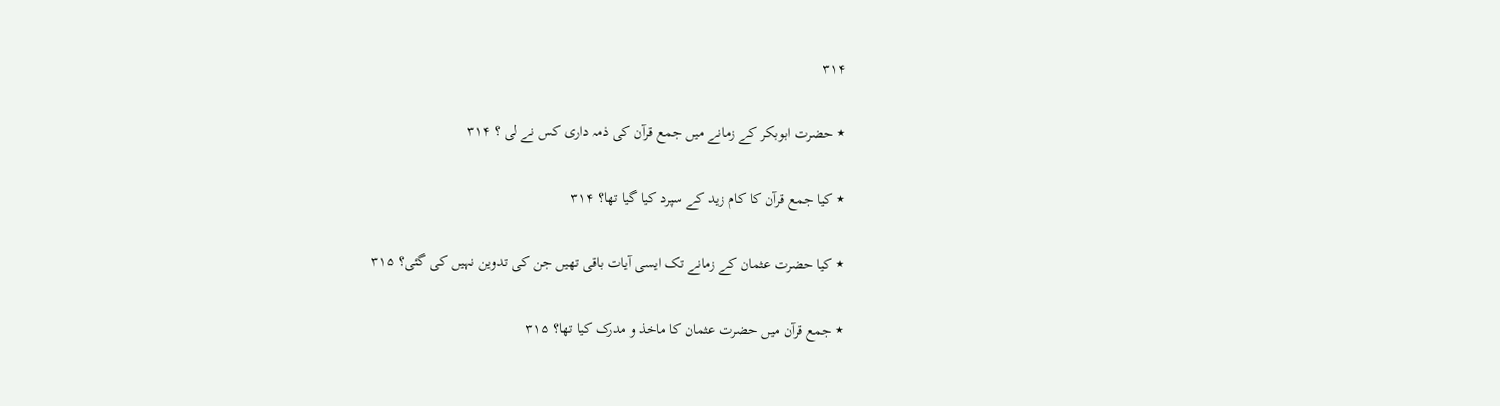۳۱۴

٭ حضرت ابوبکر کے زمانے میں جمع قرآن کی ذمہ داری کس نے لی ؟ ۳۱۴

٭ کیا جمع قرآن کا کام زید کے سپرد کیا گیا تھا؟ ۳۱۴

٭ کیا حضرت عثمان کے زمانے تک ایسی آیات باقی تھیں جن کی تدوین نہیں کی گئی؟ ۳۱۵

٭ جمع قرآن میں حضرت عثمان کا ماخذ و مدرک کیا تھا؟ ۳۱۵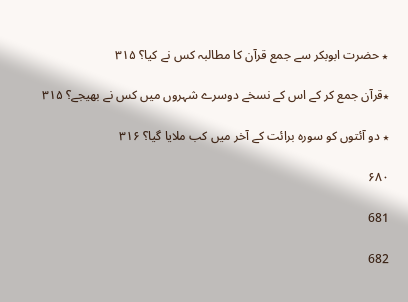٭ حضرت ابوبکر سے جمع قرآن کا مطالبہ کس نے کیا؟ ۳۱۵

٭قرآن جمع کر کے اس کے نسخے دوسرے شہروں میں کس نے بھیجے؟ ۳۱۵

٭ دو آئتوں کو سورہ برائت کے آخر میں کب ملایا گیا؟ ۳۱۶

۶۸۰

681

682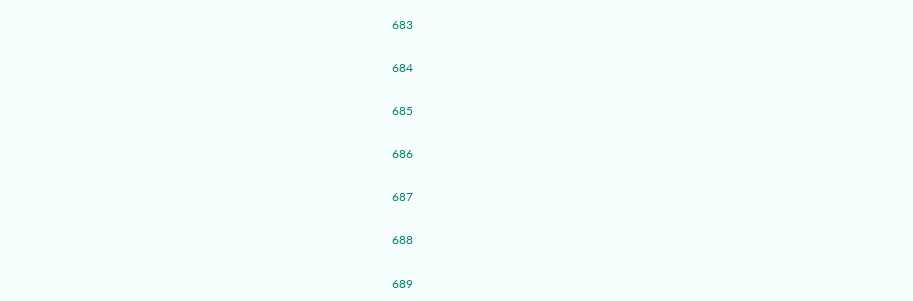683

684

685

686

687

688

689